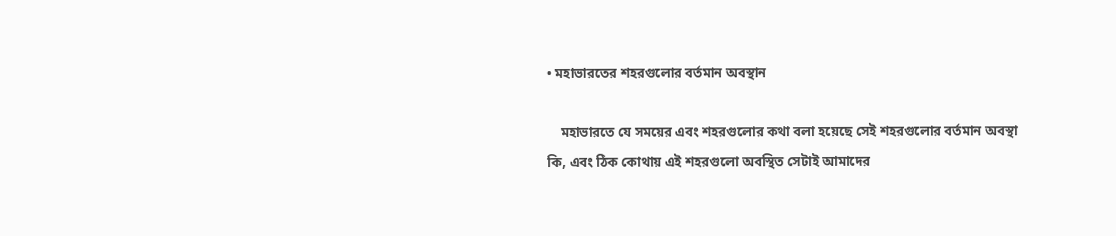• মহাভারতের শহরগুলোর বর্তমান অবস্থান

    মহাভারতে যে সময়ের এবং শহরগুলোর কথা বলা হয়েছে সেই শহরগুলোর বর্তমান অবস্থা কি, এবং ঠিক কোথায় এই শহরগুলো অবস্থিত সেটাই আমাদের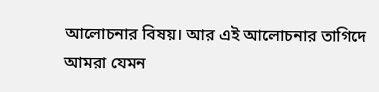আলোচনার বিষয়। আর এই আলোচনার তাগিদে আমরা যেমন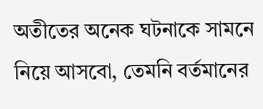অতীতের অনেক ঘটনাকে সামনে নিয়ে আসবো, তেমনি বর্তমানের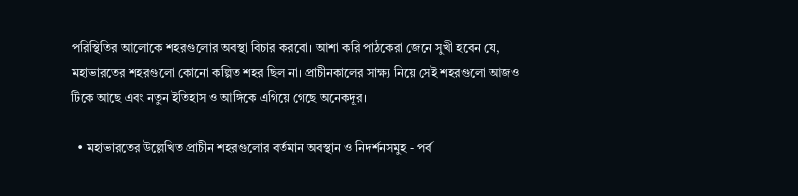পরিস্থিতির আলোকে শহরগুলোর অবস্থা বিচার করবো। আশা করি পাঠকেরা জেনে সুখী হবেন যে, মহাভারতের শহরগুলো কোনো কল্পিত শহর ছিল না। প্রাচীনকালের সাক্ষ্য নিয়ে সেই শহরগুলো আজও টিকে আছে এবং নতুন ইতিহাস ও আঙ্গিকে এগিয়ে গেছে অনেকদূর।

  • মহাভারতের উল্লেখিত প্রাচীন শহরগুলোর বর্তমান অবস্থান ও নিদর্শনসমুহ - পর্ব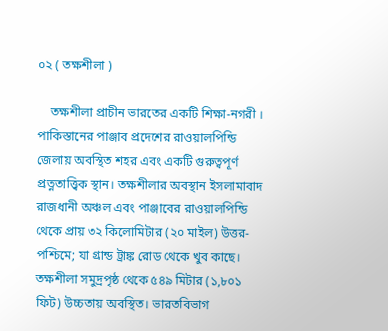০২ ( তক্ষশীলা )

    তক্ষশীলা প্রাচীন ভারতের একটি শিক্ষা-নগরী । পাকিস্তানের পাঞ্জাব প্রদেশের রাওয়ালপিন্ডি জেলায় অবস্থিত শহর এবং একটি গুরুত্বপূর্ণ প্রত্নতাত্ত্বিক স্থান। তক্ষশীলার অবস্থান ইসলামাবাদ রাজধানী অঞ্চল এবং পাঞ্জাবের রাওয়ালপিন্ডি থেকে প্রায় ৩২ কিলোমিটার (২০ মাইল) উত্তর-পশ্চিমে; যা গ্রান্ড ট্রাঙ্ক রোড থেকে খুব কাছে। তক্ষশীলা সমুদ্রপৃষ্ঠ থেকে ৫৪৯ মিটার (১,৮০১ ফিট) উচ্চতায় অবস্থিত। ভারতবিভাগ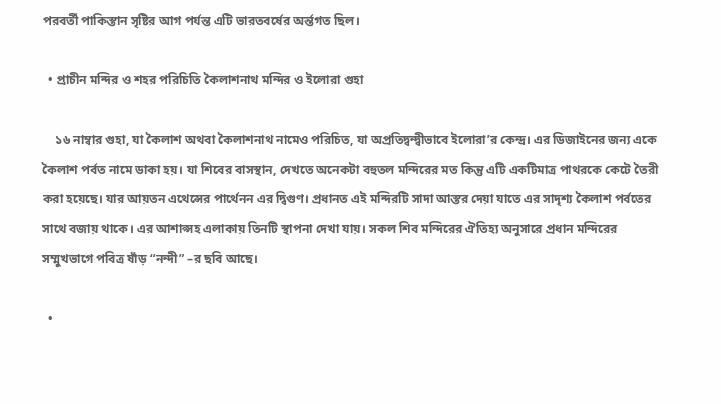পরবর্তী পাকিস্তান সৃষ্টির আগ পর্যন্ত এটি ভারতবর্ষের অর্ন্তগত ছিল।

  • প্রাচীন মন্দির ও শহর পরিচিতি কৈলাশনাথ মন্দির ও ইলোরা গুহা

    ১৬ নাম্বার গুহা, যা কৈলাশ অথবা কৈলাশনাথ নামেও পরিচিত, যা অপ্রতিদ্বন্দ্বীভাবে ইলোরা’র কেন্দ্র। এর ডিজাইনের জন্য একে কৈলাশ পর্বত নামে ডাকা হয়। যা শিবের বাসস্থান, দেখতে অনেকটা বহুতল মন্দিরের মত কিন্তু এটি একটিমাত্র পাথরকে কেটে তৈরী করা হয়েছে। যার আয়তন এথেন্সের পার্থেনন এর দ্বিগুণ। প্রধানত এই মন্দিরটি সাদা আস্তর দেয়া যাতে এর সাদৃশ্য কৈলাশ পর্বতের সাথে বজায় থাকে। এর আশাপ্সহ এলাকায় তিনটি স্থাপনা দেখা যায়। সকল শিব মন্দিরের ঐতিহ্য অনুসারে প্রধান মন্দিরের সম্মুখভাগে পবিত্র ষাঁড় “নন্দী” –র ছবি আছে।

  •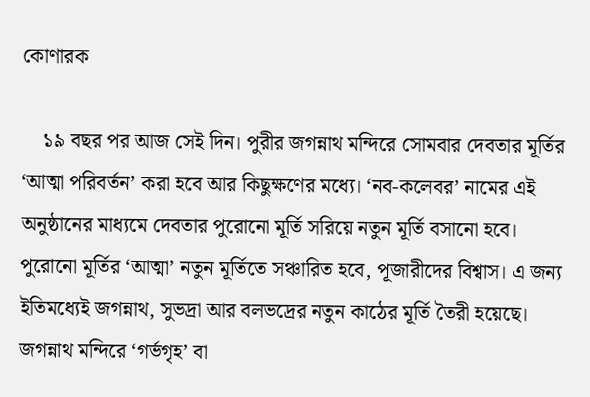কোণারক

    ১৯ বছর পর আজ সেই দিন। পুরীর জগন্নাথ মন্দিরে সোমবার দেবতার মূর্তির ‘আত্মা পরিবর্তন’ করা হবে আর কিছুক্ষণের মধ্যে। ‘নব-কলেবর’ নামের এই অনুষ্ঠানের মাধ্যমে দেবতার পুরোনো মূর্তি সরিয়ে নতুন মূর্তি বসানো হবে। পুরোনো মূর্তির ‘আত্মা’ নতুন মূর্তিতে সঞ্চারিত হবে, পূজারীদের বিশ্বাস। এ জন্য ইতিমধ্যেই জগন্নাথ, সুভদ্রা আর বলভদ্রের নতুন কাঠের মূর্তি তৈরী হয়েছে। জগন্নাথ মন্দিরে ‘গর্ভগৃহ’ বা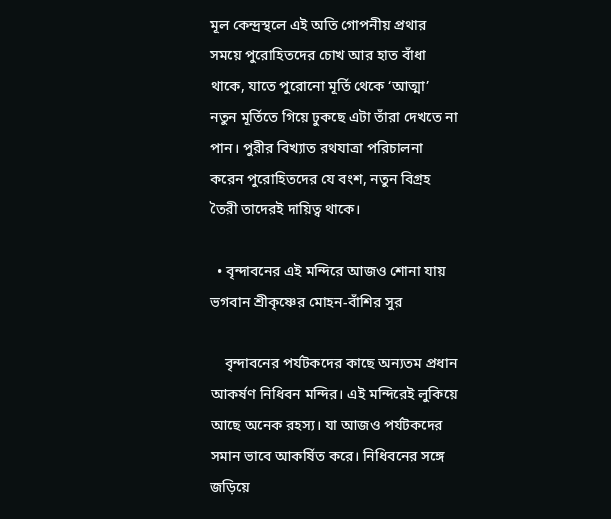মূল কেন্দ্রস্থলে এই অতি গোপনীয় প্রথার সময়ে পুরোহিতদের চোখ আর হাত বাঁধা থাকে, যাতে পুরোনো মূর্তি থেকে ‘আত্মা’ নতুন মূর্তিতে গিয়ে ঢুকছে এটা তাঁরা দেখতে না পান। পুরীর বিখ্যাত রথযাত্রা পরিচালনা করেন পুরোহিতদের যে বংশ, নতুন বিগ্রহ তৈরী তাদেরই দায়িত্ব থাকে।

  • বৃন্দাবনের এই মন্দিরে আজও শোনা যায় ভগবান শ্রীকৃষ্ণের মোহন-বাঁশির সুর

    বৃন্দাবনের পর্যটকদের কাছে অন্যতম প্রধান আকর্ষণ নিধিবন মন্দির। এই মন্দিরেই লুকিয়ে আছে অনেক রহস্য। যা আজও পর্যটকদের সমান ভাবে আকর্ষিত করে। নিধিবনের সঙ্গে জড়িয়ে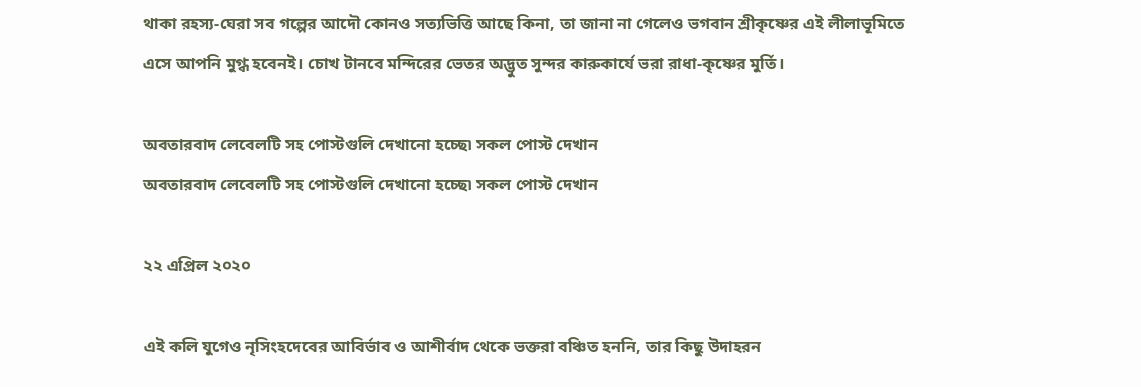থাকা রহস্য-ঘেরা সব গল্পের আদৌ কোনও সত্যভিত্তি আছে কিনা, তা জানা না গেলেও ভগবান শ্রীকৃষ্ণের এই লীলাভূমিতে এসে আপনি মুগ্ধ হবেনই। চোখ টানবে মন্দিরের ভেতর অদ্ভুত সুন্দর কারুকার্যে ভরা রাধা-কৃষ্ণের মুর্তি।

অবতারবাদ লেবেলটি সহ পোস্টগুলি দেখানো হচ্ছে৷ সকল পোস্ট দেখান
অবতারবাদ লেবেলটি সহ পোস্টগুলি দেখানো হচ্ছে৷ সকল পোস্ট দেখান

২২ এপ্রিল ২০২০

এই কলি যুগেও নৃসিংহদেবের আবির্ভাব ও আশীর্বাদ থেকে ভক্তরা বঞ্চিত হননি, তার কিছু উদাহরন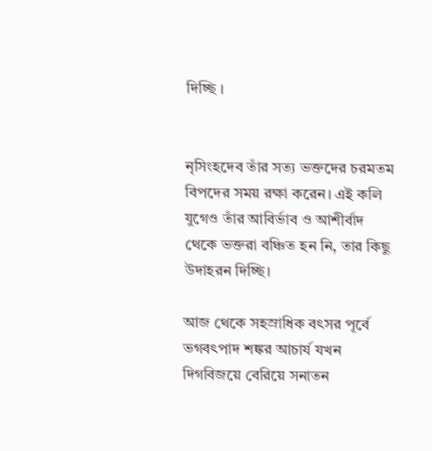দিচ্ছি ।


নৃসিংহদেব তাঁর সত্য ভক্তদের চরমতম বিপদের সময় রক্ষা করেন। এই কলি যুগেও তাঁর আবির্ভাব ও আশীর্বাদ থেকে ভক্তরা বঞ্চিত হন নি, তার কিছু উদাহরন দিচ্ছি।

আজ থেকে সহস্রাধিক বৎসর পূর্বে ভগবৎপাদ শঙ্কর আচার্য যখন দিগবিজয়ে বেরিয়ে সনাতন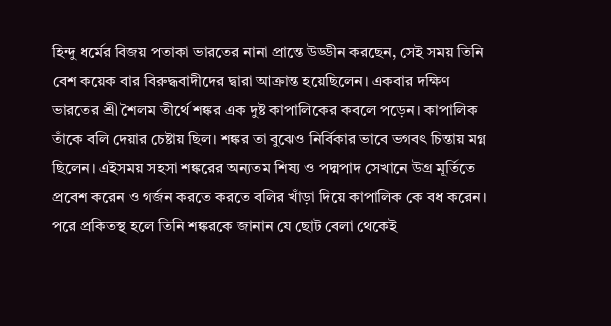হিন্দু ধর্মের বিজয় পতাকা ভারতের নানা প্রান্তে উড্ডীন করছেন, সেই সময় তিনি বেশ কয়েক বার বিরুদ্ধবাদীদের দ্বারা আক্রান্ত হয়েছিলেন। একবার দক্ষিণ ভারতের শ্রী শৈলম তীর্থে শঙ্কর এক দুষ্ট কাপালিকের কবলে পড়েন। কাপালিক তাঁকে বলি দেয়ার চেষ্টায় ছিল। শঙ্কর তা বুঝেও নির্বিকার ভাবে ভগবৎ চিন্তায় মগ্ন ছিলেন। এইসময় সহসা শঙ্করের অন্যতম শিষ্য ও পদ্মপাদ সেখানে উগ্র মূর্তিতে প্রবেশ করেন ও গর্জন করতে করতে বলির খাঁড়া দিয়ে কাপালিক কে বধ করেন। পরে প্রকিতস্থ হলে তিনি শঙ্করকে জানান যে ছোট বেলা থেকেই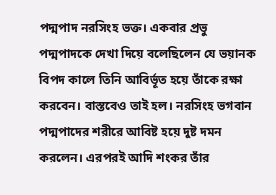পদ্মপাদ নরসিংহ ভক্ত। একবার প্রভু পদ্মপাদকে দেখা দিয়ে বলেছিলেন যে ভয়ানক বিপদ কালে তিনি আবির্ভূত হয়ে তাঁকে রক্ষা করবেন। বাস্তবেও তাই হল। নরসিংহ ভগবান পদ্মপাদের শরীরে আবিষ্ট হয়ে দুষ্ট দমন করলেন। এরপরই আদি শংকর তাঁর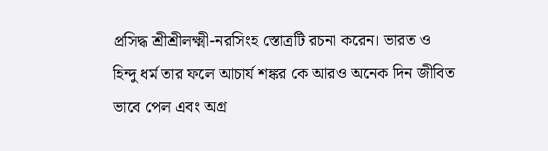প্রসিদ্ধ শ্রীশ্রীলক্ষ্মী-নরসিংহ স্তোত্রটি রচনা করেন। ভারত ও হিন্দু ধর্ম তার ফলে আচার্য শঙ্কর কে আরও অনেক দিন জীবিত ভাবে পেল এবং অগ্র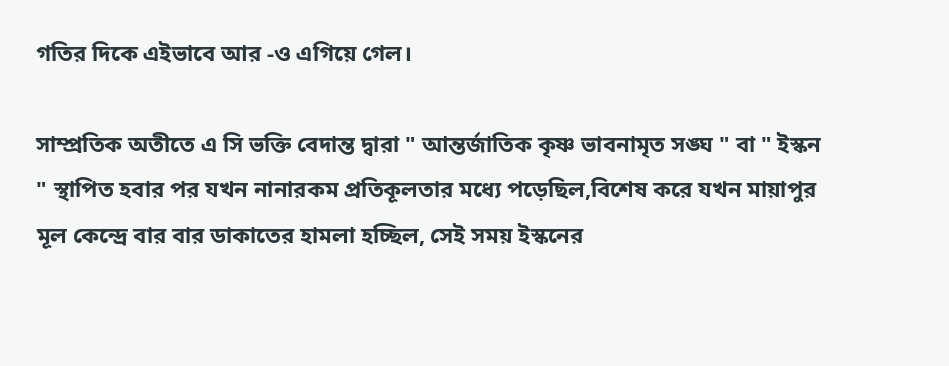গতির দিকে এইভাবে আর -ও এগিয়ে গেল।

সাম্প্রতিক অতীতে এ সি ভক্তি বেদান্ত দ্বারা " আন্তর্জাতিক কৃষ্ণ ভাবনামৃত সঙ্ঘ " বা " ইস্কন " স্থাপিত হবার পর যখন নানারকম প্রতিকূলতার মধ্যে পড়েছিল,বিশেষ করে যখন মায়াপুর মূল কেন্দ্রে বার বার ডাকাতের হামলা হচ্ছিল, সেই সময় ইস্কনের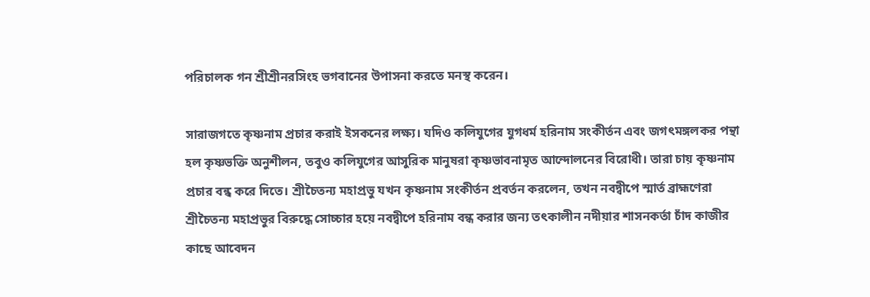পরিচালক গন শ্রীশ্রীনরসিংহ ভগবানের উপাসনা করতে মনস্থ করেন।

সারাজগতে কৃষ্ণনাম প্রচার করাই ইসকনের লক্ষ্য। যদিও কলিযুগের যুগধর্ম হরিনাম সংকীর্তন এবং জগৎমঙ্গলকর পন্থা হল কৃষ্ণভক্তি অনুশীলন, তবুও কলিযুগের আসুরিক মানুষরা কৃষ্ণভাবনামৃত আন্দোলনের বিরোধী। তারা চায় কৃষ্ণনাম প্রচার বন্ধ করে দিতে। শ্রীচৈতন্য মহাপ্রভু যখন কৃষ্ণনাম সংকীর্তন প্রবর্তন করলেন, তখন নবদ্বীপে স্মার্ত ব্রাহ্মণেরা শ্রীচৈতন্য মহাপ্রভুর বিরুদ্ধে সোচ্চার হয়ে নবদ্বীপে হরিনাম বন্ধ করার জন্য তৎকালীন নদীয়ার শাসনকর্তা চাঁদ কাজীর কাছে আবেদন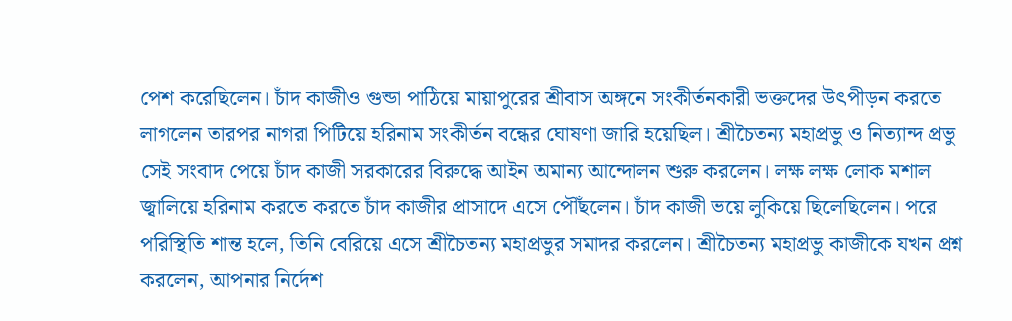পেশ করেছিলেন। চাঁদ কাজীও গুন্ডা পাঠিয়ে মায়াপুরের শ্রীবাস অঙ্গনে সংকীর্তনকারী ভক্তদের উৎপীড়ন করতে লাগলেন তারপর নাগরা পিটিয়ে হরিনাম সংকীর্তন বন্ধের ঘোষণা জারি হয়েছিল। শ্রীচৈতন্য মহাপ্রভু ও নিত্যান্দ প্রভু সেই সংবাদ পেয়ে চাঁদ কাজী সরকারের বিরুদ্ধে আইন অমান্য আন্দোলন শুরু করলেন। লক্ষ লক্ষ লোক মশাল জ্বালিয়ে হরিনাম করতে করতে চাঁদ কাজীর প্রাসাদে এসে পৌঁছলেন। চাঁদ কাজী ভয়ে লুকিয়ে ছিলেছিলেন। পরে পরিস্থিতি শান্ত হলে, তিনি বেরিয়ে এসে শ্রীচৈতন্য মহাপ্রভুর সমাদর করলেন। শ্রীচৈতন্য মহাপ্রভু কাজীকে যখন প্রশ্ন করলেন, আপনার নির্দেশ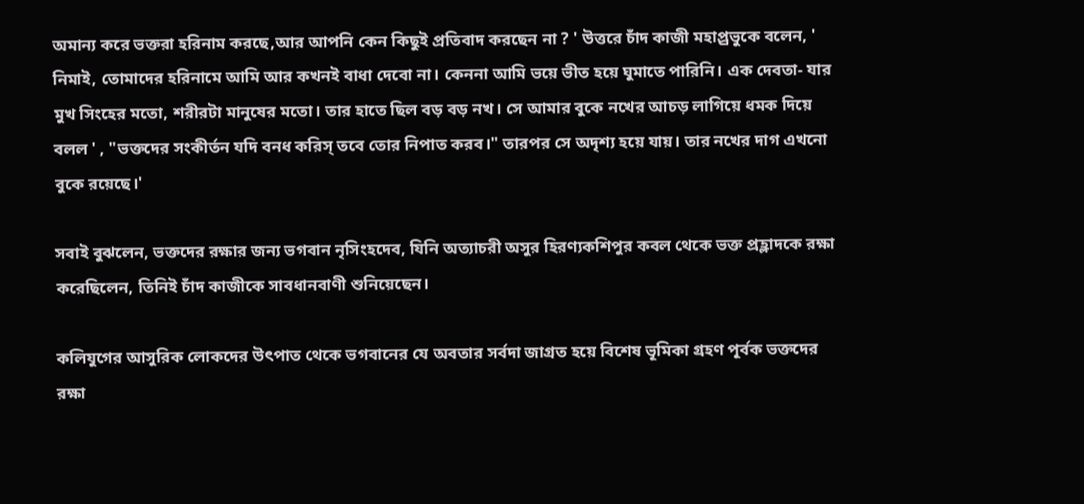অমান্য করে ভক্তরা হরিনাম করছে,আর আপনি কেন কিছুই প্রতিবাদ করছেন না ? ' উত্তরে চাঁদ কাজী মহাপ্র্রভুকে বলেন, ' নিমাই, তোমাদের হরিনামে আমি আর কখনই বাধা দেবো না। কেননা আমি ভয়ে ভীত হয়ে ঘুমাতে পারিনি। এক দেবতা- যার মুখ সিংহের মতো, শরীরটা মানুষের মতো। তার হাতে ছিল বড় বড় নখ। সে আমার বুকে নখের আচড় লাগিয়ে ধমক দিয়ে বলল ' , "ভক্তদের সংকীর্তন যদি বনধ করিস্ তবে তোর নিপাত করব।" তারপর সে অদৃশ্য হয়ে যায়। তার নখের দাগ এখনো বুকে রয়েছে।'

সবাই বুঝলেন, ভক্তদের রক্ষার জন্য ভগবান নৃসিংহদেব, যিনি অত্যাচরী অসুর হিরণ্যকশিপুর কবল থেকে ভক্ত প্রহ্লাদকে রক্ষা করেছিলেন, তিনিই চাঁদ কাজীকে সাবধানবাণী শুনিয়েছেন।

কলিযুগের আসুরিক লোকদের উৎপাত থেকে ভগবানের যে অবতার সর্বদা জাগ্রত হয়ে বিশেষ ভূমিকা গ্রহণ পূর্বক ভক্তদের রক্ষা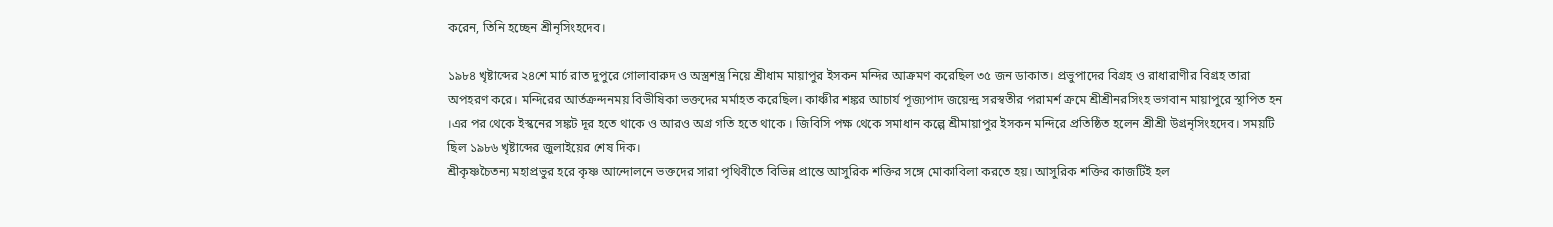করেন, তিনি হচ্ছেন শ্রীনৃসিংহদেব।

১৯৮৪ খৃষ্টাব্দের ২৪শে মার্চ রাত দুপুরে গোলাবারুদ ও অস্ত্রশস্ত্র নিয়ে শ্রীধাম মায়াপুর ইসকন মন্দির আক্রমণ করেছিল ৩৫ জন ডাকাত। প্রভুপাদের বিগ্রহ ও রাধারাণীর বিগ্রহ তারা অপহরণ করে। মন্দিরের আর্তক্রন্দনময় বিভীষিকা ভক্তদের মর্মাহত করেছিল। কাঞ্চীর শঙ্কর আচার্য পূজ্যপাদ জয়েন্দ্র সরস্বতীর পরামর্শ ক্রমে শ্রীশ্রীনরসিংহ ভগবান মায়াপুরে স্থাপিত হন ।এর পর থেকে ইস্কনের সঙ্কট দূর হতে থাকে ও আরও অগ্র গতি হতে থাকে । জিবিসি পক্ষ থেকে সমাধান কল্পে শ্রীমায়াপুর ইসকন মন্দিরে প্রতিষ্ঠিত হলেন শ্রীশ্রী উগ্রনৃসিংহদেব। সময়টি ছিল ১৯৮৬ খৃষ্টাব্দের জুলাইয়ের শেষ দিক।
শ্রীকৃষ্ণচৈতন্য মহাপ্রভুর হরে কৃষ্ণ আন্দোলনে ভক্তদের সারা পৃথিবীতে বিভিন্ন প্রান্তে আসুরিক শক্তির সঙ্গে মোকাবিলা করতে হয়। আসুরিক শক্তির কাজটিই হল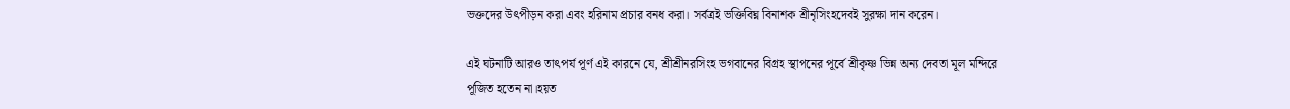ভক্তদের উৎপীড়ন করা এবং হরিনাম প্রচার বনধ করা। সর্বত্রই ভক্তিবিঘ্ন বিনাশক শ্রীনৃসিংহদেবই সুরক্ষা দান করেন।

এই ঘটনাটি আরও তাৎপর্য পূর্ণ এই কারনে যে, শ্রীশ্রীনরসিংহ ভগবানের বিগ্রহ স্থাপনের পূর্বে শ্রীকৃষ্ণ ভিন্ন অন্য দেবতা মূল মন্দিরে পূজিত হতেন না।হয়ত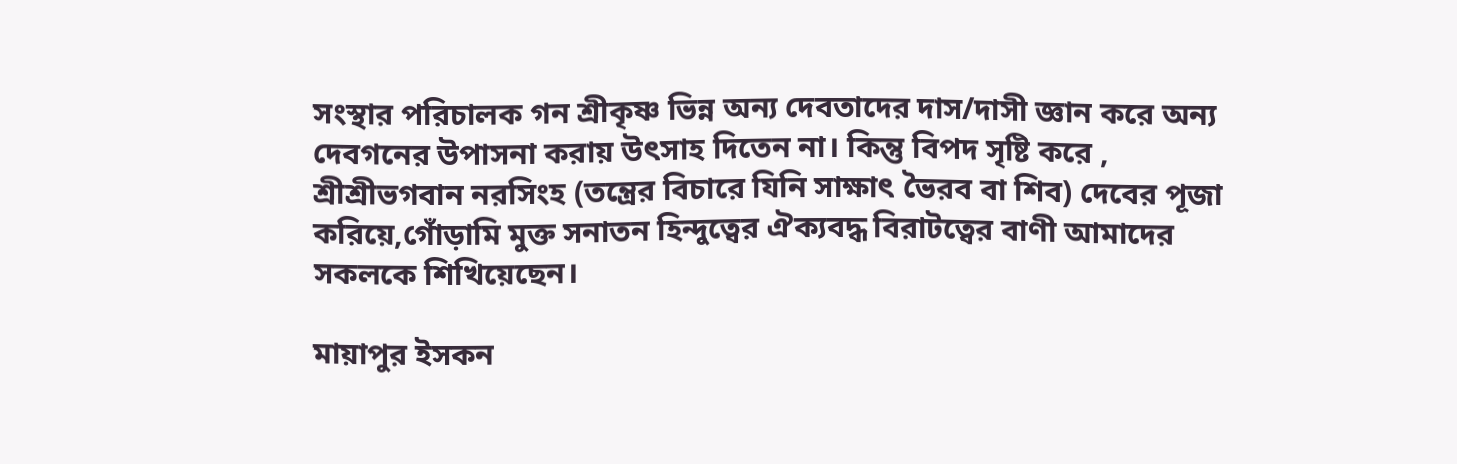সংস্থার পরিচালক গন শ্রীকৃষ্ণ ভিন্ন অন্য দেবতাদের দাস/দাসী জ্ঞান করে অন্য দেবগনের উপাসনা করায় উৎসাহ দিতেন না। কিন্তু বিপদ সৃষ্টি করে , শ্রীশ্রীভগবান নরসিংহ (তন্ত্রের বিচারে যিনি সাক্ষাৎ ভৈরব বা শিব) দেবের পূজা করিয়ে,গোঁড়ামি মুক্ত সনাতন হিন্দুত্বের ঐক্যবদ্ধ বিরাটত্বের বাণী আমাদের সকলকে শিখিয়েছেন।

মায়াপুর ইসকন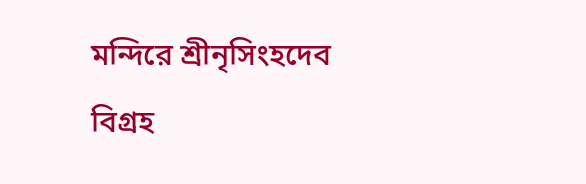মন্দিরে শ্রীনৃসিংহদেব বিগ্রহ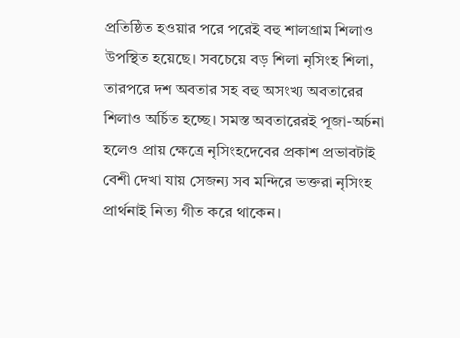প্রতিষ্ঠিত হওয়ার পরে পরেই বহু শালগ্রাম শিলাও উপস্থিত হয়েছে। সবচেয়ে বড় শিলা নৃসিংহ শিলা, তারপরে দশ অবতার সহ বহু অসংখ্য অবতারের শিলাও অর্চিত হচ্ছে। সমস্ত অবতারেরই পূজা-অর্চনা হলেও প্রায় ক্ষেত্রে নৃসিংহদেবের প্রকাশ প্রভাবটাই বেশী দেখা যায় সেজন্য সব মন্দিরে ভক্তরা নৃসিংহ প্রার্থনাই নিত্য গীত করে থাকেন।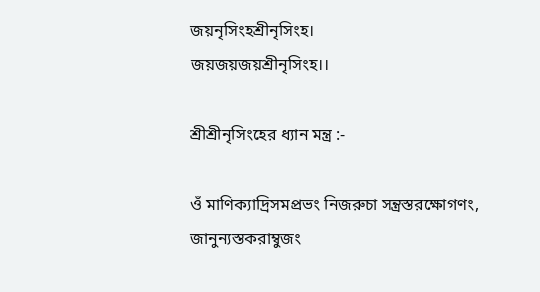জয়নৃসিংহশ্রীনৃসিংহ।
জয়জয়জয়শ্রীনৃসিংহ।।

শ্রীশ্রীনৃসিংহের ধ্যান মন্ত্র :-

ওঁ মাণিক্যাদ্রিসমপ্রভং নিজরুচা সন্ত্রস্তরক্ষোগণং,
জানুন্যস্তকরাম্বুজং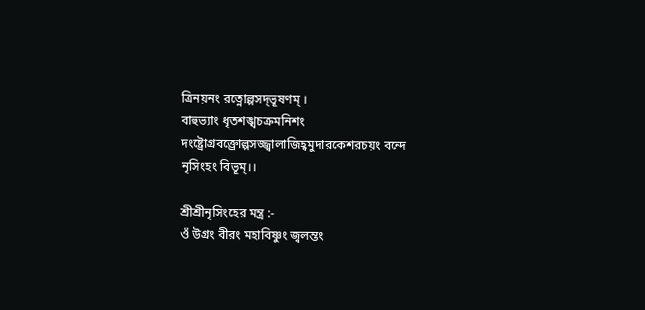ত্রিনয়নং রত্নোল্পসদ্‌ভূষণম্‌ ।
বাহুভ্যাং ধৃতশঙ্খচক্রমনিশং
দংষ্ট্রোগ্রবক্ত্রোল্পসজ্জ্বালাজিহ্বমুদারকেশরচয়ং বন্দে নৃসিংহং বিভূম্‌।।

শ্রীশ্রীনৃসিংহের মন্ত্র :-
ওঁ উগ্রং বীরং মহাবিষ্ণুং জ্বলন্তং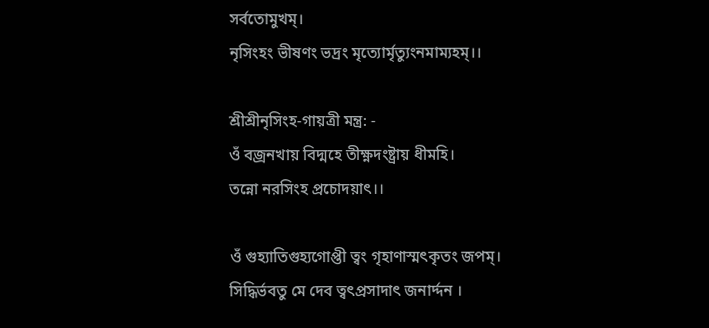সর্বতোমুখম্।
নৃসিংহং ভীষণং ভদ্রং মৃত্যোর্মৃত্যুংনমাম্যহম্।।

শ্রীশ্রীনৃসিংহ-গায়ত্রী মন্ত্র: -
ওঁ বজ্রনখায় বিদ্মহে তীক্ষ্ণদংষ্ট্রায় ধীমহি।
তন্নো নরসিংহ প্রচোদয়াৎ।।

ওঁ গুহ্যাতিগুহ্যগোপ্তী ত্বং গৃহাণাস্মৎকৃতং জপম্‌।
সিদ্ধির্ভবতু মে দেব ত্বৎপ্রসাদাৎ জনার্দ্দন ।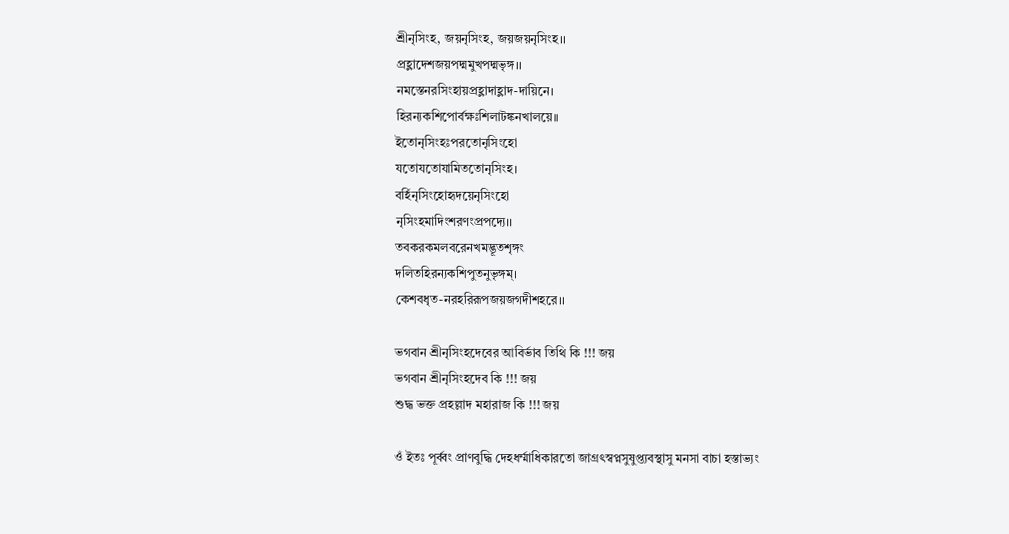শ্রীনৃসিংহ, জয়নৃসিংহ, জয়জয়নৃসিংহ।।
প্রহ্লাদেশজয়পদ্মমুখপদ্মভৃঙ্গ।।
নমস্তেনরসিংহায়প্রহ্লাদাহ্লাদ-দায়িনে।
হিরন্যকশিপোর্বক্ষঃশিলাটঙ্কনখালয়ে।।
ইতোনৃসিংহঃপরতোনৃসিংহো
যতোযতোযামিততোনৃসিংহ।
বর্হিনৃসিংহোহৃদয়েনৃসিংহো
নৃসিংহমাদিংশরণংপ্রপদ্যে।।
তবকরকমলবরেনখমদ্ভূতশৃঙ্গং
দলিতহিরন্যকশিপুতনুভৃঙ্গম্।
কেশবধৃত-নরহরিরূপজয়জগদীশহরে।।

ভগবান শ্রীনৃসিংহদেবের আবির্ভাব তিথি কি !!! জয়
ভগবান শ্রীনৃসিংহদেব কি !!! জয়
শুদ্ধ ভক্ত প্রহল্লাদ মহারাজ কি !!! জয়

ওঁ ইতঃ পূর্ব্বং প্রাণবুদ্ধি দেহধর্ম্মাধিকারতো জাগ্রৎস্বপ্নসুষুপ্ত্যবস্থাসু মনসা বাচা হস্তাভ্যং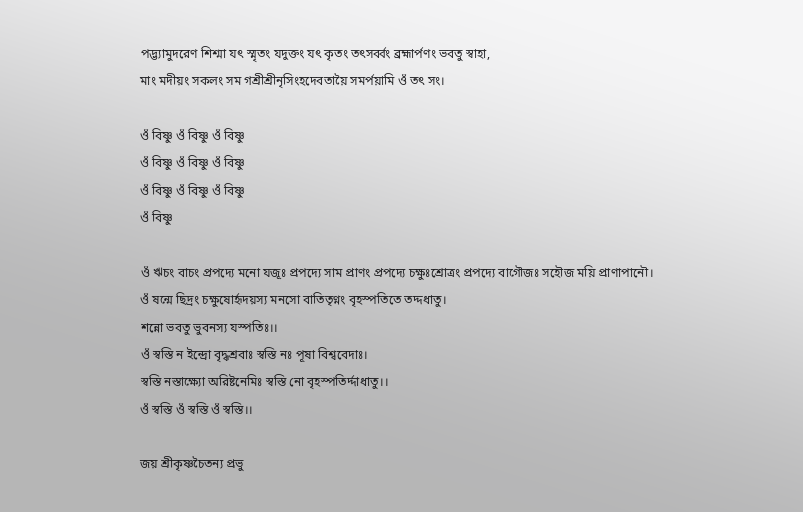পদ্ভ্যামুদরেণ শিশ্মা যৎ স্মৃতং যদুক্তং যৎ কৃতং তৎসর্ব্বং ব্রহ্মার্পণং ভবতু স্বাহা,
মাং মদীয়ং সকলং সম গশ্রীশ্রীনৃসিংহদেবতায়ৈ সমর্পয়ামি ওঁ তৎ সং।

ওঁ বিষ্ণু ওঁ বিষ্ণু ওঁ বিষ্ণু
ওঁ বিষ্ণু ওঁ বিষ্ণু ওঁ বিষ্ণু
ওঁ বিষ্ণু ওঁ বিষ্ণু ওঁ বিষ্ণু
ওঁ বিষ্ণু

ওঁ ঋচং বাচং প্রপদ্যে মনো যজূঃ প্রপদ্যে সাম প্রাণং প্রপদ্যে চক্ষুঃশ্রোত্রং প্রপদ্যে বাগৌজঃ সহৌজ ময়ি প্রাণাপানৌ।
ওঁ ষন্মে ছিদ্রং চক্ষুষোর্হৃদয়স্য মনসো বাতিতৃণ্নং বৃহস্পতিতে তদ্দধাতু।
শন্নো ভবতু ভুবনস্য যস্পতিঃ।।
ওঁ স্বস্তি ন ইন্দ্রো বৃদ্ধশ্রবাঃ স্বস্তি নঃ পূষা বিশ্ববেদাঃ।
স্বস্তি নস্তাক্ষ্যো অরিষ্টনেমিঃ স্বস্তি নো বৃহস্পতির্দ্দাধাতু।।
ওঁ স্বস্তি ওঁ স্বস্তি ওঁ স্বস্তি।।

জয় শ্রীকৃষ্ণচৈতন্য প্রভু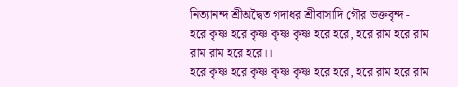নিত্যানন্দ শ্রীঅদ্বৈত গদাধর শ্রীবাসাদি গৌর ভক্তবৃন্দ -
হরে কৃষ্ণ হরে কৃষ্ণ কৃষ্ণ কৃষ্ণ হরে হরে, হরে রাম হরে রাম রাম রাম হরে হরে।।
হরে কৃষ্ণ হরে কৃষ্ণ কৃষ্ণ কৃষ্ণ হরে হরে, হরে রাম হরে রাম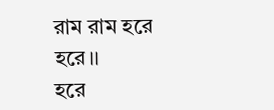রাম রাম হরে হরে।।
হরে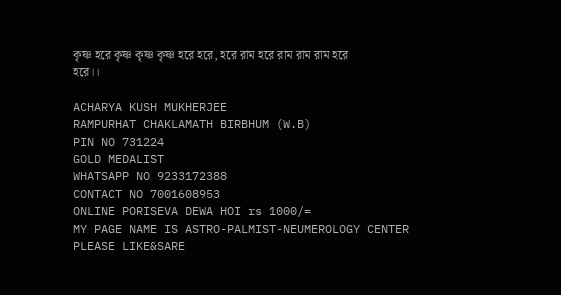কৃষ্ণ হরে কৃষ্ণ কৃষ্ণ কৃষ্ণ হরে হরে, হরে রাম হরে রাম রাম রাম হরে হরে।।

ACHARYA KUSH MUKHERJEE
RAMPURHAT CHAKLAMATH BIRBHUM (W.B)
PIN NO 731224
GOLD MEDALIST
WHATSAPP NO 9233172388
CONTACT NO 7001608953
ONLINE PORISEVA DEWA HOI rs 1000/=
MY PAGE NAME IS ASTRO-PALMIST-NEUMEROLOGY CENTER
PLEASE LIKE&SARE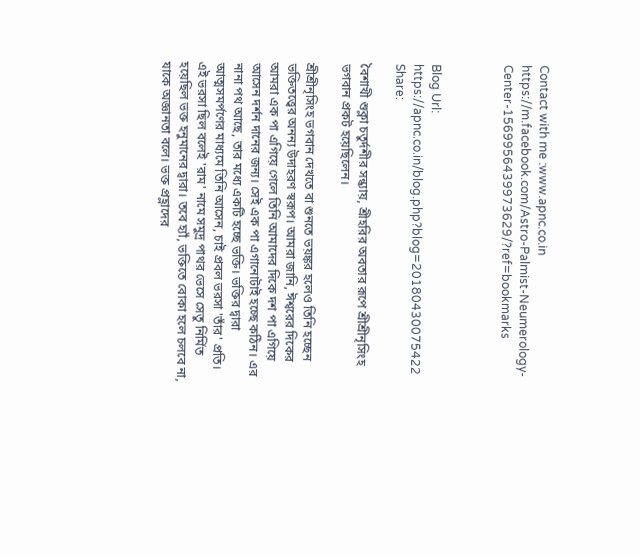Contact with me :www.apnc.co.in
https://m.facebook.com/Astro-Palmist-Neumerology-Center-1569956439973629/?ref=bookmarks



Blog Url: https://apnc.co.in/blog.php?blog=20180430075422
Share:

বৈশাখী শুক্লা চতুর্দশীর সন্ধ্যায়, শ্রীহরির অবতার রূপে শ্রীশ্রীনৃসিংহ ভগবান প্রকট হয়েছিলেন।

শ্রীশ্রীনৃসিংহ ভগবান দেখতে বা শুনতে ভয়ঙ্কর হলেও তিনি হচ্ছেন ভক্তিতত্ত্বের অনন্য উদাহরণ স্বরূপ। আমরা জানি, ঈশ্বরের দিকের আমরা এক পা এগিয়ে গেলে তিনি আমাদের দিকে দশ পা এগিয়ে আসেন দর্শন দানের জন্য। সেই এক পা এগানোটাই হচ্ছে কঠিন। এর নানা পথ আছে, তার মধ্যে একটি হচ্ছে ভক্তি। ভক্তির দ্বারা আত্মসমর্পণের মাধ্যমে তিনি আসেন, চাই প্রবল ভরসা 'তাঁর' প্রতি। এই ভরসা ছিল বলেই 'রাম' নামে সমুদ্র পাথর ভেসে সেতু নির্মিত হয়েছিল ভক্ত হনুমানের দ্বারা। তবে হ্যাঁ, ভক্তিতে বোকা হলে চলবে না, যাকে অজ্ঞানতা বলে। ভক্ত প্রহ্লাদের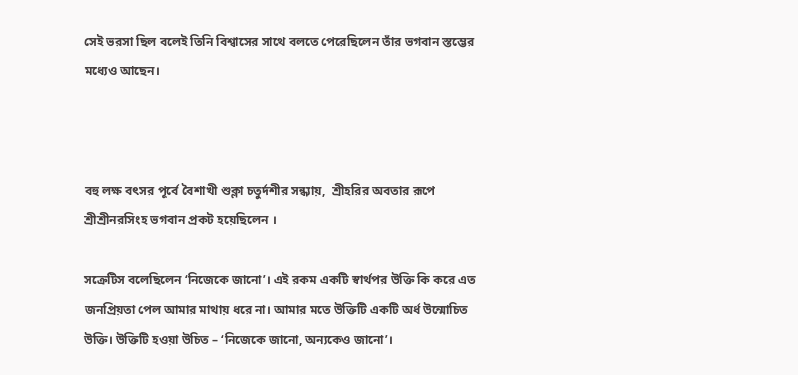সেই ভরসা ছিল বলেই তিনি বিশ্বাসের সাথে বলতে পেরেছিলেন তাঁর ভগবান স্তম্ভের মধ্যেও আছেন।



বহু লক্ষ বৎসর পূর্বে বৈশাখী শুক্লা চতুর্দশীর সন্ধ্যায়,  শ্রীহরির অবতার রূপে শ্রীশ্রীনরসিংহ ভগবান প্রকট হয়েছিলেন ।

সক্রেটিস বলেছিলেন ‘নিজেকে জানো’। এই রকম একটি স্বার্থপর উক্তি কি করে এত জনপ্রিয়তা পেল আমার মাথায় ধরে না। আমার মতে উক্তিটি একটি অর্ধ উন্মোচিত উক্তি। উক্তিটি হওয়া উচিত – ‘নিজেকে জানো, অন্যকেও জানো’।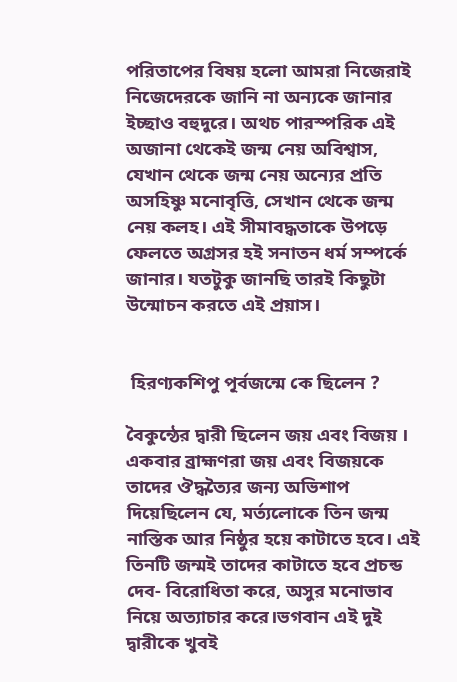পরিতাপের বিষয় হলো আমরা নিজেরাই নিজেদেরকে জানি না অন্যকে জানার ইচ্ছাও বহুদুরে। অথচ পারস্পরিক এই অজানা থেকেই জন্ম নেয় অবিশ্বাস, যেখান থেকে জন্ম নেয় অন্যের প্রতি অসহিষ্ণু মনোবৃত্তি, সেখান থেকে জন্ম নেয় কলহ। এই সীমাবদ্ধতাকে উপড়ে ফেলতে অগ্রসর হই সনাতন ধর্ম সম্পর্কে জানার। যতটুকু জানছি তারই কিছুটা উন্মোচন করতে এই প্রয়াস।


 হিরণ্যকশিপু পূর্বজন্মে কে ছিলেন ?

বৈকুন্ঠের দ্বারী ছিলেন জয় এবং বিজয় । একবার ব্রাহ্মণরা জয় এবং বিজয়কে তাদের ঔদ্ধত্যৈর জন্য অভিশাপ দিয়েছিলেন যে, মর্ত্যলোকে তিন জন্ম নাস্তিক আর নিষ্ঠুর হয়ে কাটাতে হবে। এই তিনটি জন্মই তাদের কাটাতে হবে প্রচন্ড দেব- বিরোধিতা করে, অসুর মনোভাব নিয়ে অত্যাচার করে।ভগবান এই দুই দ্বারীকে খুবই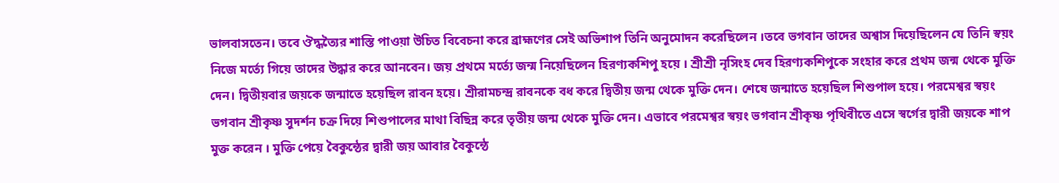ভালবাসতেন। তবে ঔদ্ধত্যৈর শাস্তি পাওয়া উচিত বিবেচনা করে ব্রাহ্মণের সেই অভিশাপ তিনি অনুমোদন করেছিলেন ।তবে ভগবান তাদের অশ্বাস দিয়েছিলেন যে তিনি স্বয়ং নিজে মর্ত্যে গিয়ে তাদের উদ্ধার করে আনবেন। জয় প্রথমে মর্ত্যে জন্ম নিয়েছিলেন হিরণ্যকশিপু হয়ে । শ্রীশ্রী নৃসিংহ দেব হিরণ্যকশিপুকে সংহার করে প্রথম জন্ম থেকে মুক্তি দেন। দ্বিতীয়বার জয়কে জন্মাতে হয়েছিল রাবন হয়ে। শ্রীরামচন্দ্র রাবনকে বধ করে দ্বিতীয় জন্ম থেকে মুক্তি দেন। শেষে জন্মাতে হয়েছিল শিশুপাল হয়ে। পরমেশ্বর স্বয়ং ভগবান শ্রীকৃষ্ণ সুদর্শন চক্র দিয়ে শিশুপালের মাথা বিছিন্ন করে তৃতীয় জন্ম থেকে মুক্তি দেন। এভাবে পরমেশ্বর স্বয়ং ভগবান শ্রীকৃষ্ণ পৃথিবীতে এসে স্বর্গের দ্বারী জয়কে শাপ মুক্ত করেন । মুক্তি পেয়ে বৈকুন্ঠের দ্বারী জয় আবার বৈকুন্ঠে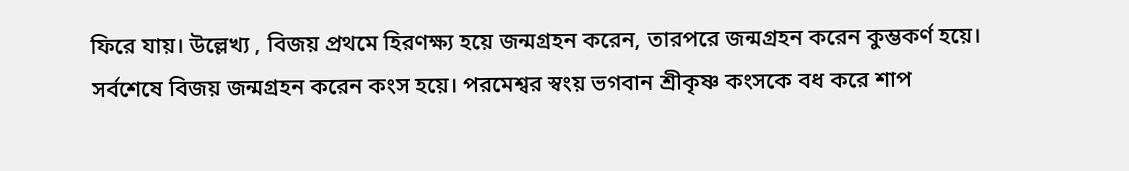ফিরে যায়। উল্লেখ্য , বিজয় প্রথমে হিরণক্ষ্য হয়ে জন্মগ্রহন করেন, তারপরে জন্মগ্রহন করেন কুম্ভকর্ণ হয়ে। সর্বশেষে বিজয় জন্মগ্রহন করেন কংস হয়ে। পরমেশ্বর স্বংয় ভগবান শ্রীকৃষ্ণ কংসকে বধ করে শাপ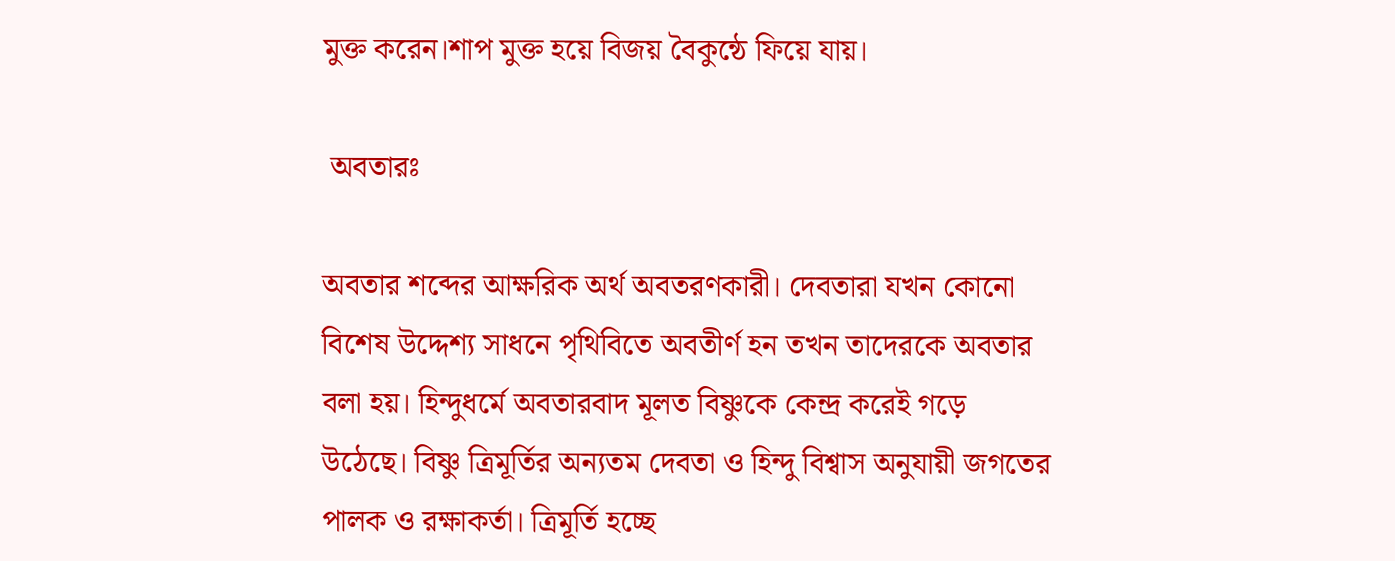মুক্ত করেন।শাপ মুক্ত হয়ে বিজয় বৈকুন্ঠে ফিয়ে যায়।

 অবতারঃ

অবতার শব্দের আক্ষরিক অর্থ অবতরণকারী। দেবতারা যখন কোনো বিশেষ উদ্দেশ্য সাধনে পৃথিবিতে অবতীর্ণ হন তখন তাদেরকে অবতার বলা হয়। হিন্দুধর্মে অবতারবাদ মূলত বিষ্ণুকে কেন্দ্র করেই গড়ে উঠেছে। বিষ্ণু ত্রিমূর্তির অন্যতম দেবতা ও হিন্দু বিশ্বাস অনুযায়ী জগতের পালক ও রক্ষাকর্তা। ত্রিমূর্তি হচ্ছে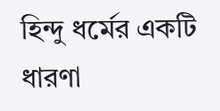হিন্দু ধর্মের একটি ধারণা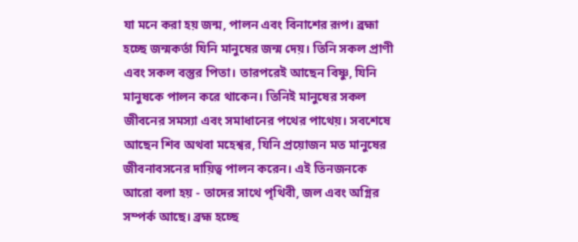যা মনে করা হয় জন্ম, পালন এবং বিনাশের রূপ। ব্রহ্মা হচ্ছে জন্মকর্তা যিনি মানুষের জন্ম দেয়। তিনি সকল প্রাণী এবং সকল বস্তুর পিতা। তারপরেই আছেন বিষ্ণু, যিনি মানুষকে পালন করে থাকেন। তিনিই মানুষের সকল জীবনের সমস্যা এবং সমাধানের পথের পাথেয়। সবশেষে আছেন শিব অথবা মহেশ্বর, যিনি প্রয়োজন মত মানুষের জীবনাবসনের দায়িত্ব পালন করেন। এই তিনজনকে আরো বলা হয় - তাদের সাথে পৃথিবী, জল এবং অগ্নির সম্পর্ক আছে। ব্রহ্ম হচ্ছে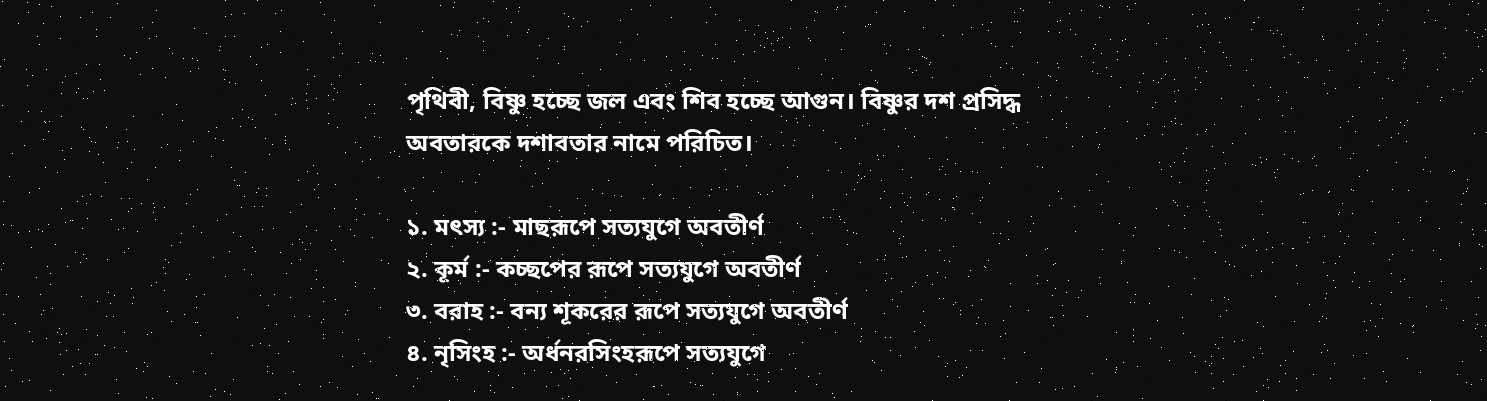পৃথিবী, বিষ্ণু হচ্ছে জল এবং শিব হচ্ছে আগুন। বিষ্ণুর দশ প্রসিদ্ধ অবতারকে দশাবতার নামে পরিচিত।

১. মৎস্য :- মাছরূপে সত্যযুগে অবতীর্ণ
২. কূর্ম :- কচ্ছপের রূপে সত্যযুগে অবতীর্ণ
৩. বরাহ :- বন্য শূকরের রূপে সত্যযুগে অবতীর্ণ
৪. নৃসিংহ :- অর্ধনরসিংহরূপে সত্যযুগে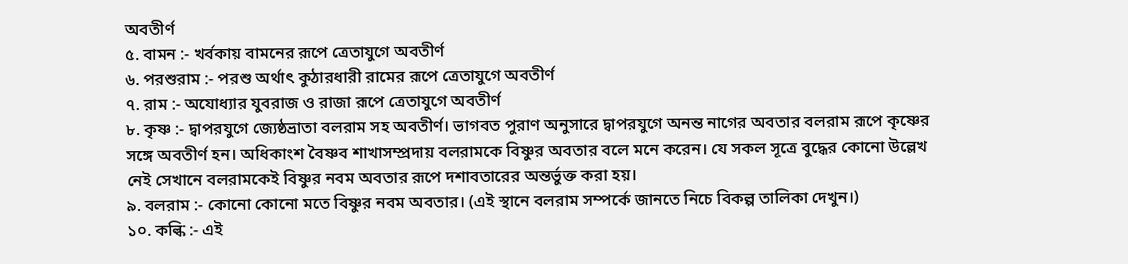অবতীর্ণ
৫. বামন :- খর্বকায় বামনের রূপে ত্রেতাযুগে অবতীর্ণ
৬. পরশুরাম :- পরশু অর্থাৎ কুঠারধারী রামের রূপে ত্রেতাযুগে অবতীর্ণ
৭. রাম :- অযোধ্যার যুবরাজ ও রাজা রূপে ত্রেতাযুগে অবতীর্ণ
৮. কৃষ্ণ :- দ্বাপরযুগে জ্যেষ্ঠভ্রাতা বলরাম সহ অবতীর্ণ। ভাগবত পুরাণ অনুসারে দ্বাপরযুগে অনন্ত নাগের অবতার বলরাম রূপে কৃষ্ণের সঙ্গে অবতীর্ণ হন। অধিকাংশ বৈষ্ণব শাখাসম্প্রদায় বলরামকে বিষ্ণুর অবতার বলে মনে করেন। যে সকল সূত্রে বুদ্ধের কোনো উল্লেখ নেই সেখানে বলরামকেই বিষ্ণুর নবম অবতার রূপে দশাবতারের অন্তর্ভুক্ত করা হয়।
৯. বলরাম :- কোনো কোনো মতে বিষ্ণুর নবম অবতার। (এই স্থানে বলরাম সম্পর্কে জানতে নিচে বিকল্প তালিকা দেখুন।)
১০. কল্কি :- এই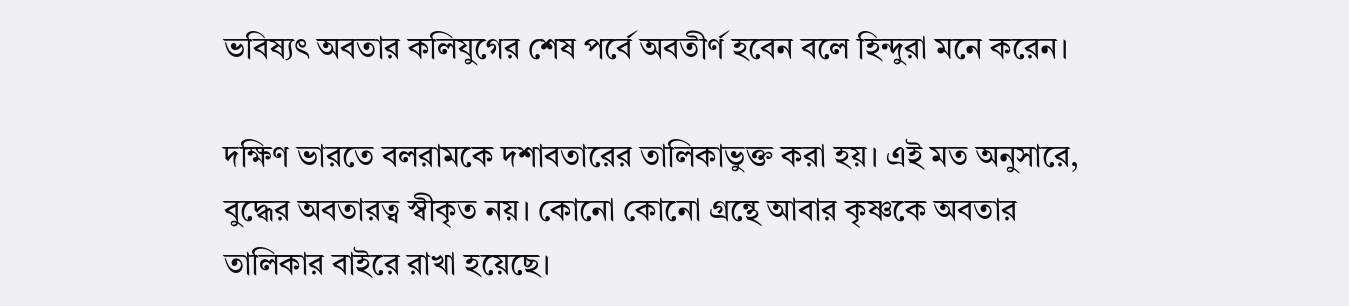ভবিষ্যৎ অবতার কলিযুগের শেষ পর্বে অবতীর্ণ হবেন বলে হিন্দুরা মনে করেন।

দক্ষিণ ভারতে বলরামকে দশাবতারের তালিকাভুক্ত করা হয়। এই মত অনুসারে, বুদ্ধের অবতারত্ব স্বীকৃত নয়। কোনো কোনো গ্রন্থে আবার কৃষ্ণকে অবতার তালিকার বাইরে রাখা হয়েছে।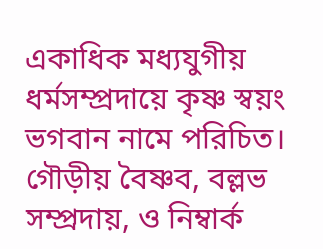একাধিক মধ্যযুগীয় ধর্মসম্প্রদায়ে কৃষ্ণ স্বয়ং ভগবান নামে পরিচিত। গৌড়ীয় বৈষ্ণব, বল্লভ সম্প্রদায়, ও নিম্বার্ক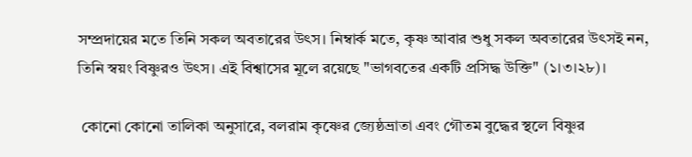সম্প্রদায়ের মতে তিনি সকল অবতারের উৎস। নিম্বার্ক মতে, কৃষ্ণ আবার শুধু সকল অবতারের উৎসই নন, তিনি স্বয়ং বিষ্ণুরও উৎস। এই বিশ্বাসের মূলে রয়েছে "ভাগবতের একটি প্রসিদ্ধ উক্তি" (১।৩।২৮)।

 কোনো কোনো তালিকা অনুসারে, বলরাম কৃষ্ণের জ্যেষ্ঠভ্রাতা এবং গৌতম বুদ্ধের স্থলে বিষ্ণুর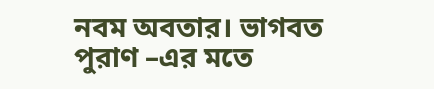নবম অবতার। ভাগবত পুরাণ –এর মতে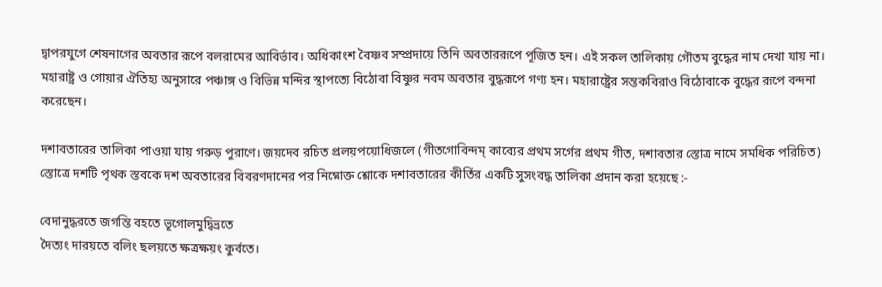দ্বাপরযুগে শেষনাগের অবতার রূপে বলরামের আবির্ভাব। অধিকাংশ বৈষ্ণব সম্প্রদায়ে তিনি অবতাররূপে পূজিত হন। এই সকল তালিকায় গৌতম বুদ্ধের নাম দেখা যায় না।
মহারাষ্ট্র ও গোয়ার ঐতিহ্য অনুসারে পঞ্চাঙ্গ ও বিভিন্ন মন্দির স্থাপত্যে বিঠোবা বিষ্ণুর নবম অবতার বুদ্ধরূপে গণ্য হন। মহারাষ্ট্রের সন্তকবিরাও বিঠোবাকে বুদ্ধের রূপে বন্দনা করেছেন।

দশাবতারের তালিকা পাওয়া যায় গরুড় পুরাণে। জয়দেব রচিত প্রলয়পয়োধিজলে (গীতগোবিন্দম্ কাব্যের প্রথম সর্গের প্রথম গীত, দশাবতার স্তোত্র নামে সমধিক পরিচিত) স্তোত্রে দশটি পৃথক স্তবকে দশ অবতারের বিবরণদানের পর নিম্নোক্ত শ্লোকে দশাবতারের কীর্তির একটি সুসংবদ্ধ তালিকা প্রদান করা হয়েছে :-

বেদানুদ্ধরতে জগন্তি বহতে ভূগোলমুদ্বিভ্রতে
দৈত্যং দারয়তে বলিং ছলয়তে ক্ষত্রক্ষয়ং কুর্বতে।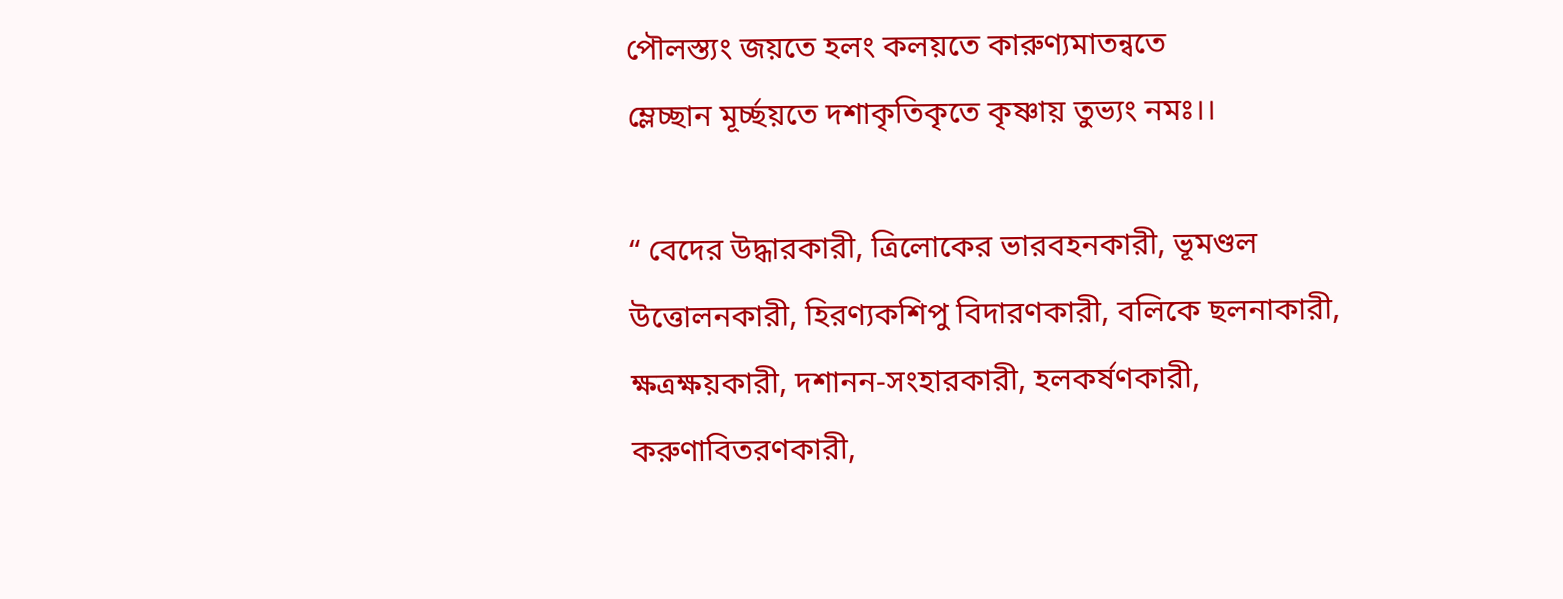পৌলস্ত্যং জয়তে হলং কলয়তে কারুণ্যমাতন্বতে
ম্লেচ্ছান মূর্চ্ছয়তে দশাকৃতিকৃতে কৃষ্ণায় তুভ্যং নমঃ।।

“ বেদের উদ্ধারকারী, ত্রিলোকের ভারবহনকারী, ভূমণ্ডল উত্তোলনকারী, হিরণ্যকশিপু বিদারণকারী, বলিকে ছলনাকারী, ক্ষত্রক্ষয়কারী, দশানন-সংহারকারী, হলকর্ষণকারী, করুণাবিতরণকারী,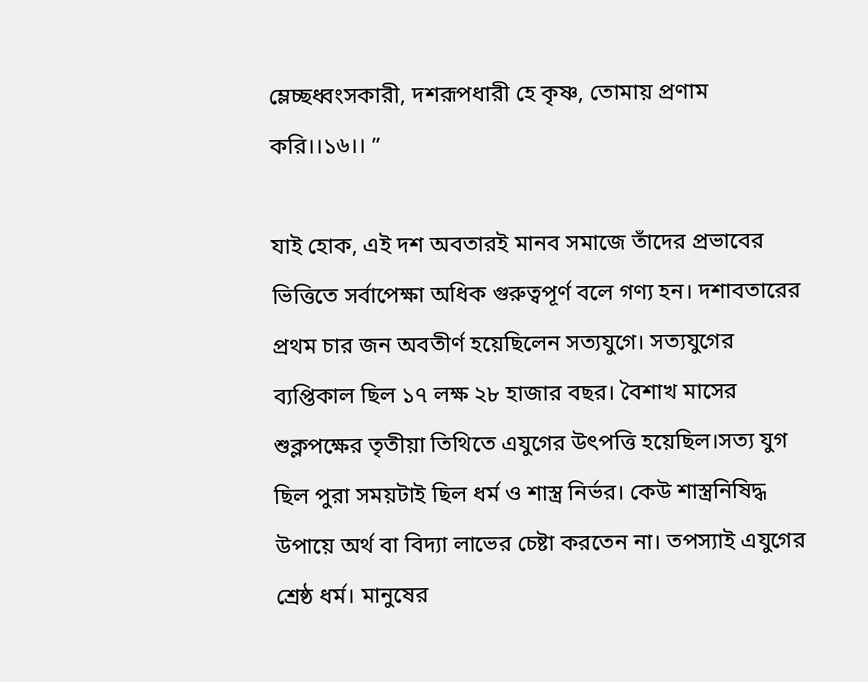ম্লেচ্ছধ্বংসকারী, দশরূপধারী হে কৃষ্ণ, তোমায় প্রণাম করি।।১৬।। ”

যাই হোক, এই দশ অবতারই মানব সমাজে তাঁদের প্রভাবের ভিত্তিতে সর্বাপেক্ষা অধিক গুরুত্বপূর্ণ বলে গণ্য হন। দশাবতারের প্রথম চার জন অবতীর্ণ হয়েছিলেন সত্যযুগে। সত্যযুগের ব্যপ্তিকাল ছিল ১৭ লক্ষ ২৮ হাজার বছর। বৈশাখ মাসের শুক্লপক্ষের তৃতীয়া তিথিতে এযুগের উত্‍পত্তি হয়েছিল।সত্য যুগ ছিল পুরা সময়টাই ছিল ধর্ম ও শাস্ত্র নির্ভর। কেউ শাস্ত্রনিষিদ্ধ উপায়ে অর্থ বা বিদ্যা লাভের চেষ্টা করতেন না। তপস্যাই এযুগের শ্রেষ্ঠ ধর্ম। মানুষের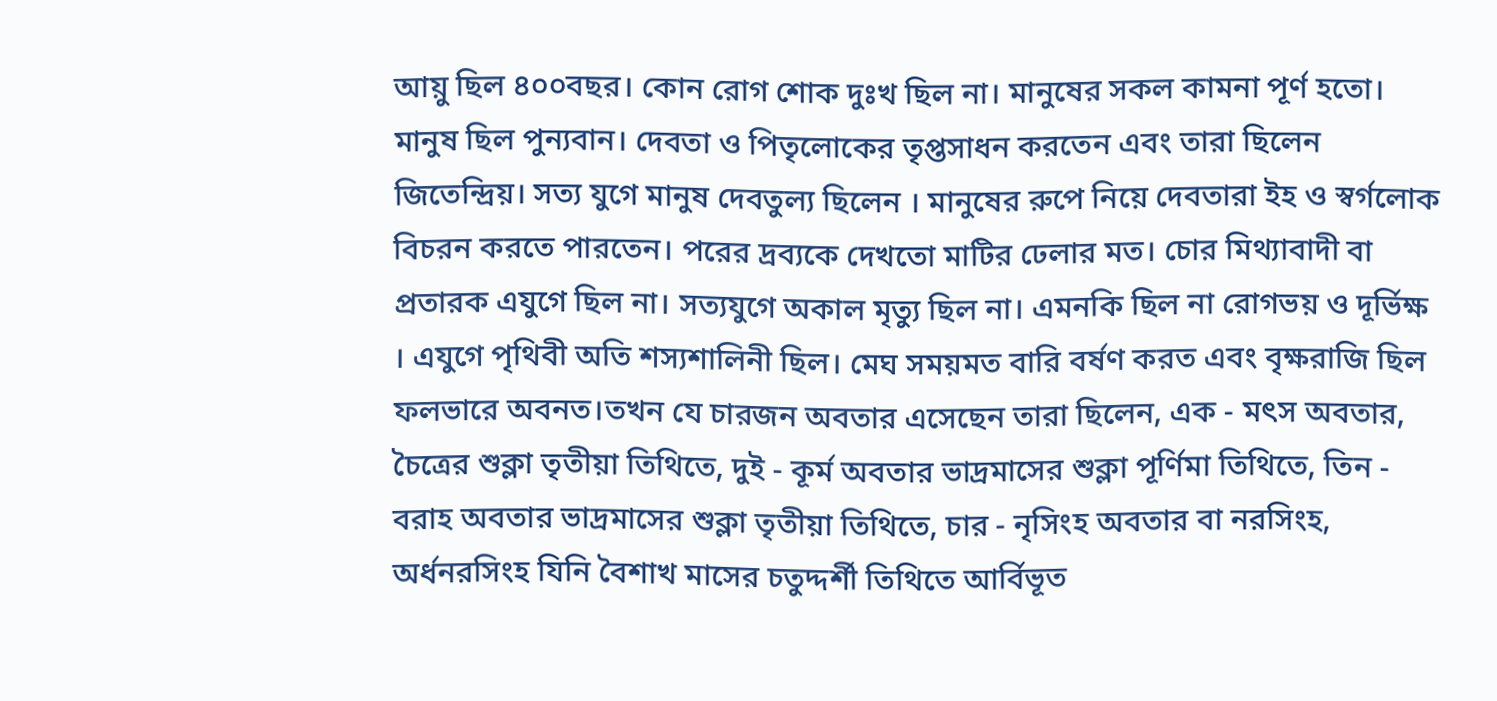আয়ু ছিল ৪০০বছর। কোন রোগ শোক দুঃখ ছিল না। মানুষের সকল কামনা পূর্ণ হতো। মানুষ ছিল পুন্যবান। দেবতা ও পিতৃলোকের তৃপ্তসাধন করতেন এবং তারা ছিলেন জিতেন্দ্রিয়। সত্য যুগে মানুষ দেবতুল্য ছিলেন । মানুষের রুপে নিয়ে দেবতারা ইহ ও স্বর্গলোক বিচরন করতে পারতেন। পরের দ্রব্যকে দেখতো মাটির ঢেলার মত। চোর মিথ্যাবাদী বা প্রতারক এযুগে ছিল না। সত্যযুগে অকাল মৃত্যু ছিল না। এমনকি ছিল না রোগভয় ও দূর্ভিক্ষ । এযুগে পৃথিবী অতি শস্যশালিনী ছিল। মেঘ সময়মত বারি বর্ষণ করত এবং বৃক্ষরাজি ছিল ফলভারে অবনত।তখন যে চারজন অবতার এসেছেন তারা ছিলেন, এক - মত্‍স অবতার, চৈত্রের শুক্লা তৃতীয়া তিথিতে, দুই - কূর্ম অবতার ভাদ্রমাসের শুক্লা পূর্ণিমা তিথিতে, তিন - বরাহ অবতার ভাদ্রমাসের শুক্লা তৃতীয়া তিথিতে, চার - নৃসিংহ অবতার বা নরসিংহ, অর্ধনরসিংহ যিনি বৈশাখ মাসের চতুদ্দর্শী তিথিতে আর্বিভূত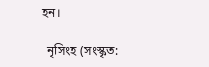হন।

  নৃসিংহ (সংস্কৃত: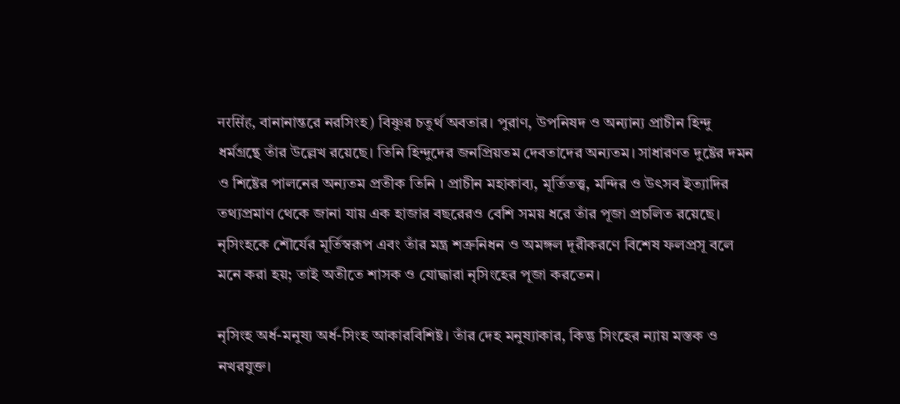नरसिंह, বানানান্তরে নরসিংহ) বিষ্ণুর চতুর্থ অবতার। পুরাণ, উপনিষদ ও অন্যান্য প্রাচীন হিন্দু ধর্মগ্রন্থে তাঁর উল্লেখ রয়েছে। তিনি হিন্দুদের জনপ্রিয়তম দেবতাদের অন্যতম। সাধারণত দুষ্টের দমন ও শিষ্টের পালনের অন্যতম প্রতীক তিনি ৷ প্রাচীন মহাকাব্য, মূর্তিতত্ত্ব, মন্দির ও উৎসব ইত্যাদির তথ্যপ্রমাণ থেকে জানা যায় এক হাজার বছরেরও বেশি সময় ধরে তাঁর পূজা প্রচলিত রয়েছে। নৃসিংহকে শৌর্যের মূর্তিস্বরূপ এবং তাঁর মন্ত্র শত্রুনিধন ও অমঙ্গল দূরীকরণে বিশেষ ফলপ্রসূ বলে মনে করা হয়; তাই অতীতে শাসক ও যোদ্ধারা নৃসিংহের পূজা করতেন।

নৃসিংহ অর্ধ-মনুষ্য অর্ধ-সিংহ আকারবিশিষ্ট। তাঁর দেহ মনুষ্যাকার, কিন্তু সিংহের ন্যায় মস্তক ও নখরযুক্ত।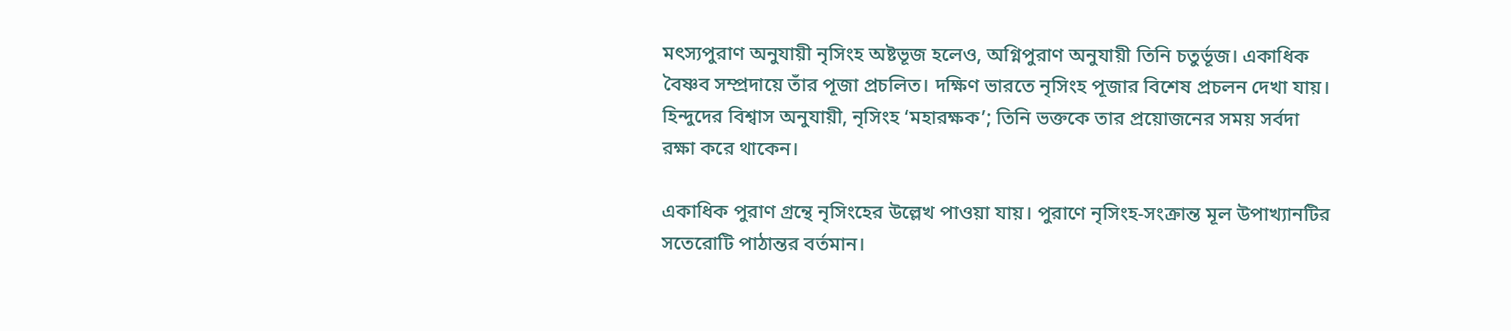মৎস্যপুরাণ অনুযায়ী নৃসিংহ অষ্টভূজ হলেও, অগ্নিপুরাণ অনুযায়ী তিনি চতুর্ভূজ। একাধিক বৈষ্ণব সম্প্রদায়ে তাঁর পূজা প্রচলিত। দক্ষিণ ভারতে নৃসিংহ পূজার বিশেষ প্রচলন দেখা যায়। হিন্দুদের বিশ্বাস অনুযায়ী, নৃসিংহ ‘মহারক্ষক’; তিনি ভক্তকে তার প্রয়োজনের সময় সর্বদা রক্ষা করে থাকেন।

একাধিক পুরাণ গ্রন্থে নৃসিংহের উল্লেখ পাওয়া যায়। পুরাণে নৃসিংহ-সংক্রান্ত মূল উপাখ্যানটির সতেরোটি পাঠান্তর বর্তমান।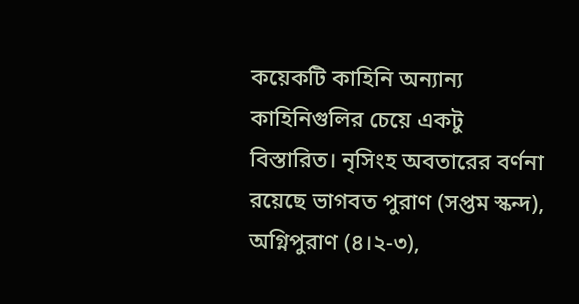কয়েকটি কাহিনি অন্যান্য কাহিনিগুলির চেয়ে একটু বিস্তারিত। নৃসিংহ অবতারের বর্ণনা রয়েছে ভাগবত পুরাণ (সপ্তম স্কন্দ), অগ্নিপুরাণ (৪।২-৩),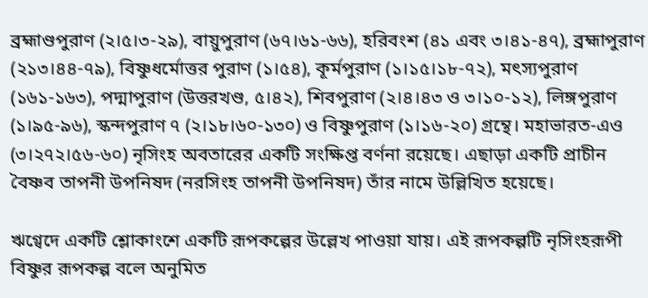ব্রহ্মাণ্ডপুরাণ (২।৫।৩-২৯), বায়ুপুরাণ (৬৭।৬১-৬৬), হরিবংশ (৪১ এবং ৩।৪১-৪৭), ব্রহ্মাপুরাণ (২১৩।৪৪-৭৯), বিষ্ণুধর্মোত্তর পুরাণ (১।৫৪), কূর্মপুরাণ (১।১৫।১৮-৭২), মৎস্যপুরাণ (১৬১-১৬৩), পদ্মাপুরাণ (উত্তরখণ্ড, ৫।৪২), শিবপুরাণ (২।৪।৪৩ ও ৩।১০-১২), লিঙ্গপুরাণ (১।৯৫-৯৬), স্কন্দপুরাণ ৭ (২।১৮।৬০-১৩০) ও বিষ্ণুপুরাণ (১।১৬-২০) গ্রন্থে। মহাভারত-এও (৩।২৭২।৫৬-৬০) নৃসিংহ অবতারের একটি সংক্ষিপ্ত বর্ণনা রয়েছে। এছাড়া একটি প্রাচীন বৈষ্ণব তাপনী উপনিষদ (নরসিংহ তাপনী উপনিষদ) তাঁর নামে উল্লিখিত হয়েছে।

ঋগ্বেদে একটি শ্লোকাংশে একটি রূপকল্পের উল্লেখ পাওয়া যায়। এই রূপকল্পটি নৃসিংহরূপী বিষ্ণুর রূপকল্প বলে অনুমিত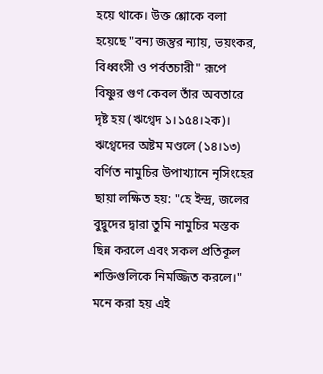হয়ে থাকে। উক্ত শ্লোকে বলা হয়েছে "বন্য জন্তুর ন্যায়, ভয়ংকর, বিধ্বংসী ও পর্বতচারী" রূপে বিষ্ণুর গুণ কেবল তাঁর অবতারে দৃষ্ট হয় (ঋগ্বেদ ১।১৫৪।২ক)। ঋগ্বেদের অষ্টম মণ্ডলে (১৪।১৩) বর্ণিত নামুচির উপাখ্যানে নৃসিংহের ছায়া লক্ষিত হয়: "হে ইন্দ্র, জলের বুদ্বুদের দ্বারা তুমি নামুচির মস্তক ছিন্ন করলে এবং সকল প্রতিকূল শক্তিগুলিকে নিমজ্জিত করলে।" মনে করা হয় এই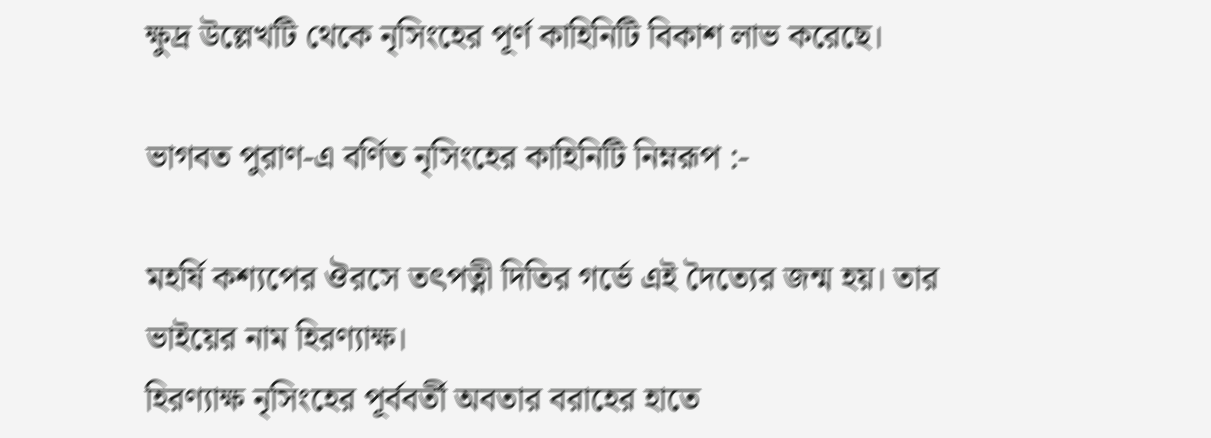ক্ষুদ্র উল্লেখটি থেকে নৃসিংহের পূর্ণ কাহিনিটি বিকাশ লাভ করেছে।

ভাগবত পুরাণ-এ বর্ণিত নৃসিংহের কাহিনিটি নিম্নরূপ :-

মহর্ষি কশ্যপের ঔরসে তৎপত্নী দিতির গর্ভে এই দৈত্যের জন্ম হয়। তার ভাইয়ের নাম হিরণ্যাক্ষ।
হিরণ্যাক্ষ নৃসিংহের পূর্ববর্তী অবতার বরাহের হাতে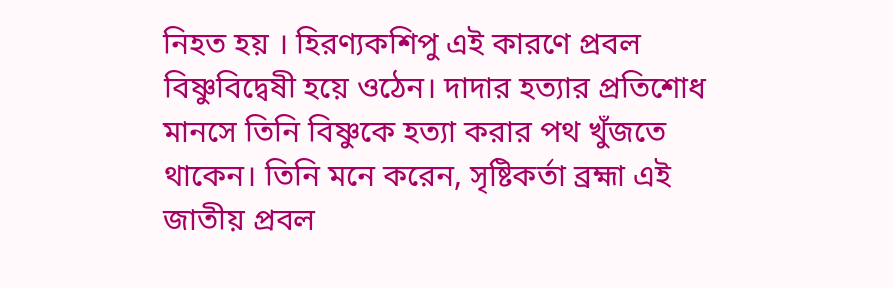নিহত হয় । হিরণ্যকশিপু এই কারণে প্রবল বিষ্ণুবিদ্বেষী হয়ে ওঠেন। দাদার হত্যার প্রতিশোধ মানসে তিনি বিষ্ণুকে হত্যা করার পথ খুঁজতে থাকেন। তিনি মনে করেন, সৃষ্টিকর্তা ব্রহ্মা এই জাতীয় প্রবল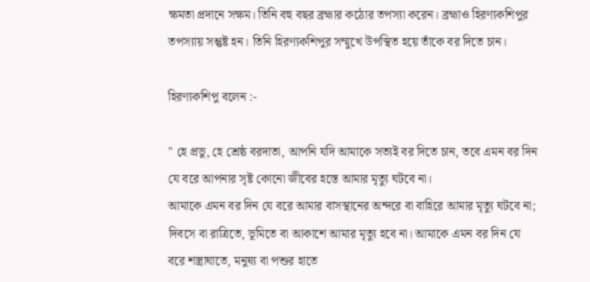ক্ষমতা প্রদানে সক্ষম। তিনি বহু বছর ব্রহ্মার কঠোর তপস্যা করেন। ব্রহ্মাও হিরণ্যকশিপুর তপস্যায় সন্তুষ্ট হন। তিনি হিরণ্যকশিপুর সম্মুখে উপস্থিত হয়ে তাঁকে বর দিতে চান।

হিরণ্যকশিপু বলেন :-

" হে প্রভু, হে শ্রেষ্ঠ বরদাতা, আপনি যদি আমাকে সত্যই বর দিতে চান, তবে এমন বর দিন যে বরে আপনার সৃষ্ট কোনো জীবের হস্তে আমার মৃত্যু ঘটবে না।
আমাকে এমন বর দিন যে বরে আমার বাসস্থানের অন্দরে বা বাহিরে আমার মৃত্যু ঘটবে না; দিবসে বা রাত্রিতে, ভূমিতে বা আকাশে আমার মৃত্যু হবে না। আমাকে এমন বর দিন যে বরে শস্ত্রাঘাতে, মনুষ্য বা পশুর হাতে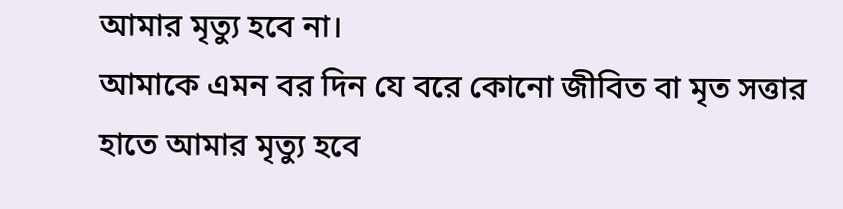আমার মৃত্যু হবে না।
আমাকে এমন বর দিন যে বরে কোনো জীবিত বা মৃত সত্তার হাতে আমার মৃত্যু হবে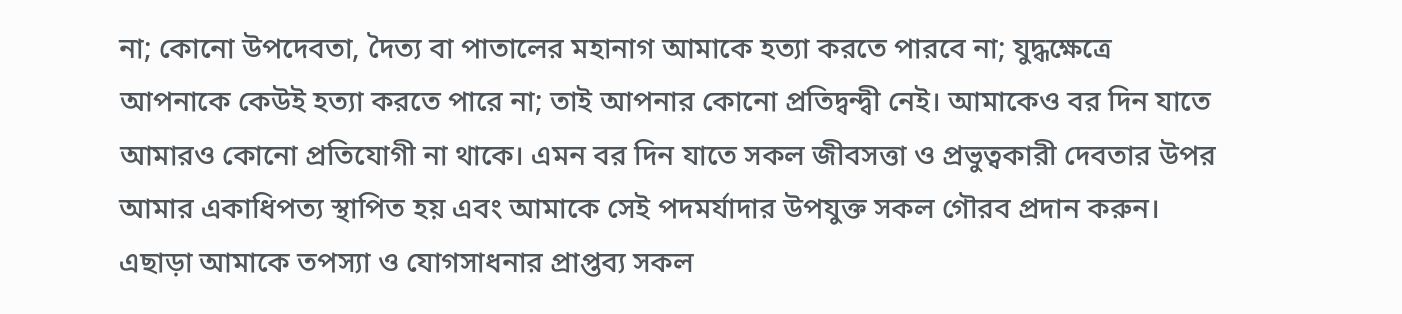না; কোনো উপদেবতা, দৈত্য বা পাতালের মহানাগ আমাকে হত্যা করতে পারবে না; যুদ্ধক্ষেত্রে আপনাকে কেউই হত্যা করতে পারে না; তাই আপনার কোনো প্রতিদ্বন্দ্বী নেই। আমাকেও বর দিন যাতে আমারও কোনো প্রতিযোগী না থাকে। এমন বর দিন যাতে সকল জীবসত্তা ও প্রভুত্বকারী দেবতার উপর আমার একাধিপত্য স্থাপিত হয় এবং আমাকে সেই পদমর্যাদার উপযুক্ত সকল গৌরব প্রদান করুন। এছাড়া আমাকে তপস্যা ও যোগসাধনার প্রাপ্তব্য সকল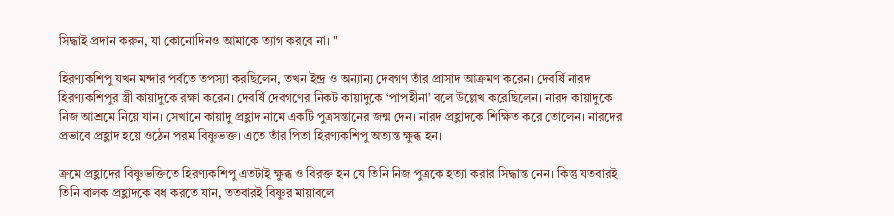সিদ্ধাই প্রদান করুন, যা কোনোদিনও আমাকে ত্যাগ করবে না। "

হিরণ্যকশিপু যখন মন্দার পর্বতে তপস্যা করছিলেন, তখন ইন্দ্র ও অন্যান্য দেবগণ তাঁর প্রাসাদ আক্রমণ করেন। দেবর্ষি নারদ হিরণ্যকশিপুর স্ত্রী কায়াদুকে রক্ষা করেন। দেবর্ষি দেবগণের নিকট কায়াদুকে ‘পাপহীনা’ বলে উল্লেখ করেছিলেন। নারদ কায়াদুকে নিজ আশ্রমে নিয়ে যান। সেখানে কায়াদু প্রহ্লাদ নামে একটি পুত্রসন্তানের জন্ম দেন। নারদ প্রহ্লাদকে শিক্ষিত করে তোলেন। নারদের প্রভাবে প্রহ্লাদ হয়ে ওঠেন পরম বিষ্ণুভক্ত। এতে তাঁর পিতা হিরণ্যকশিপু অত্যন্ত ক্ষুব্ধ হন।

ক্রমে প্রহ্লাদের বিষ্ণুভক্তিতে হিরণ্যকশিপু এতটাই ক্ষুব্ধ ও বিরক্ত হন যে তিনি নিজ পুত্রকে হত্যা করার সিদ্ধান্ত নেন। কিন্তু যতবারই তিনি বালক প্রহ্লাদকে বধ করতে যান, ততবারই বিষ্ণুর মায়াবলে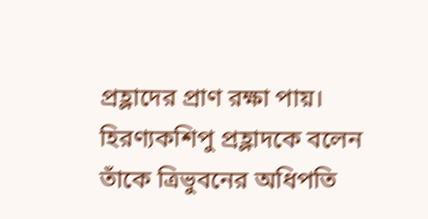প্রহ্লাদের প্রাণ রক্ষা পায়। হিরণ্যকশিপু প্রহ্লাদকে বলেন তাঁকে ত্রিভুবনের অধিপতি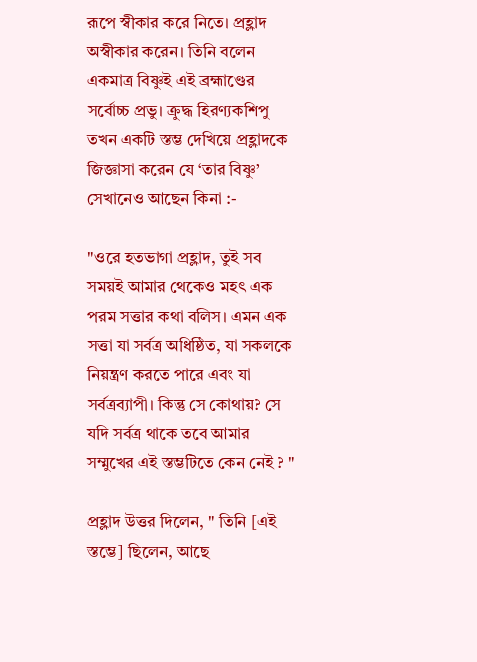রূপে স্বীকার করে নিতে। প্রহ্লাদ অস্বীকার করেন। তিনি বলেন একমাত্র বিষ্ণুই এই ব্রহ্মাণ্ডের সর্বোচ্চ প্রভু। ক্রুদ্ধ হিরণ্যকশিপু তখন একটি স্তম্ভ দেখিয়ে প্রহ্লাদকে জিজ্ঞাসা করেন যে ‘তার বিষ্ণু’ সেখানেও আছেন কিনা :-

"ওরে হতভাগা প্রহ্লাদ, তুই সব সময়ই আমার থেকেও মহৎ এক পরম সত্তার কথা বলিস। এমন এক সত্তা যা সর্বত্র অধিষ্ঠিত, যা সকলকে নিয়ন্ত্রণ করতে পারে এবং যা সর্বত্রব্যাপী। কিন্তু সে কোথায়? সে যদি সর্বত্র থাকে তবে আমার সম্মুখের এই স্তম্ভটিতে কেন নেই ? "

প্রহ্লাদ উত্তর দিলেন, " তিনি [এই স্তম্ভে] ছিলেন, আছে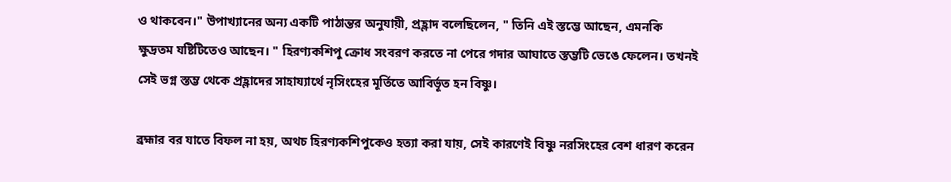ও থাকবেন।" উপাখ্যানের অন্য একটি পাঠান্তর অনুযায়ী, প্রহ্লাদ বলেছিলেন, " তিনি এই স্তম্ভে আছেন, এমনকি ক্ষুদ্রতম যষ্টিটিতেও আছেন। " হিরণ্যকশিপু ক্রোধ সংবরণ করতে না পেরে গদার আঘাতে স্তম্ভটি ভেঙে ফেলেন। তখনই সেই ভগ্ন স্তম্ভ থেকে প্রহ্লাদের সাহায্যার্থে নৃসিংহের মূর্তিতে আবির্ভূত হন বিষ্ণু।

ব্রহ্মার বর যাতে বিফল না হয়, অথচ হিরণ্যকশিপুকেও হত্যা করা যায়, সেই কারণেই বিষ্ণু নরসিংহের বেশ ধারণ করেন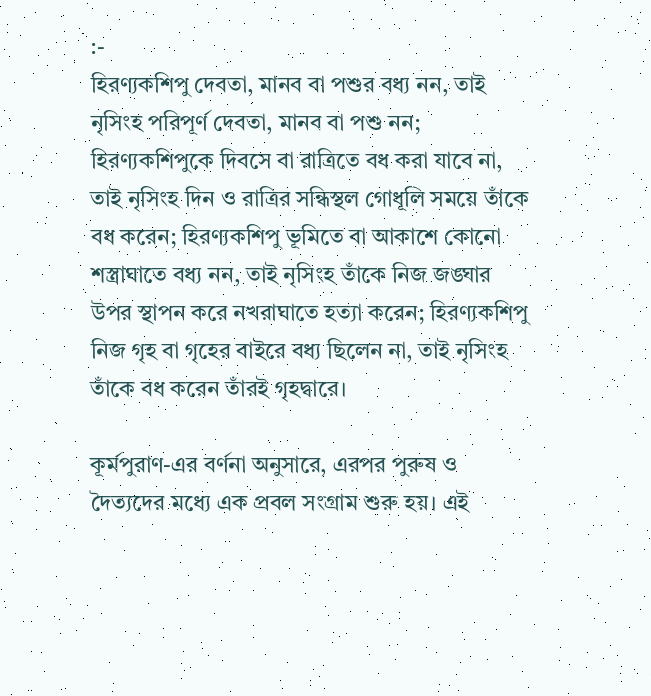:-
হিরণ্যকশিপু দেবতা, মানব বা পশুর বধ্য নন, তাই নৃসিংহ পরিপূর্ণ দেবতা, মানব বা পশু নন; হিরণ্যকশিপুকে দিবসে বা রাত্রিতে বধ করা যাবে না, তাই নৃসিংহ দিন ও রাত্রির সন্ধিস্থল গোধূলি সময়ে তাঁকে বধ করেন; হিরণ্যকশিপু ভূমিতে বা আকাশে কোনো শস্ত্রাঘাতে বধ্য নন, তাই নৃসিংহ তাঁকে নিজ জঙ্ঘার উপর স্থাপন করে নখরাঘাতে হত্যা করেন; হিরণ্যকশিপু নিজ গৃহ বা গৃহের বাইরে বধ্য ছিলেন না, তাই নৃসিংহ তাঁকে বধ করেন তাঁরই গৃহদ্বারে।

কূর্মপুরাণ-এর বর্ণনা অনুসারে, এরপর পুরুষ ও দৈত্যদের মধ্যে এক প্রবল সংগ্রাম শুরু হয়। এই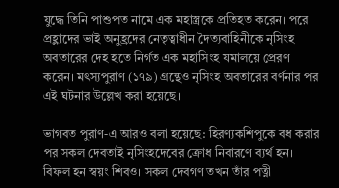যুদ্ধে তিনি পাশুপত নামে এক মহাস্ত্রকে প্রতিহত করেন। পরে প্রহ্লাদের ভাই অনুহ্রদের নেতৃত্বাধীন দৈত্যবাহিনীকে নৃসিংহ অবতারের দেহ হতে নির্গত এক মহাসিংহ যমালয়ে প্রেরণ করেন। মৎস্যপুরাণ (১৭৯) গ্রন্থেও নৃসিংহ অবতারের বর্ণনার পর এই ঘটনার উল্লেখ করা হয়েছে।

ভাগবত পুরাণ-এ আরও বলা হয়েছে: হিরণ্যকশিপুকে বধ করার পর সকল দেবতাই নৃসিংহদেবের ক্রোধ নিবারণে ব্যর্থ হন। বিফল হন স্বয়ং শিবও। সকল দেবগণ তখন তাঁর পত্নী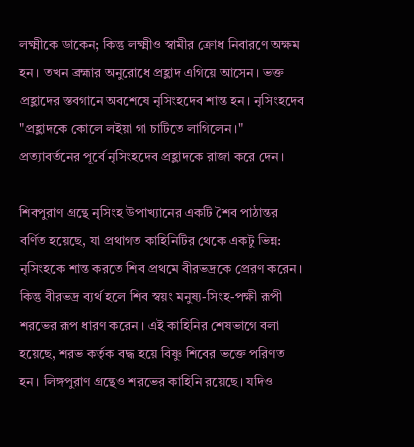লক্ষ্মীকে ডাকেন; কিন্তু লক্ষ্মীও স্বামীর ক্রোধ নিবারণে অক্ষম হন। তখন ব্রহ্মার অনুরোধে প্রহ্লাদ এগিয়ে আসেন। ভক্ত প্রহ্লাদের স্তবগানে অবশেষে নৃসিংহদেব শান্ত হন। নৃসিংহদেব "প্রহ্লাদকে কোলে লইয়া গা চাটিতে লাগিলেন।" প্রত্যাবর্তনের পূর্বে নৃসিংহদেব প্রহ্লাদকে রাজা করে দেন।

শিবপুরাণ গ্রন্থে নৃসিংহ উপাখ্যানের একটি শৈব পাঠান্তর বর্ণিত হয়েছে, যা প্রথাগত কাহিনিটির থেকে একটু ভিন্ন: নৃসিংহকে শান্ত করতে শিব প্রথমে বীরভদ্রকে প্রেরণ করেন। কিন্তু বীরভদ্র ব্যর্থ হলে শিব স্বয়ং মনুষ্য-সিংহ-পক্ষী রূপী শরভের রূপ ধারণ করেন। এই কাহিনির শেষভাগে বলা হয়েছে, শরভ কর্তৃক বদ্ধ হয়ে বিষ্ণু শিবের ভক্তে পরিণত হন। লিঙ্গপুরাণ গ্রন্থেও শরভের কাহিনি রয়েছে। যদিও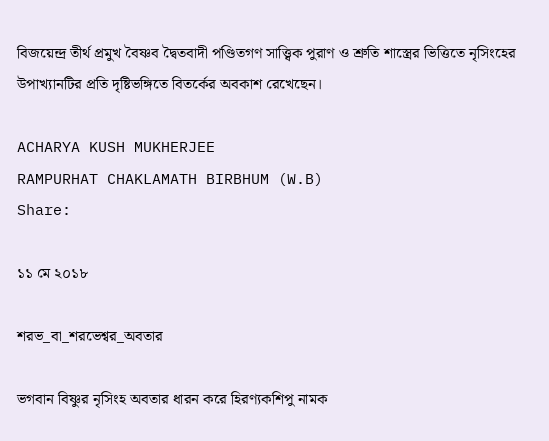বিজয়েন্দ্র তীর্থ প্রমুখ বৈষ্ণব দ্বৈতবাদী পণ্ডিতগণ সাত্ত্বিক পুরাণ ও শ্রুতি শাস্ত্রের ভিত্তিতে নৃসিংহের উপাখ্যানটির প্রতি দৃষ্টিভঙ্গিতে বিতর্কের অবকাশ রেখেছেন।

ACHARYA KUSH MUKHERJEE
RAMPURHAT CHAKLAMATH BIRBHUM (W.B)
Share:

১১ মে ২০১৮

শরভ_বা_শরভেশ্বর_অবতার

ভগবান বিষ্ণুর নৃসিংহ অবতার ধারন করে হিরণ্যকশিপু নামক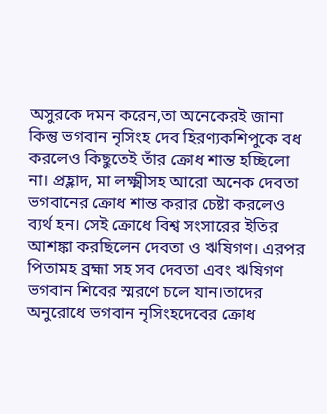অসুরকে দমন করেন,তা অনেকেরই জানা কিন্তু ভগবান নৃসিংহ দেব হিরণ্যকশিপুকে বধ করলেও কিছুতেই তাঁর ক্রোধ শান্ত হচ্ছিলো না। প্রহ্লাদ, মা লক্ষ্মীসহ আরো অনেক দেবতা ভগবানের ক্রোধ শান্ত করার চেষ্টা করলেও ব্যর্থ হন। সেই ক্রোধে বিশ্ব সংসারের ইতির আশঙ্কা করছিলেন দেবতা ও ঋষিগণ। এরপর পিতামহ ব্রহ্মা সহ সব দেবতা এবং ঋষিগণ ভগবান শিবের স্মরণে চলে যান।তাদের অনুরোধে ভগবান নৃসিংহদেবের ক্রোধ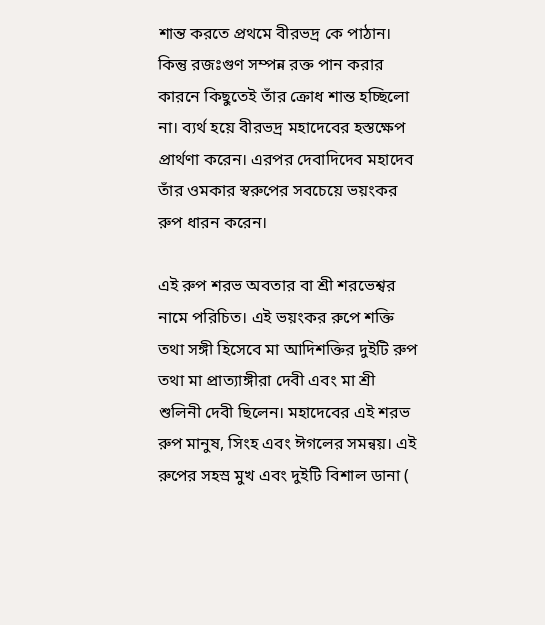শান্ত করতে প্রথমে বীরভদ্র কে পাঠান। কিন্তু রজঃগুণ সম্পন্ন রক্ত পান করার কারনে কিছুতেই তাঁর ক্রোধ শান্ত হচ্ছিলো না। ব্যর্থ হয়ে বীরভদ্র মহাদেবের হস্তক্ষেপ প্রার্থণা করেন। এরপর দেবাদিদেব মহাদেব তাঁর ওমকার স্বরুপের সবচেয়ে ভয়ংকর রুপ ধারন করেন।

এই রুপ শরভ অবতার বা শ্রী শরভেশ্বর নামে পরিচিত। এই ভয়ংকর রুপে শক্তি তথা সঙ্গী হিসেবে মা আদিশক্তির দুইটি রুপ তথা মা প্রাত্যাঙ্গীরা দেবী এবং মা শ্রী শুলিনী দেবী ছিলেন। মহাদেবের এই শরভ রুপ মানুষ, সিংহ এবং ঈগলের সমন্বয়। এই রুপের সহস্র মুখ এবং দুইটি বিশাল ডানা (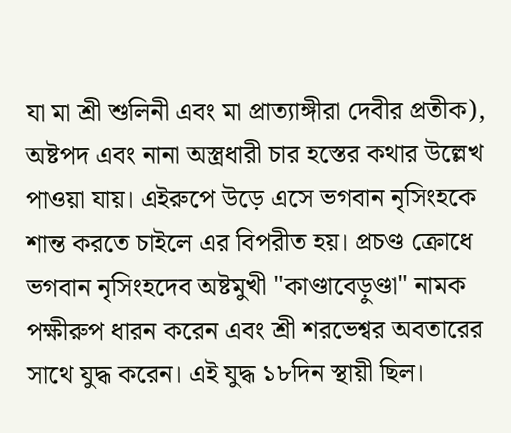যা মা শ্রী শুলিনী এবং মা প্রাত্যাঙ্গীরা দেবীর প্রতীক), অষ্টপদ এবং নানা অস্ত্রধারী চার হস্তের কথার উল্লেখ পাওয়া যায়। এইরুপে উড়ে এসে ভগবান নৃসিংহকে শান্ত করতে চাইলে এর বিপরীত হয়। প্রচণ্ড ক্রোধে ভগবান নৃসিংহদেব অষ্টমুখী "কাণ্ডাবেড়ুণ্ডা" নামক পক্ষীরুপ ধারন করেন এবং শ্রী শরভেশ্বর অবতারের সাথে যুদ্ধ করেন। এই যুদ্ধ ১৮দিন স্থায়ী ছিল।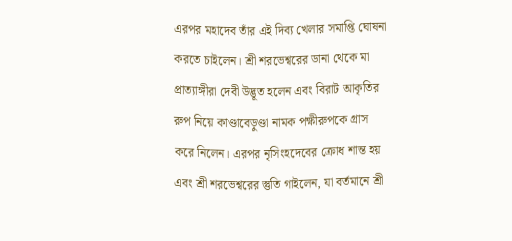এরপর মহাদেব তাঁর এই দিব্য খেলার সমাপ্তি ঘোষনা করতে চাইলেন। শ্রী শরভেশ্বরের ডানা থেকে মা প্রাত্যাঙ্গীরা দেবী উদ্ভূত হলেন এবং বিরাট আকৃতির রুপ নিয়ে কাণ্ডাবেড়ুণ্ডা নামক পক্ষীরুপকে গ্রাস করে নিলেন। এরপর নৃসিংহদেবের ক্রোধ শান্ত হয় এবং শ্রী শরভেশ্বরের স্তুতি গাইলেন, যা বর্তমানে শ্রী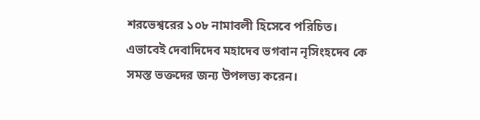শরভেশ্বরের ১০৮ নামাবলী হিসেবে পরিচিত। এভাবেই দেবাদিদেব মহাদেব ভগবান নৃসিংহদেব কে সমস্ত ভক্তদের জন্য উপলভ্য করেন।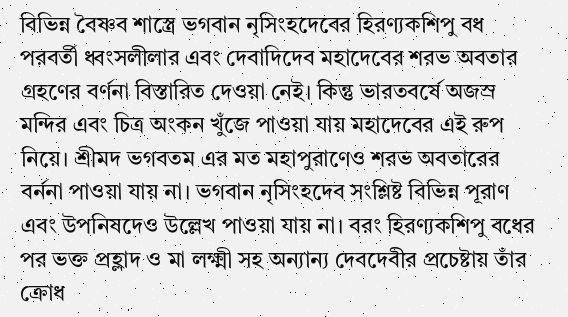বিভিন্ন বৈষ্ণব শাস্ত্রে ভগবান নৃসিংহদেবের হিরণ্যকশিপু বধ পরবর্তী ধ্বংসলীলার এবং দেবাদিদেব মহাদেবের শরভ অবতার গ্রহণের বর্ণনা বিস্তারিত দেওয়া নেই। কিন্তু ভারতবর্ষে অজস্র মন্দির এবং চিত্র অংকন খুঁজে পাওয়া যায় মহাদেবের এই রুপ নিয়ে। শ্রীমদ ভগবতম এর মত মহাপুরাণেও শরভ অবতারের বর্ননা পাওয়া যায় না। ভগবান নৃসিংহদেব সংশ্লিষ্ট বিভিন্ন পূরাণ এবং উপনিষদেও উল্লেখ পাওয়া যায় না। বরং হিরণ্যকশিপু বধের পর ভক্ত প্রহ্লাদ ও মা লক্ষ্মী সহ অন্যান্য দেবদেবীর প্রচেষ্টায় তাঁর ক্রোধ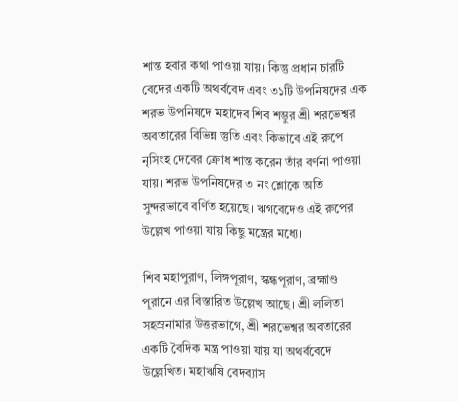শান্ত হবার কথা পাওয়া যায়। কিন্তু প্রধান চারটি বেদের একটি অথর্ববেদ এবং ৩১টি উপনিষদের এক শরভ উপনিষদে মহাদেব শিব শম্ভুর শ্রী শরভেশ্বর অবতারের বিভিন্ন স্তুতি এবং কিভাবে এই রুপে নৃসিংহ দেবের ক্রোধ শান্ত করেন তাঁর বর্ণনা পাওয়া যায়। শরভ উপনিষদের ৩ নং শ্লোকে অতি সুন্দরভাবে বর্ণিত হয়েছে। ঋগবেদেও এই রুপের উল্লেখ পাওয়া যায় কিছু মন্ত্রের মধ্যে।

শিব মহাপুরাণ, লিঙ্গপূরাণ, স্কন্ধপূরাণ, ব্রহ্মাণ্ড পূরানে এর বিস্তারিত উল্লেখ আছে। শ্রী ললিতা সহস্রনামার উত্তরভাগে, শ্রী শরভেশ্বর অবতারের একটি বৈদিক মন্ত্র পাওয়া যায় যা অথর্ববেদে উল্লেখিত। মহাঋষি বেদব্যাস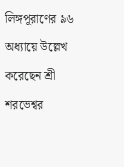লিঙ্গপূরাণের ৯৬ অধ্যায়ে উল্লেখ করেছেন শ্রী শরভেশ্বর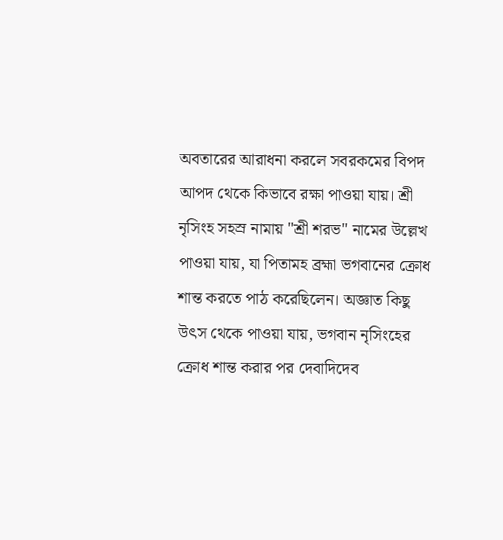অবতারের আরাধনা করলে সবরকমের বিপদ আপদ থেকে কিভাবে রক্ষা পাওয়া যায়। শ্রী নৃসিংহ সহস্র নামায় "শ্রী শরভ" নামের উল্লেখ পাওয়া যায়, যা পিতামহ ব্রহ্মা ভগবানের ক্রোধ শান্ত করতে পাঠ করেছিলেন। অজ্ঞাত কিছু উৎস থেকে পাওয়া যায়, ভগবান নৃসিংহের ক্রোধ শান্ত করার পর দেবাদিদেব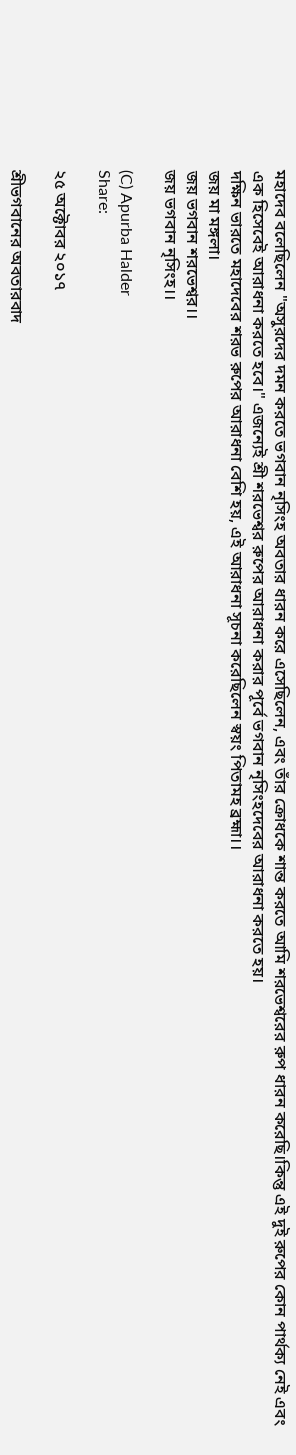মহাদেব বলেছিলেন "অসুরদের দমন করতে ভগবান নৃসিংহ অবতার ধারন করে এসেছিলেন, এবং তাঁর ক্রোধকে শান্ত করতে আমি শরভেশ্বরের রুপ ধারন করেছি।কিন্তু এই দুই রুপের কোন পার্থক্য নেই এবং এক হিসেবেই আরাধনা করতে হবে।" এজন্যেই শ্রী শরভেশ্বর রুপের আরাধনা করার পূর্বে ভগবান নৃসিংহদেবের আরাধনা করতে হয়।
দক্ষিন ভারতে মহাদেবের শরভ রুপের আরাধনা বেশি হয়, এই আরাধনা সূচনা করেছিলেন স্বয়ং পিতামহ ব্রহ্মা।।
জয় মা মঙ্গলা।
জয় ভগবান শরভেশ্বর।।
জয় ভগবান নৃসিংহ।।

(C) Apurba Halder
Share:

২৫ অক্টোবর ২০১৭

শ্রীভগবা‌নের অবতারবাদ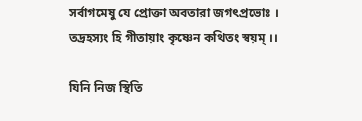সর্বাগ‌মেষু যে প্রোক্তা অবতারা জগৎপ্র‌ভোঃ ।
তদ্রহস্যং হি গীতায়াং কৃ‌ষ্ণেন ক‌থিতং স্বয়ম্ ।।

যি‌নি নিজ স্থি‌তি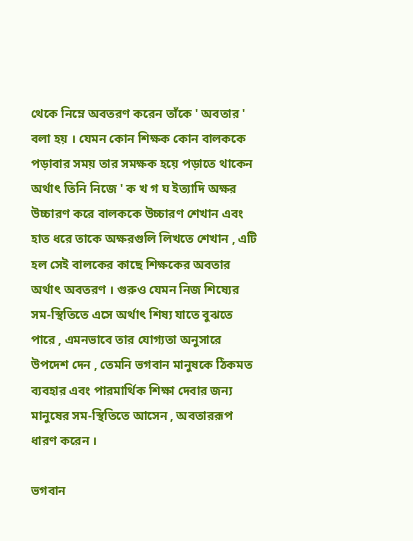থে‌কে নি‌ম্নে অবত‌রণ ক‌রেন তাঁ‌কে ' অবতার ' বলা হয় । যেমন কোন শিক্ষক কোন বালক‌কে পড়াব‌ার সময় তার সমক্ষক হ‌য়ে পড়াতে থা‌কেন অর্থাৎ তি‌নি নি‌জে ' ক খ গ ঘ ইত্যা‌দি অক্ষর উচ্চারণ ক‌রে বালক‌কে উচ্চারণ শেখান এবং হাত ধরে তাকে অক্ষরগু‌লি লিখ‌তে শেখান , এ‌টি হল সেই বাল‌কের কা‌ছে শিক্ষকের অবতার অর্থাৎ অবতরণ । গুরুও যেমন নিজ শি‌ষ্যের সম-স্থি‌তি‌তে এ‌সে অর্থাৎ শিষ্য যা‌তে বুঝ‌তে পা‌রে , এমনভা‌বে তার যোগ্যতা অনুসা‌রে উপ‌দেশ দেন , তেম‌নি ভগবান মানুষ‌কে ঠিকমত ব্যবহার এবং পারমা‌র্থিক শিক্ষা দেবার জন্য মানু‌ষের সম-স্থি‌তি‌তে আ‌সেন , অবতাররূপ ধারণ ক‌রেন ।

ভগবান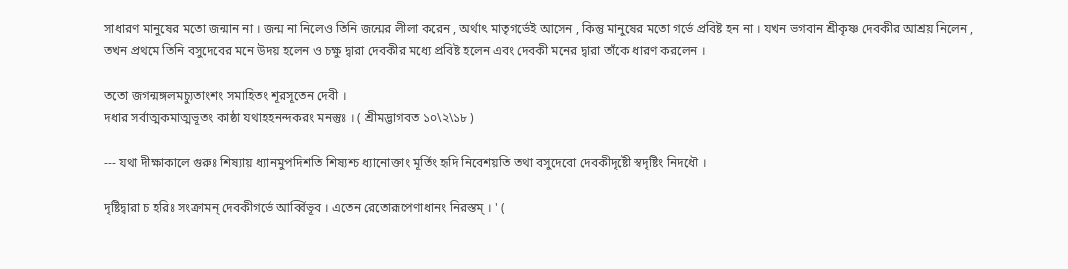সাধারণ মানু‌ষের ম‌তো জন্মান না । জন্ম না নি‌লেও তি‌নি জন্মের লীলা ক‌রেন , অর্থাৎ মাতৃগ‌র্ভেই আ‌সেন , কিন্তু মানু‌ষের ম‌তো গ‌র্ভে প্র‌বিষ্ট হন না । যখন ভগবান শ্রীকৃষ্ণ দেবকীর আশ্রয় নি‌লেন , তখন প্রথ‌মে তি‌নি বসু‌দে‌বের ম‌নে উদয় হ‌লেন ও চক্ষু দ্বারা দেবকীর ম‌ধ্যে প্র‌বিষ্ট হ‌লেন এবং দেবকী মনের দ্বারা তাঁ‌কে ধারণ কর‌লেন ।

ত‌তো জগন্মঙ্গলমচ্যুতাংশং সমা‌হিতং শূরসূ‌তেন দেবী ।
দধার সর্বাত্মকমাত্মভূতং কাষ্ঠা যথাহহনন্দকরং মনস্তুঃ । ( শ্রীমদ্ভাগবত ১০\২\১৮ )

--- যথা দীক্ষাকা‌লে গুরুঃ শিষ্যায় ধ্যানমুপ‌দিশ‌তি শিষ্যশ্চ ধ্যা‌নোক্তাং মূ‌র্তিং হৃ‌দি নি‌বেশয়‌তি তথা বসু‌দে‌বো দেবকীদৃ‌ষ্টেী স্বদৃ‌ষ্টিং নিদ‌ধৌ ।

দৃ‌ষ্টিদ্বারা চ হ‌রিঃ সংক্রামন্ দেবকীগ‌র্ভে আ‌র্ব্বিভূব । এ‌তেন রে‌তোরূ‌পেণাধানং নিরস্তম্ । ' (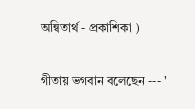অন্বিতার্থ - প্রকা‌শিকা )

গীতায় ভগবান বলে‌ছেন --- '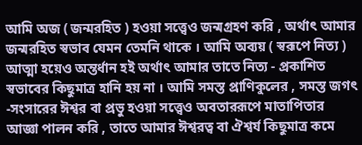আমি অজ ( জন্মর‌হিত ) হওয়া স‌ত্ত্বেও জন্মগ্রহণ ক‌রি , অর্থাৎ আমার জন্মর‌হিত স্বভাব যেমন তেম‌নি থা‌কে । আ‌মি অব্যয় ( স্বরূ‌পে নিত্য ) আত্ম‌া হয়েও অন্তর্ধান হই অর্থাৎ আমার তা‌তে নিত্য - প্রকা‌শিত স্বভাবের কিছুমাত্র হা‌নি হয় না । আ‌মি সমস্ত প্রা‌ণিকু‌লের , সমস্ত জগৎ -সংসা‌রের ঈশ্বর বা প্রভু হওয়া স‌ত্ত্বেও অবতাররূপে মাতা‌পিতার আজ্ঞা পালন ক‌রি , তা‌তে আমার ঈশ্বরত্ব বা ঐশ্বর্য কিছুমাত্র ক‌মে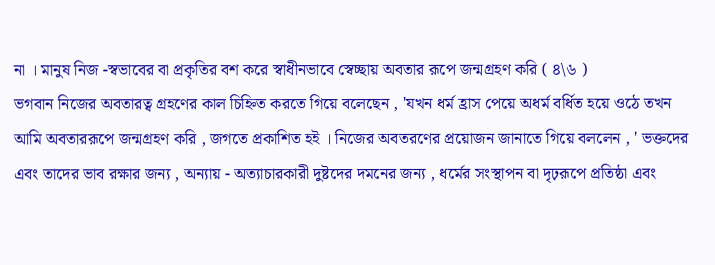না । মানুষ নিজ -স্বভা‌বের বা প্রকৃ‌তির বশ ক‌রে স্বাধীনভাবে স্বেচ্ছায় অবতার রূ‌পে জন্মগ্রহণ ক‌রি ( ৪\৬ )
ভগবান নি‌জের অবতারত্ব গ্রহ‌ণের কাল চি‌হ্নিত কর‌তে গি‌য়ে বলে‌ছেন , 'যখন ধর্ম হ্রাস পে‌য়ে অধর্ম ব‌র্ধিত হয়ে ও‌ঠে তখন আ‌মি অবতাররূ‌পে জন্মগ্রহণ ক‌রি , জগ‌তে প্রকাশিত হই । নি‌জের অবতর‌ণের প্র‌য়োজন জানা‌তে গি‌য়ে বল‌লেন , ' ভক্ত‌দের এবং তা‌দের ভাব রক্ষার জন্য , অন্যায় - অত্যাচারকারী দুষ্ট‌দের দম‌নের জন্য , ধ‌র্মের সংস্থাপন বা দৃঢ়রূ‌পে প্র‌তিষ্ঠা এবং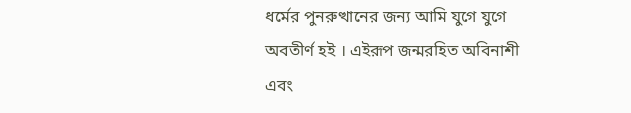ধ‌র্মের পুনরুত্থা‌নের জন্য আ‌মি যু‌গে যু‌গে অবতীর্ণ হই । এইরূপ জন্মর‌হিত অ‌বিনাশী এবং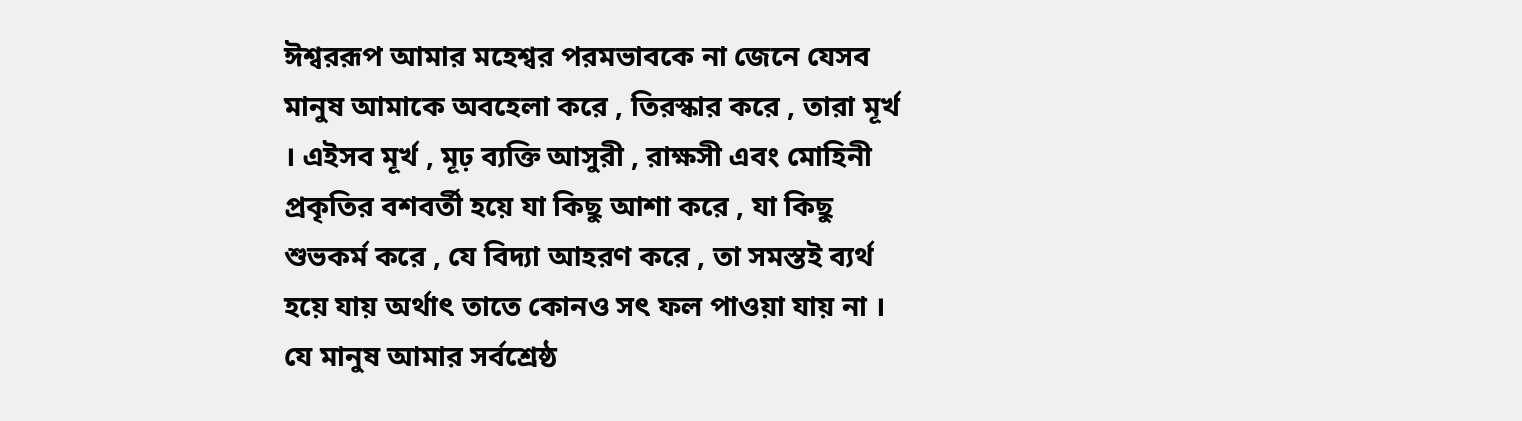ঈশ্বররূপ আমা‌র ম‌হেশ্বর পরমভাব‌কে না জে‌নে যেসব মানুষ আমা‌কে অবহেলা ক‌রে , তিরস্কার ক‌রে , তারা মূর্খ । এইসব মূর্খ , মূঢ় ব্য‌ক্তি আসুরী , রাক্ষসী এবং মোহিনী প্রকৃ‌তির বশবর্তী হ‌য়ে যা কিছু আশা করে , যা কিছু শুভকর্ম ক‌রে , যে বিদ্যা আহরণ ক‌রে , তা সমস্তই ব্যর্থ হ‌য়ে যায় অর্থাৎ তা‌তে কোনও সৎ ফল পাওয়া যায় না । যে মানুষ আমার সর্ব‌শ্রেষ্ঠ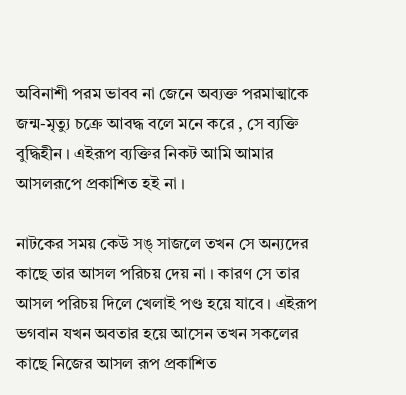অ‌বিনাশী পরম ভাবব না জে‌নে অব্যক্ত পরমাত্মাকে জন্ম-মৃত্যু চ‌ক্রে আবদ্ধ ব‌লে ম‌নে ক‌রে , সে ব্যক্তি বু‌দ্ধিহীন । এইরূপ ব্য‌ক্তির নিকট আ‌মি আমার আসলরূপে প্রকাশিত হই না ।

নাট‌কের সময় কেউ সঙ্ সাজ‌লে তখন সে অন্য‌দের কা‌ছে তার আসল প‌রিচয় দেয় না । কারণ সে তার আসল প‌রিচয় দি‌লে খেলাই পণ্ড হ‌য়ে যা‌বে । এইরূপ ভগবান যখন অবতার হ‌য়ে আ‌সেন তখন সক‌লের কা‌ছে নি‌জের আসল রূপ প্রকা‌শিত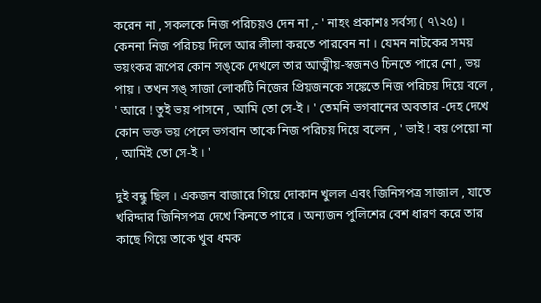ক‌রেন না , সকল‌কে নিজ প‌রিচয়ও দেন না ,- ' নাহং প্রকাশঃ সর্বস্য ( ৭\২৫) । কেননা নিজ প‌রিচয় দি‌লে আর লীলা কর‌তে পার‌বেন না । যেমন নাট‌কের সময় ভয়ংকর রূ‌পের কোন সঙ‌্কে দেখ‌লে তার আত্মীয়-স্বজনও চিন‌তে পা‌রে নো , ভ‌য় পায় । তখন সঙ্ সাজা লোক‌টি নিজের প্রিয়জন‌কে সঙ্কেতে নিজ প‌রিচয় দি‌য়ে ব‌লে , ' আ‌রে ! তুই ভয় পাস‌নে , আ‌মি তো সে-ই । ' তেম‌নি ভগবা‌নের অবতার -দেহ দে‌খে কোন ভক্ত ভয় পে‌লে ভগবান তা‌কে নি‌জ প‌রিচয় দি‌য়ে ব‌লেন , ' ভাই ! বয় পে‌য়ো না , আ‌মিই তো সে-ই । '

দুই বন্ধু ছিল । একজ‌ন বাজা‌রে গি‌য়ে দোকান খুলল এবং জি‌নিসপত্র সাজাল , যা‌তে খ‌রিদ্দার জি‌নিসপত্র দে‌খে কিন‌তে প‌া‌রে । অন্যজন পু‌লি‌শের বেশ ধারণ ক‌রে তার কাছে গি‌য়ে তা‌কে খুব ধমক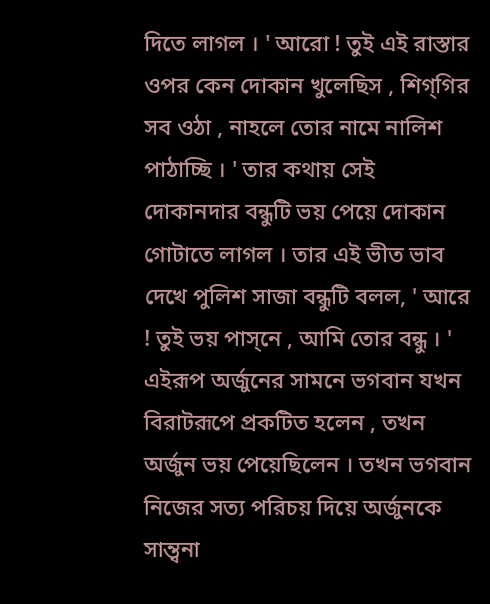দি‌তে লাগল । ' আ‌রো ! তুই এই রাস্তার ওপর কেন দোকান খু‌লে‌ছিস , শিগ‌্গির সব ওঠা , নাহ‌লে তোর না‌মে না‌লিশ পাঠা‌চ্ছি । ' তার কথায় সেই দোকানদার বন্ধু‌টি ভয় পে‌য়ে দোকান গোটা‌তে লাগল । তার এই ভীত ভাব দে‌খে পু‌লিশ সাজা বন্ধ‌ু‌টি বলল, ' আ‌রে ! তুই ভয় পাস‌্নে , আ‌মি তোর বন্ধু । ' এইরূপ অর্জু‌নের সাম‌নে ভগবান যখন‌ বিরাটরূ‌পে প্রক‌টিত হ‌লেন , তখন অর্জুন ভয় পে‌য়ে‌ছি‌লেন । তখন ভগবান নি‌জের সত্য প‌রিচয় দি‌য়ে অর্জুন‌কে সান্ত্বনা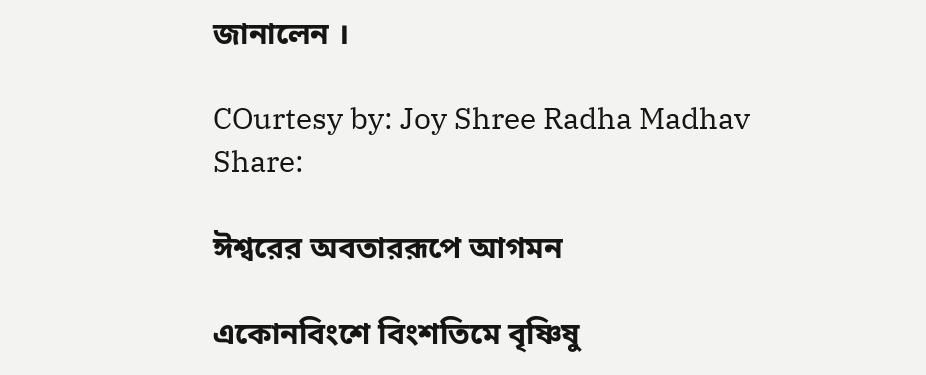জানা‌লেন ।

COurtesy by: Joy Shree Radha Madhav
Share:

ঈশ্বরের অবতাররূ‌পে আগমন

এ‌কোন‌বিং‌শে বিংশ‌তি‌মে বৃ‌ষ্ণিষু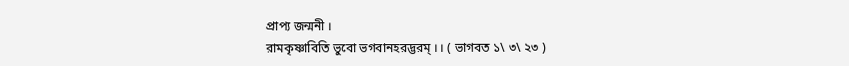প্রাপ্য জন্মনী ।
রামকৃষ্ণা‌বি‌তি ভু‌বো ভগবানহরদ্ভরম্ ।‌। ( ভাগবত ১\ ৩\ ২৩ )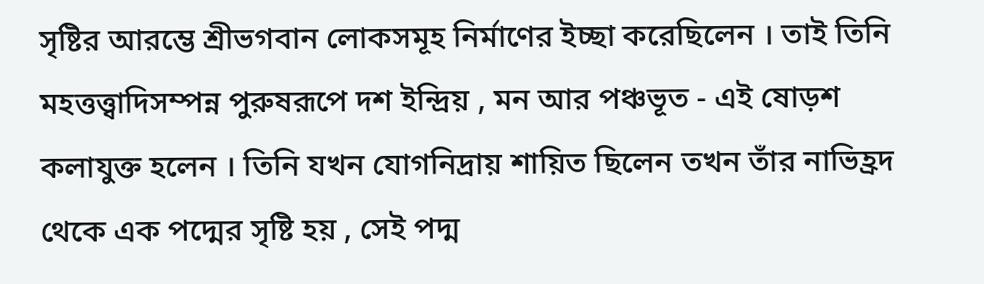সৃ‌ষ্টির আরম্ভে শ্রীভগবান লোকসমূহ নির্মাণের ইচ্ছা করে‌ছি‌লেন । তাই তি‌নি মহত্তত্ত্বাদিসম্পন্ন পুরুষরূ‌পে দশ ই‌ন্দ্রিয় , মন আর পঞ্চভূত - এই ষোড়শ কলাযুক্ত হ‌লেন । তি‌নি যখন যোগ‌নিদ্রায় শা‌য়িত ছি‌লেন তখন তাঁর না‌ভিহ্রদ থে‌কে এক পদ্মের সৃ‌ষ্টি হয় , সেই পদ্ম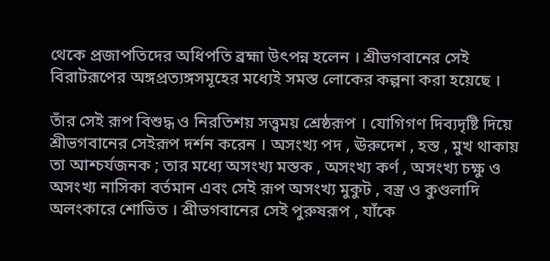থে‌কে প্রজাপতিদের অ‌ধিপ‌তি ব্রহ্মা উৎপন্ন হলেন । শ্রীভগবা‌নের সেই বিরাটরূ‌পের অঙ্গপ্রত্যঙ্গসমূ‌হের মধ্যেই সমস্ত লোকের কল্পনা করা হ‌য়ে‌ছে ।

তাঁর সেই রূপ বিশুদ্ধ ও নিরতিশয় সত্ত্বময় শ্রেষ্ঠরূপ । যো‌গিগণ দিব্যদৃ‌ষ্টি দি‌য়ে শ্রীভগবা‌নের সেইরূপ দর্শন ক‌রেন । অসংখ্য পদ , ঊরু‌দেশ , হস্ত , মুখ থাকায় তা আশ্চর্যজনক ; তার মধ্যে অসংখ্য মস্তক , অসংখ্য কর্ণ , অসংখ্য চক্ষু ও অসংখ্য না‌সিকা বর্তমান এবং সেই রূপ অসংখ্য ম‌ুকুট , বস্ত্র ও কুণ্ডলা‌দি অলংকা‌রে শো‌ভিত । শ্রীভগবা‌নের সেই পুরুষরূপ , যাঁ‌কে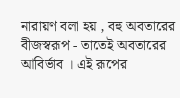নারায়ণ বলা হয় , বহু অবতা‌রের বীজস্বরূপ - তা‌তেই অবতা‌রের আ‌বির্ভাব । এই রূ‌পের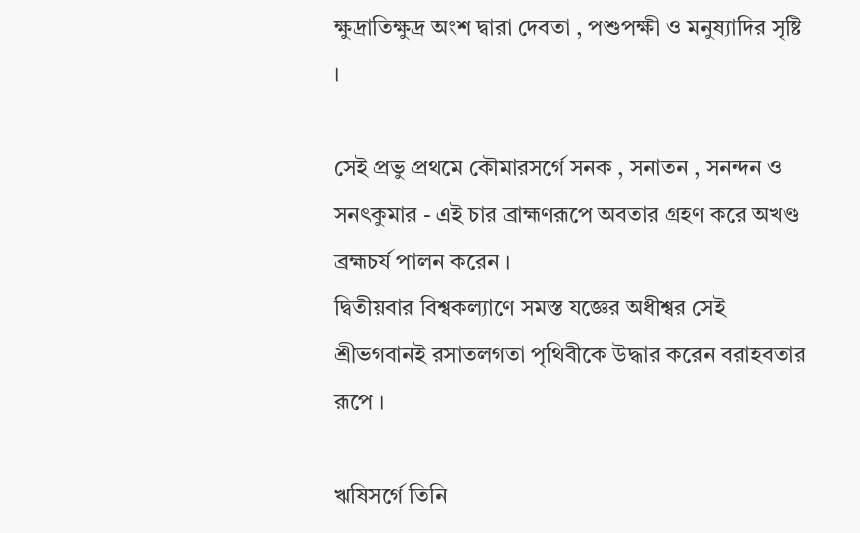ক্ষুদ্রা‌তিক্ষুদ্র অংশ দ্বারা দেবতা , পশুপক্ষী ও মনুষ্যা‌দির সৃ‌ষ্টি ।

সেই প্রভু প্রথ‌মে কৌমারস‌র্গে সনক , সনাতন , সনন্দন ও সনৎকুমার - এই চার ব্রাহ্মণরূ‌পে অবতার গ্রহণ ক‌রে অখণ্ড ব্রহ্মচর্য পালন ক‌রেন ।
দ্বিতীয়বার বিশ্বকল্যাণে সমস্ত য‌জ্ঞের অ‌ধীশ্বর সেই শ্রীভগবানই রসাতলগতা পৃ‌থিবী‌কে উদ্ধার ক‌রেন বরাহবতার রূ‌পে ।

ঋ‌ষিস‌র্গে তি‌নি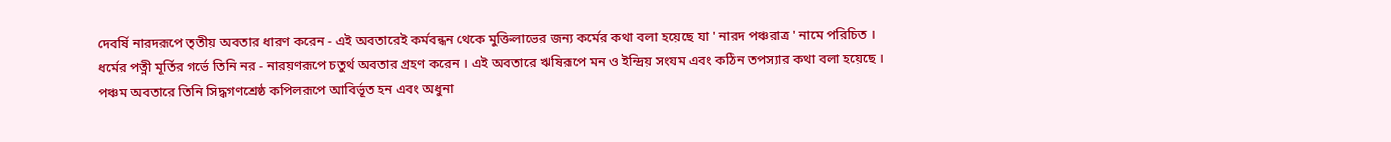দেব‌র্ষি নারদরূ‌পে তৃতীয় অবতার ধারণ ক‌রেন - এই অবতা‌রেই কর্মবন্ধন থে‌কে মুক্তিলা‌ভের জন্য ক‌র্মের কথা বলা হ‌য়ে‌ছে যা ' নারদ পঞ্চরাত্র ' না‌মে পরি‌চিত ।
ধ‌র্মের পত্নী মূ‌র্তির গ‌র্ভে তি‌নি নর - নারয়ণরূ‌পে চতুর্থ অবতার গ্রহণ ক‌রেন । এই অবতা‌রে ঋ‌ষিরূ‌পে মন ও ই‌ন্দ্রিয় সংযম এবং ক‌ঠিন তপস্যার কথা বলা হ‌য়ে‌ছে ।
পঞ্চম অবতা‌রে তি‌নি সিদ্ধগণ‌শ্রেষ্ঠ ক‌পিলরূ‌পে আ‌বির্ভূত হন এবং অধুনা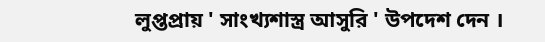লুপ্তপ্রায় ' সাংখ্যশাস্ত্র আসু‌রি ' উপ‌দেশ দেন ।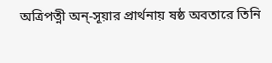অ‌ত্রিপ‌ত্নী অন্-সূয়ার প্রার্থনায় ষষ্ঠ অবতা‌রে তি‌নি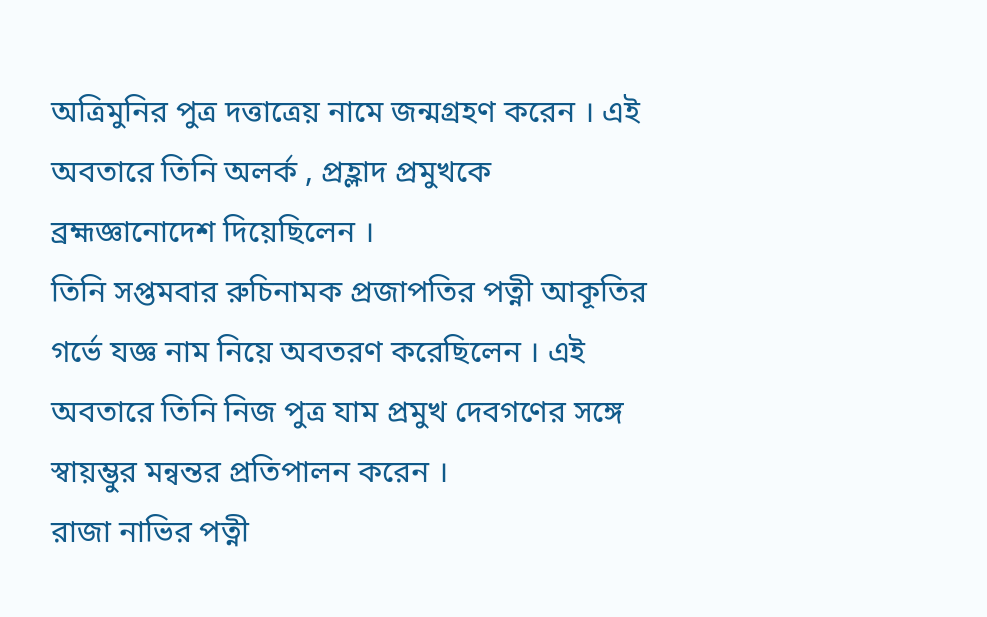অ‌ত্রিমু‌নির পুত্র দত্তা‌ত্রেয় না‌মে জন্মগ্রহণ ক‌রেন । এই অবতা‌রে তি‌নি অলর্ক , প্রহ্লাদ প্রমুখ‌কে ব্রহ্মজ্ঞানোদেশ দি‌য়ে‌ছি‌লেন ।
তি‌নি সপ্তমবার রু‌চিনামক প্রজাপ‌তির পত্নী আকূ‌তির গ‌র্ভে যজ্ঞ নাম নি‌য়ে অবতরণ ক‌রে‌ছি‌লেন । এই অবতা‌রে তি‌নি নিজ পুত্র যাম প্রমুখ দেবগ‌ণের স‌ঙ্গে স্বায়ম্ভুর মন্বন্তর প্র‌তিপালন ক‌রেন ।
রাজা না‌ভির পত্নী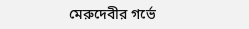মেরু‌দেবীর গ‌র্ভে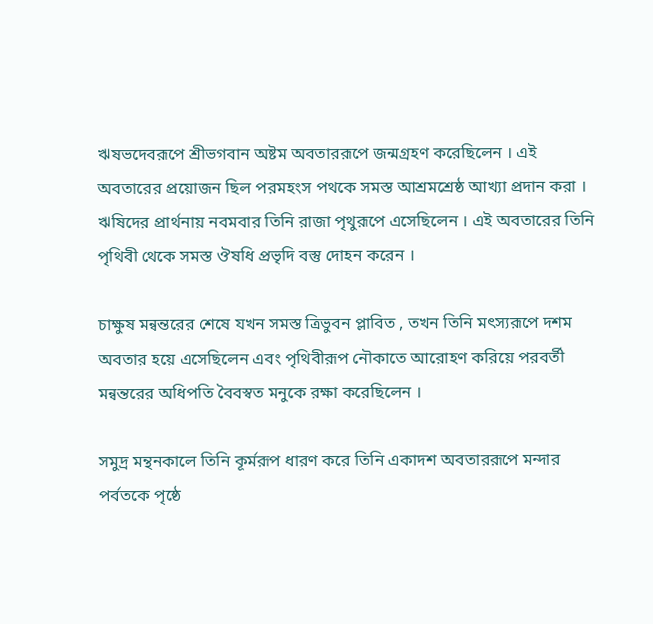ঋ‌ষভ‌দেবরূ‌পে শ্রীভগবান অষ্টম অবতাররূ‌পে জন্মগ্রহণ ক‌রে‌ছি‌লেন । এই অবতা‌রের প্র‌য়োজন ছিল পরমহংস পথ‌কে সমস্ত আশ্রম‌শ্রেষ্ঠ আখ্যা প্রদান করা ।
ঋ‌ষি‌দের প্রার্থনায় নবমবার তি‌নি রাজা পৃথুরূ‌পে এ‌সেছি‌লেন । এই অবতা‌রের তি‌নি পৃ‌থিবী থে‌কে সমস্ত ঔষ‌ধি প্রভৃদি বস্তু দোহন ক‌রেন ।

চাক্ষুষ মন্বন্ত‌রের শে‌ষে যখন সমস্ত ত্রিভুবন প্লা‌বিত , তখন তি‌নি মৎস্যরূ‌পে দশম অবতার হ‌য়ে এ‌সে‌ছি‌লেন এবং পৃ‌থিবীরূ‌প নৌকা‌তে আ‌রোহণ ক‌রি‌য়ে পরবর্তী মন্বন্ত‌রের অ‌ধিপ‌তি বৈবস্বত মনু‌কে রক্ষা ক‌রে‌ছিলেন ।

সমুদ্র মন্থনকা‌লে তি‌নি কূর্মরূপ ধারণ ক‌রে তি‌নি একাদশ অবতাররূ‌পে মন্দার পর্বত‌কে পৃষ্ঠে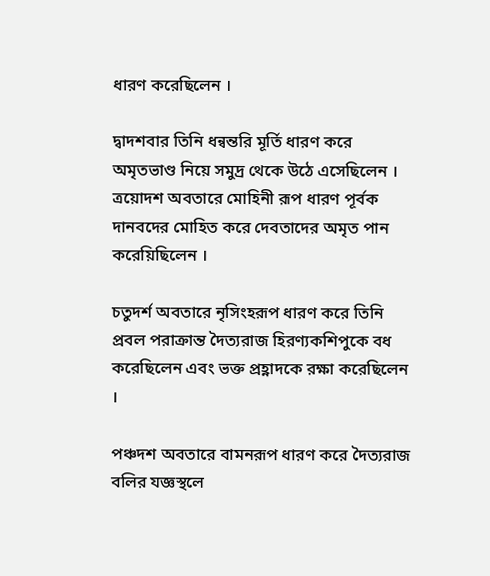ধারণ ক‌রে‌ছি‌লেন ।

দ্বাদশবার তি‌নি ধন্বন্ত‌রি মূ‌র্তি ধারণ ক‌রে অমৃতভাণ্ড নিয়ে সমুদ্র থে‌কে উ‌ঠে এ‌সে‌ছি‌লেন ।
ত্র‌য়োদশ অবতারে মো‌হিনী রূপ ধারণ পূর্বক দানব‌দের মো‌হিত ক‌রে দেবতা‌দের অমৃত পান ক‌রে‌য়ি‌ছি‌লেন ।

চতুদর্শ অবতা‌রে নৃ‌সিংহরূপ ধারণ ক‌রে তি‌নি প্রবল পরাক্রান্ত দৈত্যরাজ হিরণ্যক‌শিপু‌কে বধ ক‌রে‌ছি‌লেন এবং ভক্ত প্রহ্ণাদ‌কে রক্ষা ক‌রে‌ছি‌লেন ।

পঞ্চদশ অবতা‌রে বামনরূ‌প ধারণ ক‌রে দৈত্যরাজ ব‌লির যজ্ঞস্থ‌লে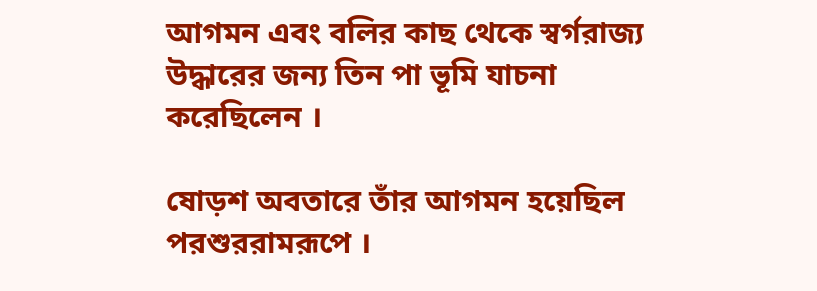আগমন এবং ব‌লির কা‌ছ থে‌কে স্বর্গরাজ্য উদ্ধা‌রের জন্য তিন পা ভূ‌মি যাচনা ক‌রে‌ছি‌লেন ।

ষোড়শ অবতা‌রে তাঁর আগমন হ‌য়ে‌ছিল পরশুররামরূ‌পে ।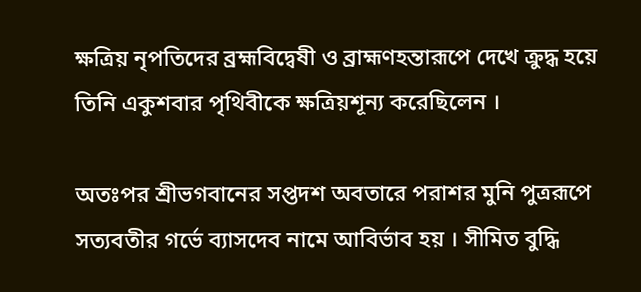ক্ষ‌ত্রিয় নৃপ‌তি‌দের ব্রহ্মবি‌দ্বেষী ও ব্রাহ্মণহন্তারূ‌পে দে‌খে ক্রুদ্ধ হ‌য়ে তি‌নি একুশবার পৃ‌থিবী‌কে ক্ষত্রিয়শূন্য ক‌রে‌ছি‌লেন ।

অতঃপর শ্রীভগবানের সপ্তদশ অবতা‌রে পরাশর মু‌নি পুত্ররূ‌পে সত্যবতীর গ‌র্ভে ব্যাস‌দেব না‌মে আ‌বির্ভাব হয় । সী‌মিত বুদ্ধি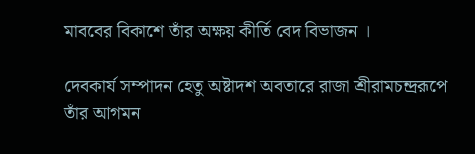মাব‌বের বিকাশে তাঁর অক্ষয় কী‌র্তি বেদ বিভাজন ।

দেবকার্য সম্পাদন হেতু অষ্টাদশ অবতা‌রে রাজা শ্রীরামচন্দ্ররূ‌পে তাঁর আগমন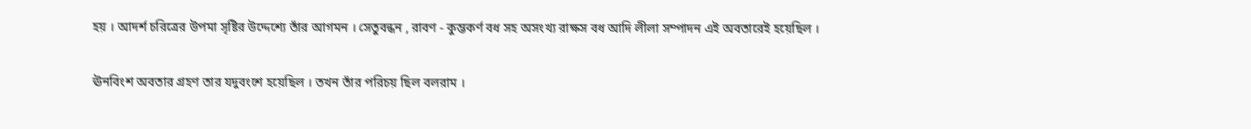হয় । আদর্শ চ‌রিত্রের উপমা সৃ‌ষ্টির উ‌দ্দে‌শ্যে তাঁর আগমন । সেতুবন্ধন , রাবণ - কুম্ভকর্ণ বধ সহ অসংখ্য রাক্ষস বধ আ‌দি লীলা সম্পাদন এই অবতা‌রেই হ‌য়ে‌ছিল ।

ঊন‌বিংশ অবতার গ্রহণ তার যদুবং‌শে হ‌য়ে‌ছিল । তখন তাঁর প‌রিচয় ছিল বলরাম ।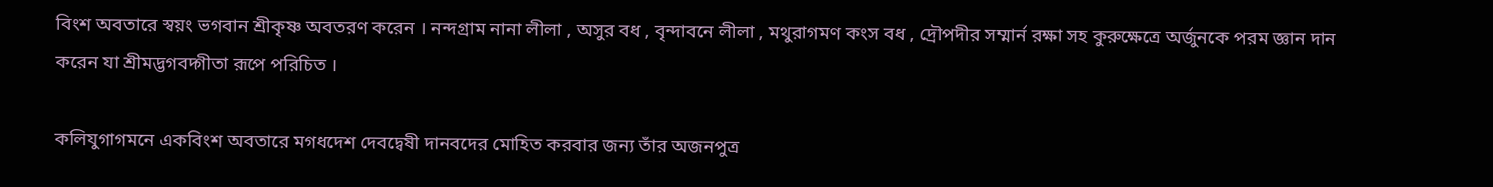বিংশ অবতা‌রে স্বয়ং ভগবান শ্রীকৃষ্ণ অবতরণ ক‌রেন । নন্দগ্রাম নানা লীলা , অসুর বধ , বৃন্দাব‌নে লীলা , মথুরাগমণ কংস বধ , দ্রৌপদীর সম্মার্ন রক্ষা সহ কুরুক্ষেত্রে অর্জ‌ুনকে পরম জ্ঞান দান ক‌রেন যা শ্রীমদ্ভগবদ্গীতা রূ‌পে প‌রি‌চিত ।

ক‌লিযুগাগম‌নে একবিংশ অবতা‌রে মগধ‌দেশ দেব‌দ্বেষী দানব‌দের মো‌হিত করবার জন্য তাঁর অজনপুত্র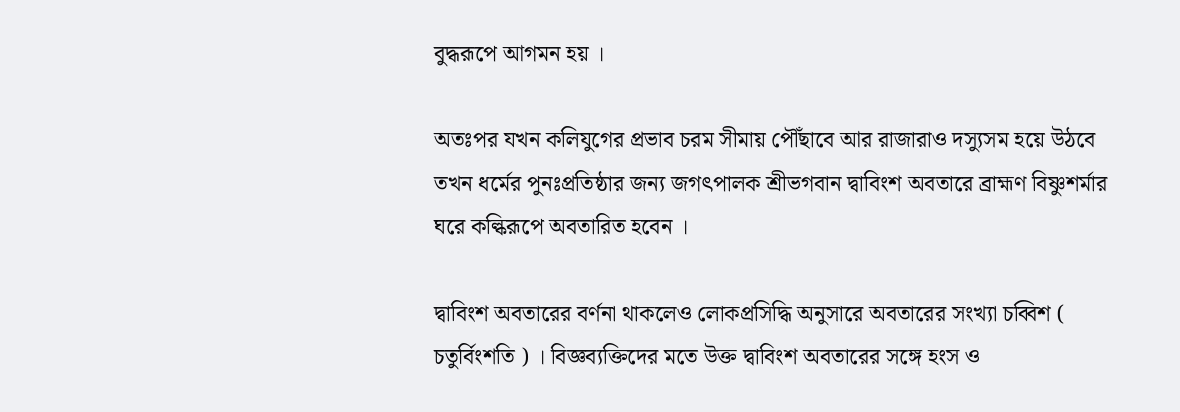বুদ্ধরূ‌পে আগমন হয় ।

অতঃপর যখন ক‌লিযু‌গের প্রভাব চরম সীমায় পৌঁছা‌বে আর রাজারাও দস্যুসম হ‌য়ে উঠ‌বে তখন ধ‌র্মের পুনঃপ্র‌তিষ্ঠার জন্য জগৎপালক শ্রীভগবান দ্বা‌বিংশ অবতা‌রে ব্রাহ্মণ বিষ্ণুশর্মার ঘরে ক‌ল্কিরূ‌পে অবতারিত হ‌বেন ।

দ্বা‌বিংশ অবতা‌রের বর্ণনা থাক‌লেও লোকপ্র‌সি‌দ্ধি অনুসা‌রে অবতা‌রের সংখ্যা চ‌ব্বিশ ( চতুর্বিংশতি ) । বিজ্ঞ‌ব্য‌ক্তি‌দের ম‌তে উক্ত দ্বা‌বিংশ অবতা‌রের সঙ্গে হংস ও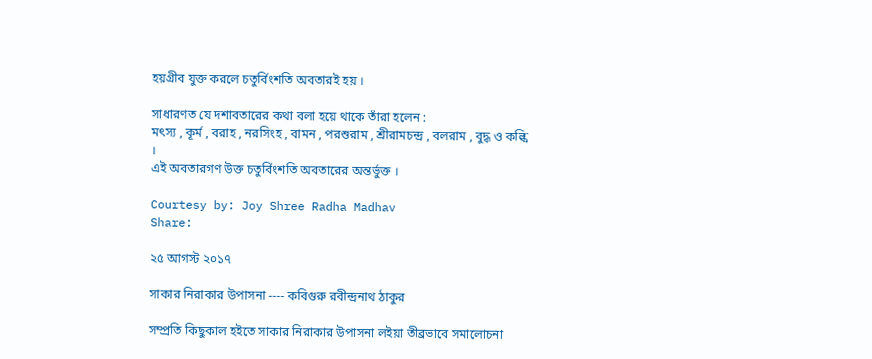হয়গ্রীব যুক্ত কর‌লে চতু‌র্বিংশ‌তি অবতারই হয় ।

সাধারণত যে দশাবতা‌রের কথা বলা হ‌য়ে থা‌কে তাঁরা হ‌লেন :
মৎস্য , কূর্ম , বরাহ , নর‌সিংহ , বামন , পরশুরাম , শ্রীরামচন্দ্র , বলরাম , বুদ্ধ ও ক‌ল্কি ।
এই অবতারগণ উক্ত চতুর্বিংশ‌তি অবত‌া‌রের অন্তর্ভুক্ত ।

Courtesy by: Joy Shree Radha Madhav
Share:

২৫ আগস্ট ২০১৭

সাকার নিরাকার উপাসনা ---- কবিগুরু রবীন্দ্রনাথ ঠাকুর

সম্প্রতি কিছুকাল হইতে সাকার নিরাকার উপাসনা লইয়া তীব্রভাবে সমালোচনা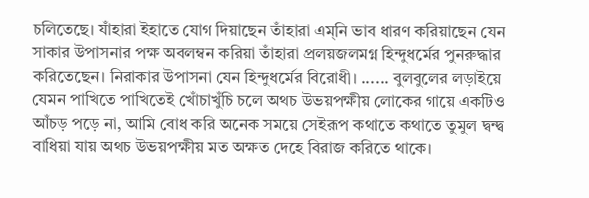চলিতেছে। যাঁহারা ইহাতে যোগ দিয়াছেন তাঁহারা এম্‌নি ভাব ধারণ করিয়াছেন যেন সাকার উপাসনার পক্ষ অবলম্বন করিয়া তাঁহারা প্রলয়জলমগ্ন হিন্দুধর্মের পুনরুদ্ধার করিতেছেন। নিরাকার উপাসনা যেন হিন্দুধর্মের বিরোধী। ...... বুলবুলের লড়াইয়ে যেমন পাখিতে পাখিতেই খোঁচাখুঁচি চলে অথচ উভয়পক্ষীয় লোকের গায়ে একটিও আঁচড় পড়ে না, আমি বোধ করি অনেক সময়ে সেইরূপ কথাতে কথাতে তুমুল দ্বন্দ্ব বাধিয়া যায় অথচ উভয়পক্ষীয় মত অক্ষত দেহে বিরাজ করিতে থাকে।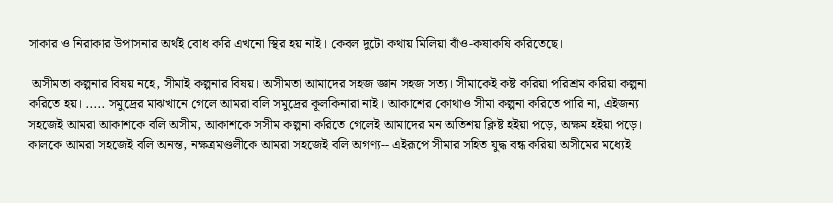সাকার ও নিরাকার উপাসনার অর্থই বোধ করি এখনো স্থির হয় নাই। কেবল দুটো কথায় মিলিয়া বাঁও-কষাকষি করিতেছে।

 অসীমতা কল্পনার বিষয় নহে, সীমাই কল্পনার বিষয়। অসীমতা আমাদের সহজ জ্ঞান সহজ সত্য। সীমাকেই কষ্ট করিয়া পরিশ্রম করিয়া কল্পনা করিতে হয়। ..... সমুদ্রের মাঝখানে গেলে আমরা বলি সমুদ্রের কূলকিনারা নাই। আকাশের কোথাও সীমা কল্পনা করিতে পারি না, এইজন্য সহজেই আমরা আকাশকে বলি অসীম, আকাশকে সসীম কল্পনা করিতে গেলেই আমাদের মন অতিশয় ক্লিষ্ট হইয়া পড়ে, অক্ষম হইয়া পড়ে। কালকে আমরা সহজেই বলি অনন্ত, নক্ষত্রমণ্ডলীকে আমরা সহজেই বলি অগণ্য-- এইরূপে সীমার সহিত যুদ্ধ বন্ধ করিয়া অসীমের মধ্যেই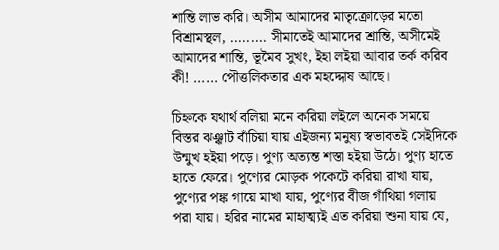শান্তি লাভ করি। অসীম আমাদের মাতৃক্রোড়ের মতো বিশ্রামস্থল, ......... সীমাতেই আমাদের শ্রান্তি, অসীমেই আমাদের শান্তি, ভূমৈব সুখং, ইহা লইয়া আবার তর্ক করিব কী! ...... পৌত্তলিকতার এক মহদ্দোষ আছে।

চিহ্নকে যথার্থ বলিয়া মনে করিয়া লইলে অনেক সময়ে বিস্তর ঝঞ্ঝাট বাঁচিয়া যায় এইজন্য মনুষ্য স্বভাবতই সেইদিকে উন্মুখ হইয়া পড়ে। পুণ্য অত্যন্ত শস্তা হইয়া উঠে। পুণ্য হাতে হাতে ফেরে। পুণ্যের মোড়ক পকেটে করিয়া রাখা যায়, পুণ্যের পঙ্ক গায়ে মাখা যায়, পুণ্যের বীজ গাঁথিয়া গলায় পরা যায়। হরির নামের মাহাত্ম্যই এত করিয়া শুনা যায় যে,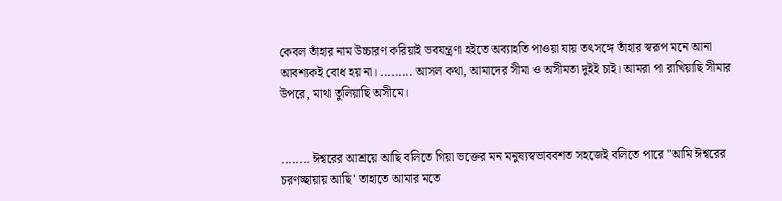কেবল তাঁহার নাম উচ্চারণ করিয়াই ভবযন্ত্রণা হইতে অব্যাহতি পাওয়া যায় তৎসঙ্গে তাঁহার স্বরূপ মনে আনা আবশ্যকই বোধ হয় না। ......... আসল কথা, আমাদের সীমা ও অসীমতা দুইই চাই। আমরা পা রাখিয়াছি সীমার উপরে, মাথা তুলিয়াছি অসীমে।


........ ঈশ্বরের আশ্রয়ে আছি বলিতে গিয়া ভক্তের মন মনুষ্যস্বভাববশত সহজেই বলিতে পারে "আমি ঈশ্বরের চরণচ্ছায়ায় আছি' তাহাতে আমার মতে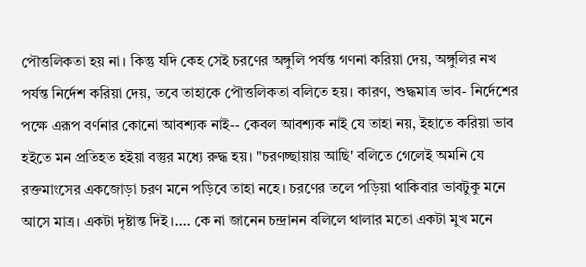পৌত্তলিকতা হয় না। কিন্তু যদি কেহ সেই চরণের অঙ্গুলি পর্যন্ত গণনা করিয়া দেয়, অঙ্গুলির নখ পর্যন্ত নির্দেশ করিয়া দেয়, তবে তাহাকে পৌত্তলিকতা বলিতে হয়। কারণ, শুদ্ধমাত্র ভাব- নির্দেশের পক্ষে এরূপ বর্ণনার কোনো আবশ্যক নাই-- কেবল আবশ্যক নাই যে তাহা নয়, ইহাতে করিয়া ভাব হইতে মন প্রতিহত হইয়া বস্তুর মধ্যে রুদ্ধ হয়। "চরণচ্ছায়ায় আছি' বলিতে গেলেই অমনি যে রক্তমাংসের একজোড়া চরণ মনে পড়িবে তাহা নহে। চরণের তলে পড়িয়া থাকিবার ভাবটুকু মনে আসে মাত্র। একটা দৃষ্টান্ত দিই।.... কে না জানেন চন্দ্রানন বলিলে থালার মতো একটা মুখ মনে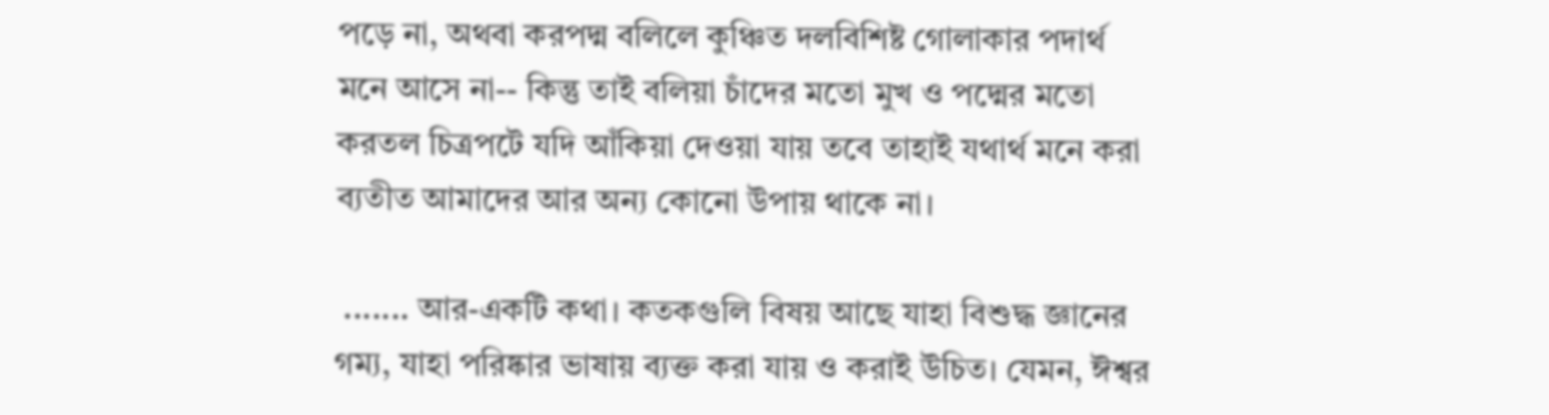পড়ে না, অথবা করপদ্ম বলিলে কুঞ্চিত দলবিশিষ্ট গোলাকার পদার্থ মনে আসে না-- কিন্তু তাই বলিয়া চাঁদের মতো মুখ ও পদ্মের মতো করতল চিত্রপটে যদি আঁকিয়া দেওয়া যায় তবে তাহাই যথার্থ মনে করা ব্যতীত আমাদের আর অন্য কোনো উপায় থাকে না।

 ....... আর-একটি কথা। কতকগুলি বিষয় আছে যাহা বিশুদ্ধ জ্ঞানের গম্য, যাহা পরিষ্কার ভাষায় ব্যক্ত করা যায় ও করাই উচিত। যেমন, ঈশ্বর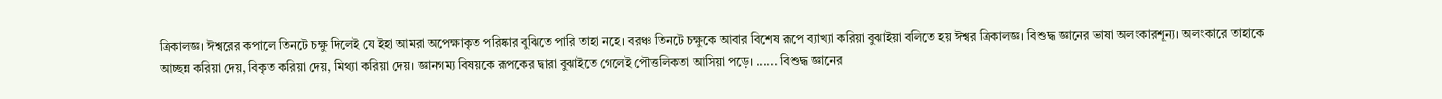ত্রিকালজ্ঞ। ঈশ্বরের কপালে তিনটে চক্ষু দিলেই যে ইহা আমরা অপেক্ষাকৃত পরিষ্কার বুঝিতে পারি তাহা নহে। বরঞ্চ তিনটে চক্ষুকে আবার বিশেষ রূপে ব্যাখ্যা করিয়া বুঝাইয়া বলিতে হয় ঈশ্বর ত্রিকালজ্ঞ। বিশুদ্ধ জ্ঞানের ভাষা অলংকারশূন্য। অলংকারে তাহাকে আচ্ছন্ন করিয়া দেয়, বিকৃত করিয়া দেয়, মিথ্যা করিয়া দেয়। জ্ঞানগম্য বিষয়কে রূপকের দ্বারা বুঝাইতে গেলেই পৌত্তলিকতা আসিয়া পড়ে। ...... বিশুদ্ধ জ্ঞানের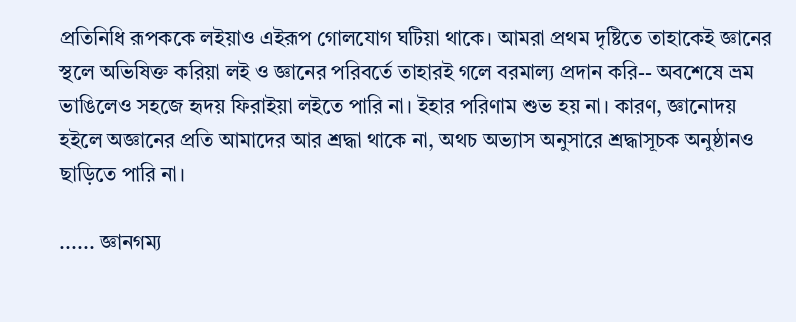প্রতিনিধি রূপককে লইয়াও এইরূপ গোলযোগ ঘটিয়া থাকে। আমরা প্রথম দৃষ্টিতে তাহাকেই জ্ঞানের স্থলে অভিষিক্ত করিয়া লই ও জ্ঞানের পরিবর্তে তাহারই গলে বরমাল্য প্রদান করি-- অবশেষে ভ্রম ভাঙিলেও সহজে হৃদয় ফিরাইয়া লইতে পারি না। ইহার পরিণাম শুভ হয় না। কারণ, জ্ঞানোদয় হইলে অজ্ঞানের প্রতি আমাদের আর শ্রদ্ধা থাকে না, অথচ অভ্যাস অনুসারে শ্রদ্ধাসূচক অনুষ্ঠানও ছাড়িতে পারি না।

...... জ্ঞানগম্য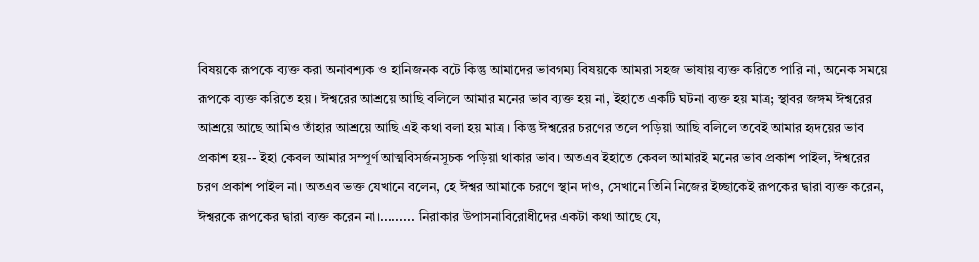বিষয়কে রূপকে ব্যক্ত করা অনাবশ্যক ও হানিজনক বটে কিন্তু আমাদের ভাবগম্য বিষয়কে আমরা সহজ ভাষায় ব্যক্ত করিতে পারি না, অনেক সময়ে রূপকে ব্যক্ত করিতে হয়। ঈশ্বরের আশ্রয়ে আছি বলিলে আমার মনের ভাব ব্যক্ত হয় না, ইহাতে একটি ঘটনা ব্যক্ত হয় মাত্র; স্থাবর জঙ্গম ঈশ্বরের আশ্রয়ে আছে আমিও তাঁহার আশ্রয়ে আছি এই কথা বলা হয় মাত্র। কিন্তু ঈশ্বরের চরণের তলে পড়িয়া আছি বলিলে তবেই আমার হৃদয়ের ভাব প্রকাশ হয়-- ইহা কেবল আমার সম্পূর্ণ আত্মবিসর্জনসূচক পড়িয়া থাকার ভাব। অতএব ইহাতে কেবল আমারই মনের ভাব প্রকাশ পাইল, ঈশ্বরের চরণ প্রকাশ পাইল না। অতএব ভক্ত যেখানে বলেন, হে ঈশ্বর আমাকে চরণে স্থান দাও, সেখানে তিনি নিজের ইচ্ছাকেই রূপকের দ্বারা ব্যক্ত করেন, ঈশ্বরকে রূপকের দ্বারা ব্যক্ত করেন না।......... নিরাকার উপাসনাবিরোধীদের একটা কথা আছে যে,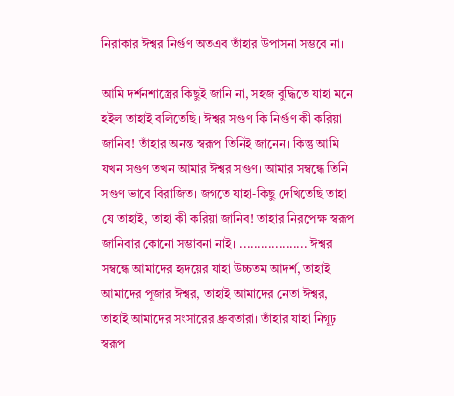নিরাকার ঈশ্বর নির্গুণ অতএব তাঁহার উপাসনা সম্ভবে না।

আমি দর্শনশাস্ত্রের কিছুই জানি না, সহজ বুদ্ধিতে যাহা মনে হইল তাহাই বলিতেছি। ঈশ্বর সগুণ কি নির্গুণ কী করিয়া জানিব! তাঁহার অনন্ত স্বরূপ তিনিই জানেন। কিন্তু আমি যখন সগুণ তখন আমার ঈশ্বর সগুণ। আমার সম্বন্ধে তিনি সগুণ ভাবে বিরাজিত। জগতে যাহা-কিছু দেখিতেছি তাহা যে তাহাই, তাহা কী করিয়া জানিব! তাহার নিরপেক্ষ স্বরূপ জানিবার কোনো সম্ভাবনা নাই। ................... ঈশ্বর সম্বন্ধে আমাদের হৃদয়ের যাহা উচ্চতম আদর্শ, তাহাই আমাদের পূজার ঈশ্বর, তাহাই আমাদের নেতা ঈশ্বর, তাহাই আমাদের সংসারের ধ্রুবতারা। তাঁহার যাহা নিগূঢ় স্বরূপ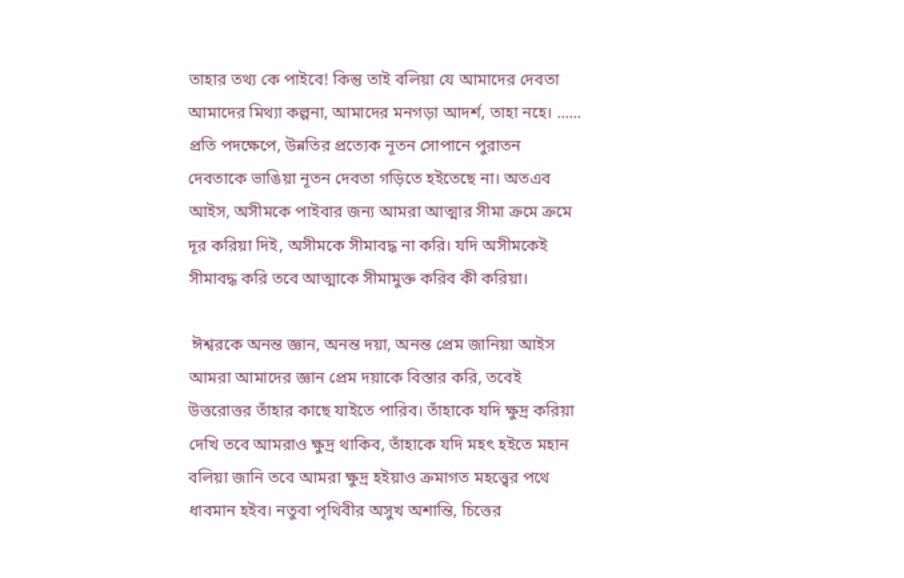তাহার তথ্য কে পাইবে! কিন্তু তাই বলিয়া যে আমাদের দেবতা আমাদের মিথ্যা কল্পনা, আমাদের মনগড়া আদর্শ, তাহা নহে। ...... প্রতি পদক্ষেপে, উন্নতির প্রত্যেক নূতন সোপানে পুরাতন দেবতাকে ভাঙিয়া নূতন দেবতা গড়িতে হইতেছে না। অতএব আইস, অসীমকে পাইবার জন্য আমরা আত্মার সীমা ক্রমে ক্রমে দূর করিয়া দিই, অসীমকে সীমাবদ্ধ না করি। যদি অসীমকেই সীমাবদ্ধ করি তবে আত্মাকে সীমামুক্ত করিব কী করিয়া।

 ঈশ্বরকে অনন্ত জ্ঞান, অনন্ত দয়া, অনন্ত প্রেম জানিয়া আইস আমরা আমাদের জ্ঞান প্রেম দয়াকে বিস্তার করি, তবেই উত্তরোত্তর তাঁহার কাছে যাইতে পারিব। তাঁহাকে যদি ক্ষুদ্র করিয়া দেখি তবে আমরাও ক্ষুদ্র থাকিব, তাঁহাকে যদি মহৎ হইতে মহান বলিয়া জানি তবে আমরা ক্ষুদ্র হইয়াও ক্রমাগত মহত্ত্বের পথে ধাবমান হইব। নতুবা পৃথিবীর অসুখ অশান্তি, চিত্তের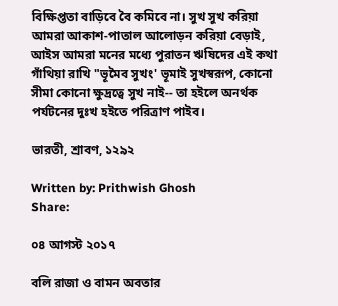বিক্ষিপ্ততা বাড়িবে বৈ কমিবে না। সুখ সুখ করিয়া আমরা আকাশ-পাতাল আলোড়ন করিয়া বেড়াই, আইস আমরা মনের মধ্যে পুরাতন ঋষিদের এই কথা গাঁথিয়া রাখি "ভূমৈব সুখং' ভূমাই সুখস্বরূপ, কোনো সীমা কোনো ক্ষুদ্রত্বে সুখ নাই-- তা হইলে অনর্থক পর্যটনের দুঃখ হইতে পরিত্রাণ পাইব।

ভারতী, শ্রাবণ, ১২৯২

Written by: Prithwish Ghosh
Share:

০৪ আগস্ট ২০১৭

ব‌লি রাজা ও বামন অবতার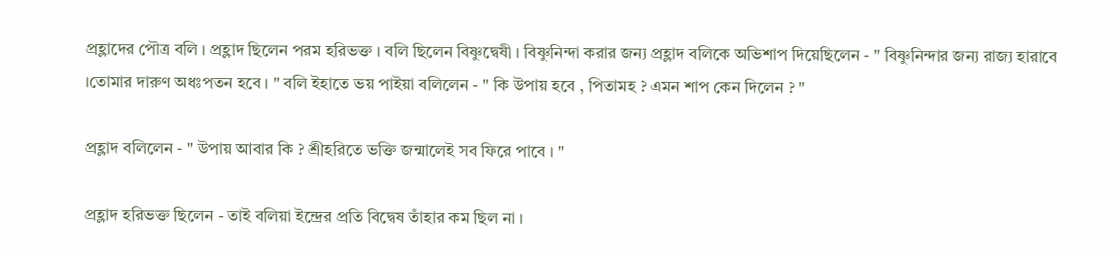প্রহ্লা‌দের পৌত্র ব‌লি । প্রহ্লা‌দ ছিলেন পরম হ‌রিভক্ত । ব‌লি ছিলেন বিষ্ণু‌দ্বেষী । বিষ্ণু‌নিন্দা করার জন্য প্রহ্লাদ ব‌লি‌কে অ‌ভিশাপ দি‌য়ে‌ছিলেন - " বিষ্ণু‌নিন্দার জন্য রাজ্য হারা‌বে ।তোমার দারুণ অধঃপতন হ‌বে । " ব‌লি ইহাতে ভয় পাইয়া ব‌লি‌লেন - " কি উপায় হ‌বে , পিতামহ ? এমন শাপ কেন দি‌লেন ? "

প্রহ্লাদ বলি‌লেন - " উপায় আবার কি ? শ্রীহ‌রি‌তে ভ‌ক্তি জন্মা‌লেই সব ফি‌রে পা‌বে । "

প্রহ্লাদ হ‌রিভক্ত ছি‌লেন - তাই ব‌লিয়া ই‌ন্দ্রের প্রতি বি‌দ্বেষ তাঁহার কম ছিল না ।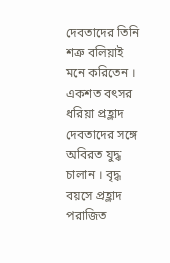দেবতা‌দের তি‌নি শত্রু ব‌লিয়াই ম‌নে করি‌তেন । একশত বৎসর ধ‌রিয়া প্রহ্লা‌দ দেবতা‌দের স‌ঙ্গে অ‌বিরত যুদ্ধ চালান । বৃদ্ধ বয়‌সে প্রহ্লাদ পরা‌জিত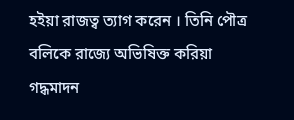হইয়া রাজত্ব ত্যাগ ক‌রেন । তি‌নি পৌত্র ব‌লি‌কে রা‌জ্যে অ‌ভি‌ষিক্ত ক‌রিয়া গদ্ধমাদন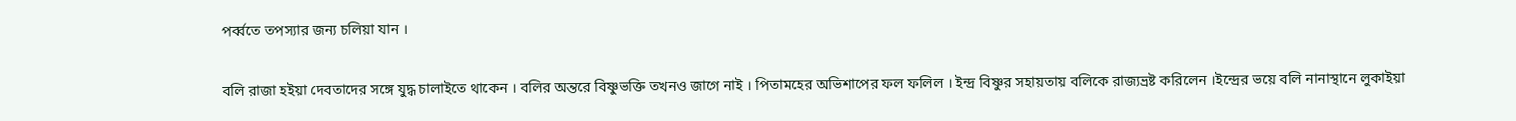পর্ব্ব‌তে তপস্যার জন্য চ‌লিয়া যান ।

ব‌লি রাজা হইয়া দেবতাদের স‌ঙ্গে যুদ্ধ চালাইতে থাকেন । ব‌লির অ‌ন্ত‌রে বিষ্ণুভ‌ক্তি তখনও জা‌গে নাই । পিতামহের অ‌ভিশা‌পের ফ‌ল ফ‌লিল । ইন্দ্র বিষ্ণুর সহায়তায় ব‌লি‌কে রাজ্যভ্রষ্ট ক‌রি‌লেন ।ই‌ন্দ্রের ভ‌য়ে ব‌লি নানাস্থা‌নে লুকাইয়া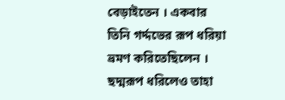বেড়াই‌তেন । একবার তি‌নি গর্দ্দ‌ভের রূপ ধ‌রিয়া ভ্রমণ ক‌রি‌তে‌ছি‌লেন । ছদ্মরূপ ধ‌রিলেও তাহা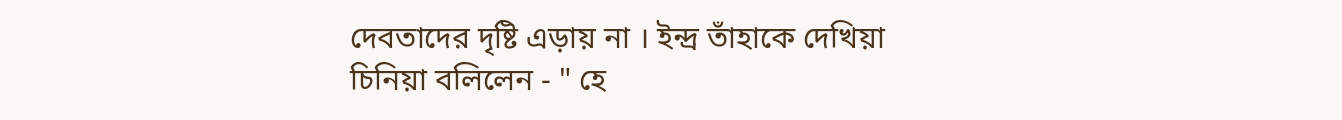দেবতা‌দের দৃ‌ষ্টি এড়ায় না । ইন্দ্র তাঁহা‌কে দে‌খিয়া চি‌নিয়া ব‌লি‌লেন - " হে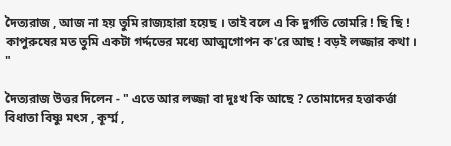দৈত্যরাজ , আজ না হয় তু‌মি রাজ্যহারা হ‌য়েছ । তাই ব‌লে এ কি দুর্গ‌তি তোম‌রি ! ছি ছি ! কাপুরু‌ষের মত তু‌মি একটা গর্দ্দ‌ভের মধ্যে আত্মগোপন ক'রে আছ ! বড়ই লজ্জার কথা । "

দৈত্যরাজ উত্তর দি‌লেন - " এ‌তে আর লজ্জা বা দুঃখ কি আ‌ছে ? তোমা‌দের হত্তাকর্ত্তা বিধাতা বিষ্ণু মৎস , কূর্ম্ম ,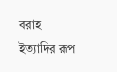বরাহ ইত্যা‌দির রূপ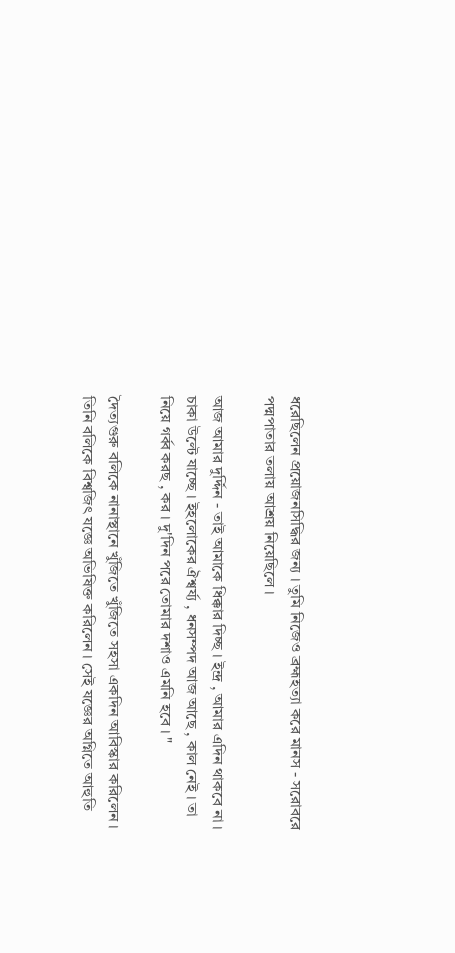ধ‌রে‌ছি‌লেন প্র‌য়োজন‌সি‌দ্ধির জন্য । তু‌মি নি‌জেও ব্রহ্মহত্যা ক‌রে মানস - স‌রোব‌রে পদ্মপাতার তলায় আশ্রয় নি‌য়ে‌ছি‌লে ।

আজ আমার দু‌র্দ্দিন - তাই আমাকে ধিক্কার দিচ্ছ । ইন্দ্র , আমার এ‌দিন থাকবে না । চাকা উ‌ল্টে যাচ্ছে । ইহ‌লো‌কের ঐশ্বর্য্য , ধনসম্পদ আজ আ‌ছে , কাল নেই । তা নি‌য়ে গর্ব্ব করছ , কর । দু'দিন পরে তোমার দশাও এম‌নি হবে । "

দৈত্যগুরু ব‌লি‌কে নানাস্থা‌নে খুঁ‌জি‌তে খুঁ‌জি‌তে সহসা একদিন আ‌বিস্কার করি‌লেন । তি‌নি ব‌লি‌কে বিশ্ব‌জিৎ য‌জ্ঞে অ‌ভি‌ষিক্ত ক‌রিলেন । সেই য‌জ্ঞের অ‌গ্নি‌তে আহু‌তি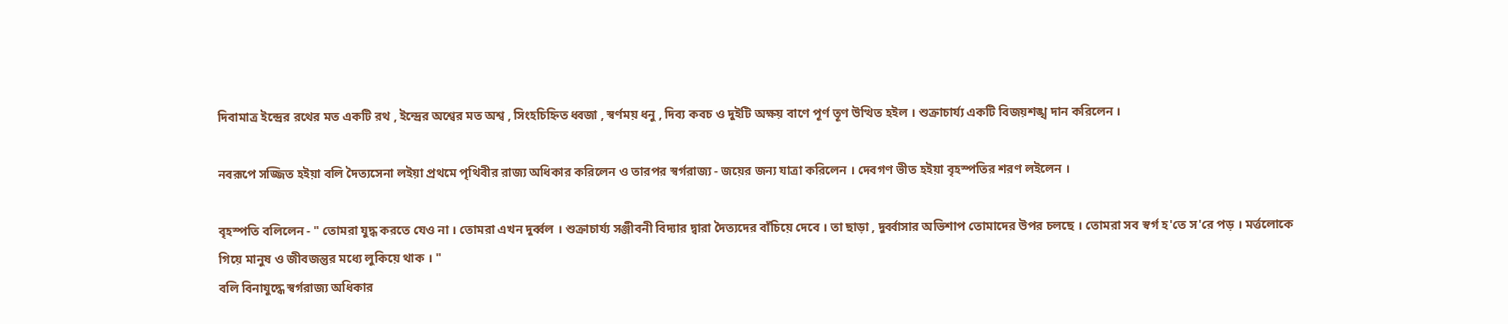দিবামাত্র ই‌ন্দ্রের র‌থের মত এক‌টি রথ , ই‌ন্দ্রের অ‌শ্বের মত অশ্ব , সিংহ‌চি‌হ্নিত ধ্বজা , স্বর্ণময় ধনু , দিব্য কবচ ও দুই‌টি অক্ষয় বা‌ণে পূর্ণ তূণ উত্থিত হইল । শুক্রাচার্য্য এক‌টি বিজয়শঙ্খ দান ক‌রি‌লেন ।

নবরূ‌পে স‌জ্জিত হইয়া ব‌লি দৈত্য‌সেনা লইয়া প্রথ‌মে পৃ‌থিবীর রাজ্য অ‌ধিকার ক‌রি‌লেন ও তারপর স্বর্গরাজ্য - জ‌য়ের জন্য যাত্রা ক‌রি‌লেন । দেবগণ ভীত হইয়া বৃহস্প‌তির শরণ লই‌লেন ।

বৃহস্প‌তি ব‌লি‌লেন - " তোমরা যুদ্ধ কর‌তে যেও না । তোমরা এখন দুর্ব্বল । শুক্রাচার্য্য সঞ্জীবনী বিদ্যার দ্বারা দৈত্য‌দের বাঁ‌চিয়ে দে‌বে । তা ছাড়‌া , দুর্ব্বাসার অভিশাপ তোমা‌দের উপর চল‌ছে । তোমরা সব স্বর্গ হ'তে স'রে পড় । মর্ত্ত‌লো‌কে গিয়ে মানুষ ও জীবজন্তুর ম‌ধ্যে লু‌কি‌য়ে থা‌ক । "
ব‌লি বিনাযু‌দ্ধে স্বর্গরাজ্য অধিকার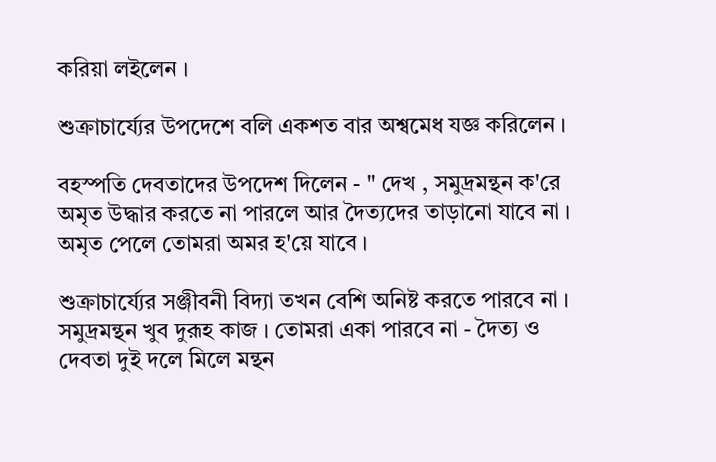ক‌রিয়া লই‌লেন ।

শুক্রাচা‌র্য্যের উপ‌দে‌শে ব‌লি একশত বার অশ্ব‌মেধ যজ্ঞ ক‌রিলেন ।

বহস্প‌তি দেবতা‌দের উপ‌দেশ দি‌লেন - " দেখ , সমুদ্রমন্থন ক'রে অমৃত উদ্ধার করতে না পার‌লে আর দৈত্য‌দের তাড়া‌নো যা‌বে না । অমৃত পেলে তোমরা অমর হ'য়ে যাবে ।

শুক্রাচা‌র্য্যের সঞ্জীবনী বিদ্যা তখন বে‌শি অ‌নিষ্ট কর‌তে পার‌বে না । সমুদ্রমন্থন খুব দুরূহ কাজ । তোমরা একা পারবে না - দৈত্য ও দেবতা দুই দ‌লে মি‌লে মন্থন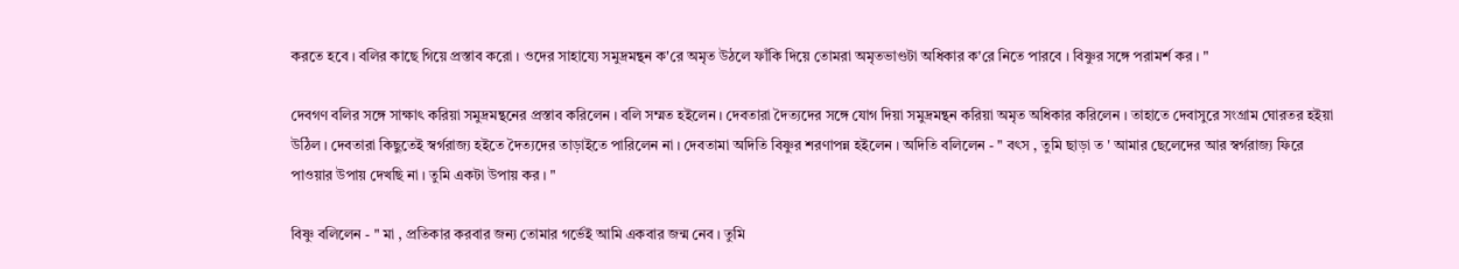কর‌তে হবে । ব‌লির কা‌ছে গি‌য়ে প্রস্তাব ক‌রো । ও‌দের সাহা‌য্যে সমুদ্রমন্থন ক'রে অমৃত উঠলে ফাঁ‌কি দি‌য়ে তোমরা অমৃতভাণ্ডটা অ‌ধিকার ক'রে নি‌তে পার‌বে । বিষ্ণুর স‌ঙ্গে পরামর্শ কর । "

দেবগণ ব‌লির স‌ঙ্গে সাক্ষাৎ ক‌রিয়া সমুদ্রমন্থনের প্রস্তাব ক‌রি‌লেন । ব‌লি সম্মত হই‌লেন । দেবতারা দৈত্য‌দের সঙ্গে যোগ দিয়া সমুদ্রমন্থন ক‌রিয়া অমৃত অধিকার ক‌রিলেন । তাহা‌তে দেবাসু‌রে সংগ্রাম ঘোরতর হইয়া উ‌ঠিল । দেবতারা কিছু‌তেই স্বর্গরাজ্য হই‌তে দৈত্য‌দের তাড়াই‌তে পারি‌লেন না । দেবতামা অ‌দি‌তি বিষ্ণুর শরণাপন্ন হই‌লেন । অ‌দি‌তি ব‌লি‌লেন - " বৎস , তু‌মি ছাড়া ত ' আমার ছে‌লে‌দের আর স্বর্গরাজ্য ফি‌রে পাওয়ার উপায় দেখ‌ছি না । তু‌মি একটা উপায় কর । "

বিষ্ণু বলি‌লেন - " মা , প্র‌তিকার করবার জন্য তোমার গ‌র্ভেই আ‌মি একবার জন্ম নেব । তু‌মি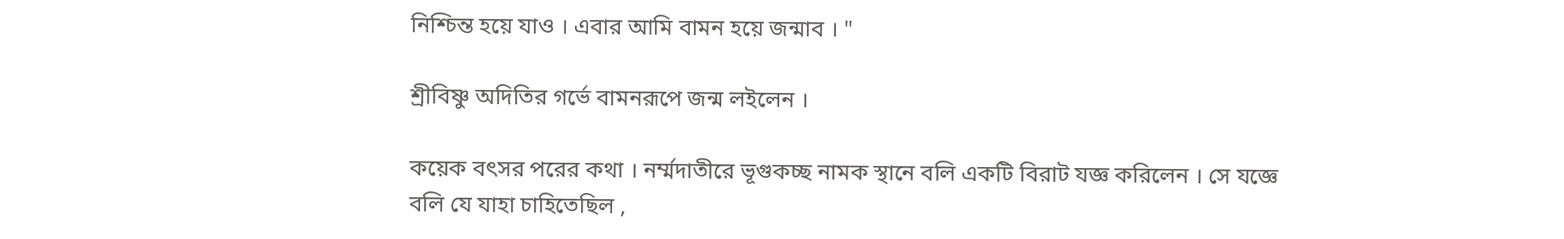নি‌শ্চিন্ত হ‌য়ে যাও । এবার আ‌মি বামন হয়ে জন্মাব । "

শ‌্রী‌বিষ্ণু অ‌দি‌তির গ‌র্ভে বামনরূপে জন্ম লই‌লেন ।

ক‌য়েক বৎসর প‌রের কথা । নর্ম্মদাতী‌রে ভূগুকচ্ছ নামক স্থা‌নে ব‌লি এক‌টি বিরাট যজ্ঞ ক‌রিলেন । সে য‌জ্ঞে ব‌লি যে যাহা চা‌হি‌তে‌ছিল ,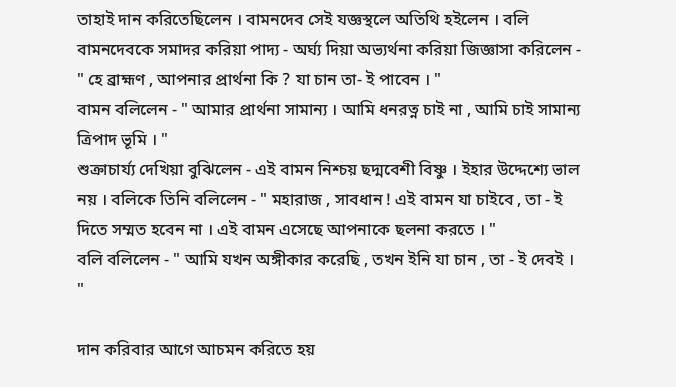তাহাই দান করি‌তে‌ছিলেন । বাম‌ন‌দেব সেই যজ্ঞস্থ‌লে অ‌তি‌থি হইলেন । ব‌লি বামন‌দেবকে সমাদর ক‌রিয়া পাদ্য - অর্ঘ্য দিয়া অভ্যর্থনা ক‌রিয়া জিজ্ঞাসা ক‌রিলেন - " হে ব্রাহ্মণ , আপনার প্রার্থনা কি ? যা চান তা- ই পাবেন । "
বামন বলি‌লেন - " আমার প্রার্থনা সামান্য । আ‌মি ধনরত্ন চাই না , আ‌মি চাই সামান্য ত্রিপাদ ভূ‌মি । "
শুক্রাচার্য্য দে‌খিয়া বু‌ঝি‌লেন - এই বামন নিশ্চয় ছদ্ম‌বে‌শী বিষ্ণু । ইহার উ‌দ্দে‌শ্যে ভাল নয় । ব‌লি‌কে তি‌নি ব‌লি‌লেন - " মহারাজ , সাবধান ! এই বামন যা চাই‌বে , তা - ই‌ দি‌তে সম্মত হ‌বেন না । এই বামন এ‌সে‌ছে আপনা‌কে ছলনা কর‌তে । "
ব‌লি ব‌লি‌লেন - " আ‌মি যখন অঙ্গীকার ক‌রে‌ছি , তখন ই‌নি যা চান , তা - ই দেবই । "

দান ক‌রিবার আগে আচমন ক‌রি‌তে হয়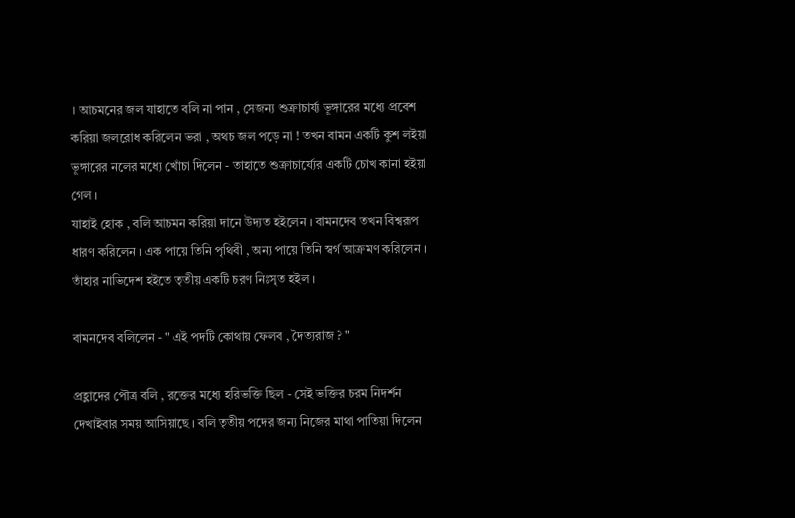। আচম‌নের জল যাহাতে ব‌লি না পান , সেজন্য শুক্রাচার্য্য ভূঙ্গারের মধ্যে প্র‌বেশ ক‌রিয়া জল‌রোধ ক‌রি‌লেন ভরা , অথচ জল প‌ড়ে না ! তখন বামন এক‌টি কুশ লইয়া ভূঙ্গা‌রের ন‌লের ম‌ধ্যে খোঁচা দিলেন - তাহা‌তে শুক্রাচা‌র্য্যের এক‌টি চোখ কানা হইয়া গেল ।
যাহাই হোক , ব‌লি আচমন ক‌রিয়া দা‌নে উদ্যত হই‌লেন । বামন‌দেব তখন বিশ্বরূপ ধারণ ক‌রি‌লেন । এক পা‌য়ে তি‌নি পৃ‌থিবী , অন্য পায়ে তি‌নি স্বর্গ আক্রমণ ক‌রি‌লেন । তাঁহার না‌ভি‌দেশ হই‌তে তৃতীয় এক‌টি চরণ নিঃসৃত হইল ।

বামন‌দেব ব‌লি‌লেন - " এই পদ‌টি কোথায় ফেলব , দৈত্যরাজ ? "

প্রহ্লা‌দের পৌত্র ব‌লি , র‌ক্তের ম‌ধ্যে হ‌রিভ‌ক্তি ছিল - সেই ভ‌ক্তির চরম নি‌দর্শন দেখাইবার সময় আ‌সিয়া‌ছে । ব‌লি তৃতীয় প‌দের জন্য নি‌জের মাথা পা‌তিয়া দি‌লেন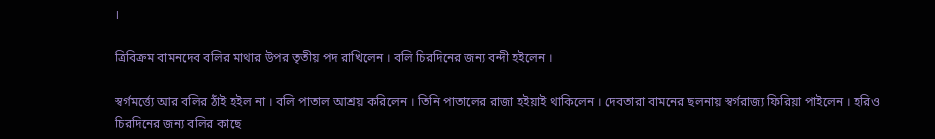।

ত্রি‌বিক্রম বামন‌দেব ব‌লির মাথার উপর তৃতীয় পদ রা‌খি‌লেন । ব‌লি চির‌দি‌নের জন্য ব‌ন্দী হই‌লেন ।

স্বর্গম‌র্ত্ত্যে আর ব‌লির ঠাঁই হইল না । ব‌লি পাতাল আশ্রয় ক‌রি‌লেন । তি‌নি পাতালের রাজা হইয়াই থা‌কি‌লেন । দেবতারা বাম‌নের ছলনায় স্বর্গরাজ্য ফি‌রি‌য়া পাই‌লেন । হ‌রিও চির‌দি‌নের জন্য ব‌লির কা‌ছে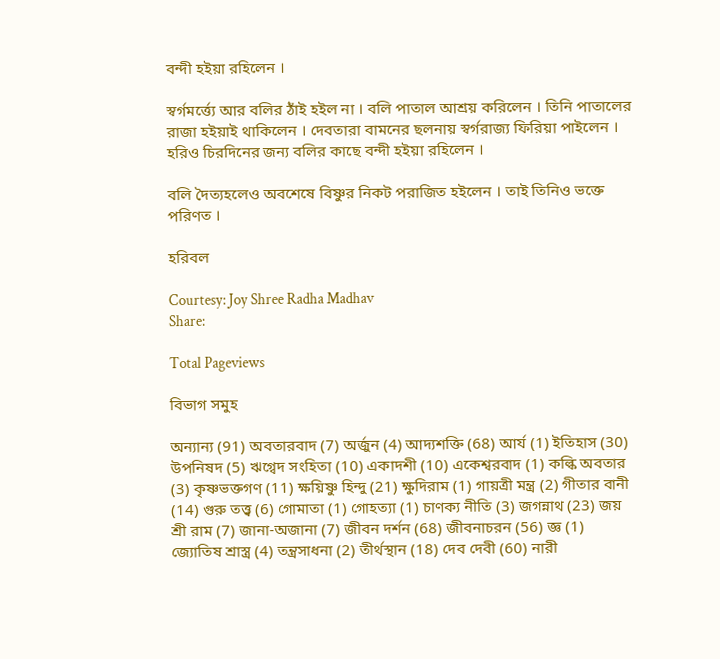বন্দী হ‌ইয়া র‌হিলেন ।

স্বর্গম‌র্ত্ত্যে আর ব‌লির ঠাঁই হইল না । ব‌লি পাতাল আশ্রয় ক‌রি‌লেন । তি‌নি পাতালের রাজা হইয়াই থা‌কি‌লেন । দেবতারা বাম‌নের ছলনায় স্বর্গরাজ্য ফি‌রি‌য়া পাই‌লেন । হ‌রিও চির‌দি‌নের জন্য ব‌লির কা‌ছে বন্দী হ‌ইয়া র‌হিলেন ।

ব‌লি দৈত্যহ‌লেও অব‌শে‌ষে বিষ্ণুর নিকট পরা‌জিত হই‌লেন । তাই তি‌নিও ভ‌ক্তে প‌রিণত ।

হ‌রিবল

Courtesy: Joy Shree Radha Madhav
Share:

Total Pageviews

বিভাগ সমুহ

অন্যান্য (91) অবতারবাদ (7) অর্জুন (4) আদ্যশক্তি (68) আর্য (1) ইতিহাস (30) উপনিষদ (5) ঋগ্বেদ সংহিতা (10) একাদশী (10) একেশ্বরবাদ (1) কল্কি অবতার (3) কৃষ্ণভক্তগণ (11) ক্ষয়িষ্ণু হিন্দু (21) ক্ষুদিরাম (1) গায়ত্রী মন্ত্র (2) গীতার বানী (14) গুরু তত্ত্ব (6) গোমাতা (1) গোহত্যা (1) চাণক্য নীতি (3) জগন্নাথ (23) জয় শ্রী রাম (7) জানা-অজানা (7) জীবন দর্শন (68) জীবনাচরন (56) জ্ঞ (1) জ্যোতিষ শ্রাস্ত্র (4) তন্ত্রসাধনা (2) তীর্থস্থান (18) দেব দেবী (60) নারী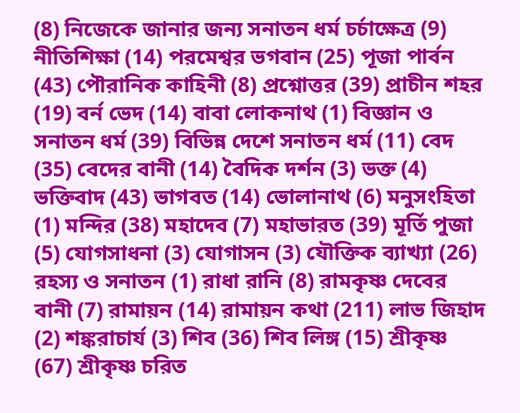(8) নিজেকে জানার জন্য সনাতন ধর্ম চর্চাক্ষেত্র (9) নীতিশিক্ষা (14) পরমেশ্বর ভগবান (25) পূজা পার্বন (43) পৌরানিক কাহিনী (8) প্রশ্নোত্তর (39) প্রাচীন শহর (19) বর্ন ভেদ (14) বাবা লোকনাথ (1) বিজ্ঞান ও সনাতন ধর্ম (39) বিভিন্ন দেশে সনাতন ধর্ম (11) বেদ (35) বেদের বানী (14) বৈদিক দর্শন (3) ভক্ত (4) ভক্তিবাদ (43) ভাগবত (14) ভোলানাথ (6) মনুসংহিতা (1) মন্দির (38) মহাদেব (7) মহাভারত (39) মূর্তি পুজা (5) যোগসাধনা (3) যোগাসন (3) যৌক্তিক ব্যাখ্যা (26) রহস্য ও সনাতন (1) রাধা রানি (8) রামকৃষ্ণ দেবের বানী (7) রামায়ন (14) রামায়ন কথা (211) লাভ জিহাদ (2) শঙ্করাচার্য (3) শিব (36) শিব লিঙ্গ (15) শ্রীকৃষ্ণ (67) শ্রীকৃষ্ণ চরিত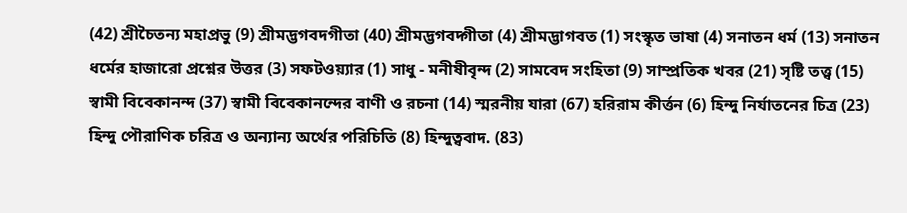(42) শ্রীচৈতন্য মহাপ্রভু (9) শ্রীমদ্ভগবদগীতা (40) শ্রীমদ্ভগবদ্গীতা (4) শ্রীমদ্ভাগব‌ত (1) সংস্কৃত ভাষা (4) সনাতন ধর্ম (13) সনাতন ধর্মের হাজারো প্রশ্নের উত্তর (3) সফটওয়্যার (1) সাধু - মনীষীবৃন্দ (2) সামবেদ সংহিতা (9) সাম্প্রতিক খবর (21) সৃষ্টি তত্ত্ব (15) স্বামী বিবেকানন্দ (37) স্বামী বিবেকানন্দের বাণী ও রচনা (14) স্মরনীয় যারা (67) হরিরাম কীর্ত্তন (6) হিন্দু নির্যাতনের চিত্র (23) হিন্দু পৌরাণিক চরিত্র ও অন্যান্য অর্থের পরিচিতি (8) হিন্দুত্ববাদ. (83)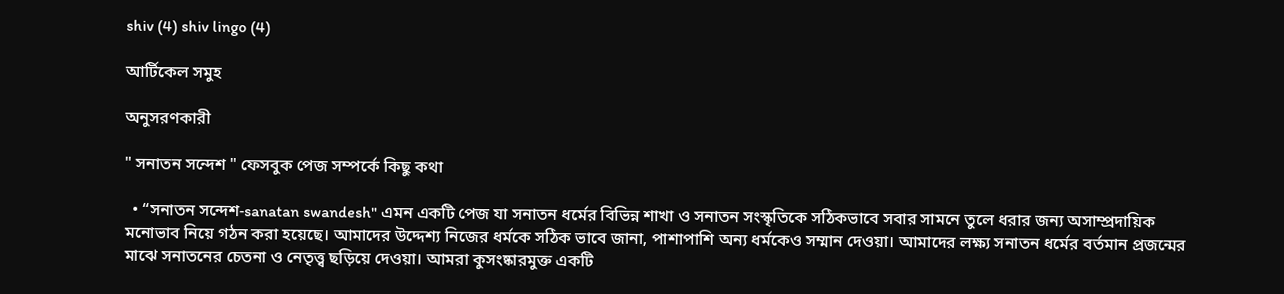shiv (4) shiv lingo (4)

আর্টিকেল সমুহ

অনুসরণকারী

" সনাতন সন্দেশ " ফেসবুক পেজ সম্পর্কে কিছু কথা

  • “সনাতন সন্দেশ-sanatan swandesh" এমন একটি পেজ যা সনাতন ধর্মের বিভিন্ন শাখা ও সনাতন সংস্কৃতিকে সঠিকভাবে সবার সামনে তুলে ধরার জন্য অসাম্প্রদায়িক মনোভাব নিয়ে গঠন করা হয়েছে। আমাদের উদ্দেশ্য নিজের ধর্মকে সঠিক ভাবে জানা, পাশাপাশি অন্য ধর্মকেও সম্মান দেওয়া। আমাদের লক্ষ্য সনাতন ধর্মের বর্তমান প্রজন্মের মাঝে সনাতনের চেতনা ও নেতৃত্ত্ব ছড়িয়ে দেওয়া। আমরা কুসংষ্কারমুক্ত একটি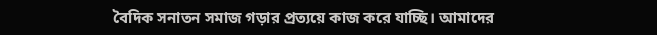বৈদিক সনাতন সমাজ গড়ার প্রত্যয়ে কাজ করে যাচ্ছি। আমাদের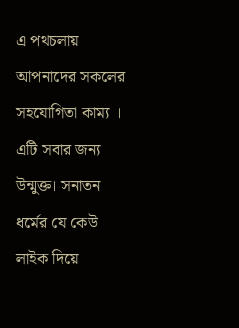এ পথচলায় আপনাদের সকলের সহযোগিতা কাম্য । এটি সবার জন্য উন্মুক্ত। সনাতন ধর্মের যে কেউ লাইক দিয়ে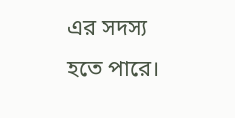এর সদস্য হতে পারে।